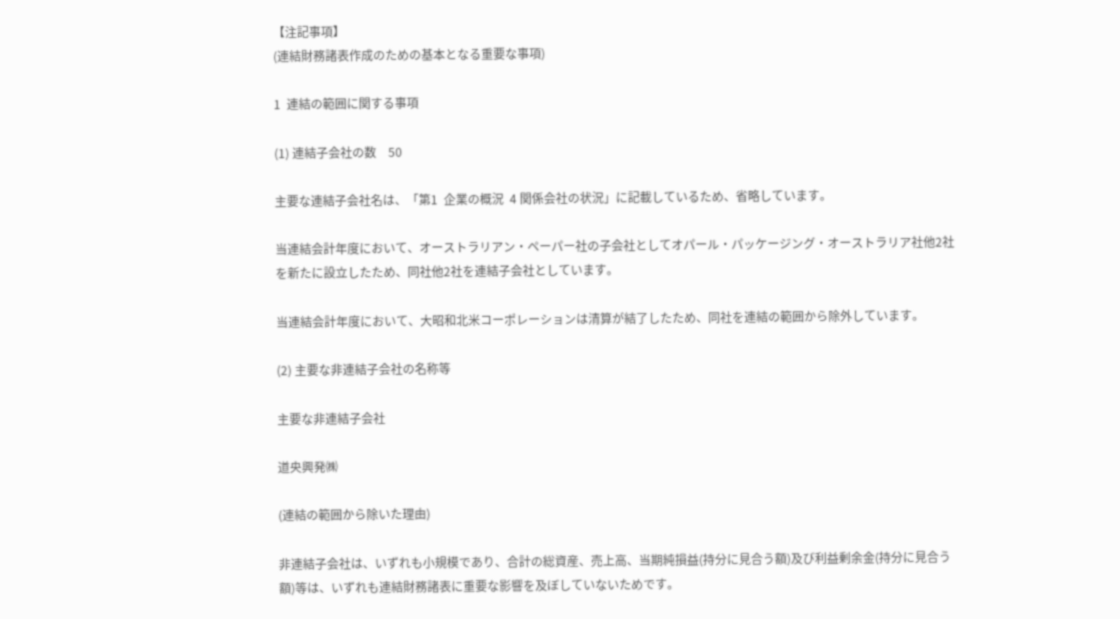【注記事項】
(連結財務諸表作成のための基本となる重要な事項)

1  連結の範囲に関する事項

(1) 連結子会社の数    50

主要な連結子会社名は、「第1  企業の概況  4 関係会社の状況」に記載しているため、省略しています。

当連結会計年度において、オーストラリアン・ペーパー社の子会社としてオパール・パッケージング・オーストラリア社他2社を新たに設立したため、同社他2社を連結子会社としています。

当連結会計年度において、大昭和北米コーポレーションは清算が結了したため、同社を連結の範囲から除外しています。

(2) 主要な非連結子会社の名称等

主要な非連結子会社

道央興発㈱

(連結の範囲から除いた理由)

非連結子会社は、いずれも小規模であり、合計の総資産、売上高、当期純損益(持分に見合う額)及び利益剰余金(持分に見合う額)等は、いずれも連結財務諸表に重要な影響を及ぼしていないためです。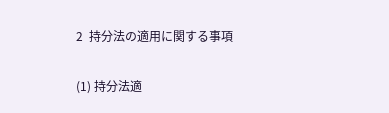2  持分法の適用に関する事項

(1) 持分法適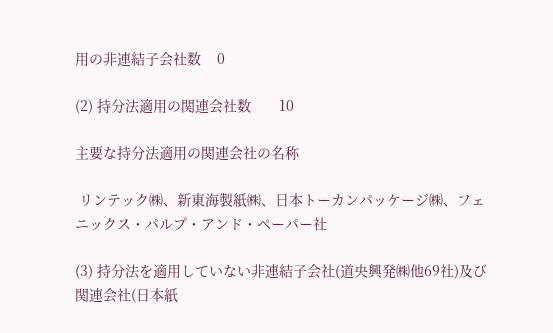用の非連結子会社数    0

(2) 持分法適用の関連会社数       10

主要な持分法適用の関連会社の名称

 リンテック㈱、新東海製紙㈱、日本トーカンパッケージ㈱、フェニックス・パルプ・アンド・ペーパー社

(3) 持分法を適用していない非連結子会社(道央興発㈱他69社)及び関連会社(日本紙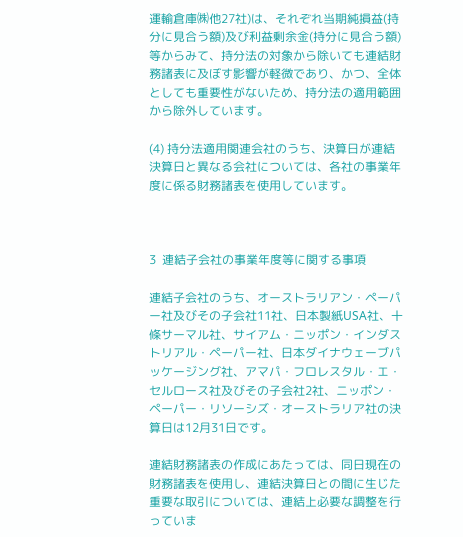運輸倉庫㈱他27社)は、それぞれ当期純損益(持分に見合う額)及び利益剰余金(持分に見合う額)等からみて、持分法の対象から除いても連結財務諸表に及ぼす影響が軽微であり、かつ、全体としても重要性がないため、持分法の適用範囲から除外しています。

(4) 持分法適用関連会社のうち、決算日が連結決算日と異なる会社については、各社の事業年度に係る財務諸表を使用しています。



3  連結子会社の事業年度等に関する事項

連結子会社のうち、オーストラリアン・ペーパー社及びその子会社11社、日本製紙USA社、十條サーマル社、サイアム・ニッポン・インダストリアル・ペーパー社、日本ダイナウェーブパッケージング社、アマパ・フロレスタル・エ・セルロース社及びその子会社2社、ニッポン・ペーパー・リソーシズ・オーストラリア社の決算日は12月31日です。

連結財務諸表の作成にあたっては、同日現在の財務諸表を使用し、連結決算日との間に生じた重要な取引については、連結上必要な調整を行っていま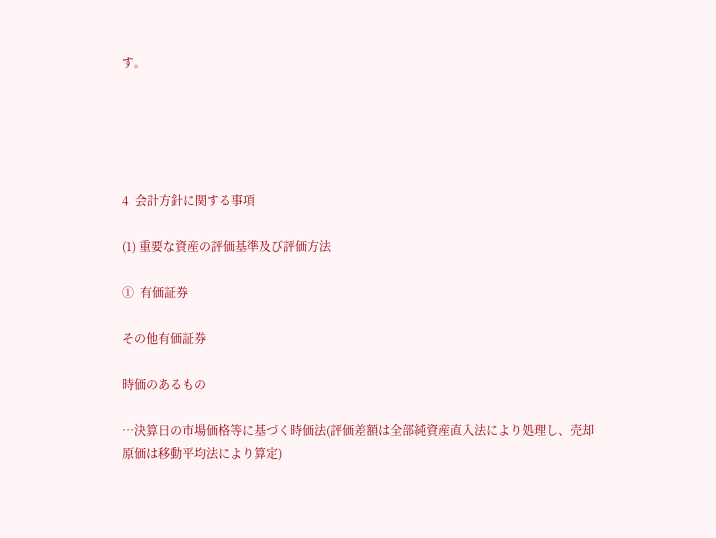す。





4  会計方針に関する事項

(1) 重要な資産の評価基準及び評価方法

①  有価証券

その他有価証券

時価のあるもの

…決算日の市場価格等に基づく時価法(評価差額は全部純資産直入法により処理し、売却原価は移動平均法により算定)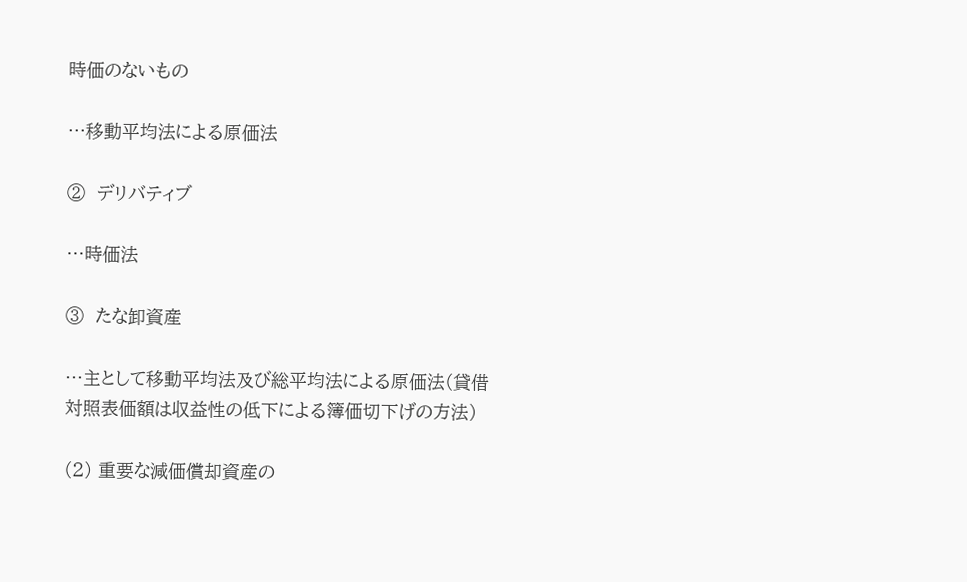時価のないもの

…移動平均法による原価法

②  デリバティブ

…時価法

③  たな卸資産

…主として移動平均法及び総平均法による原価法(貸借対照表価額は収益性の低下による簿価切下げの方法)

(2) 重要な減価償却資産の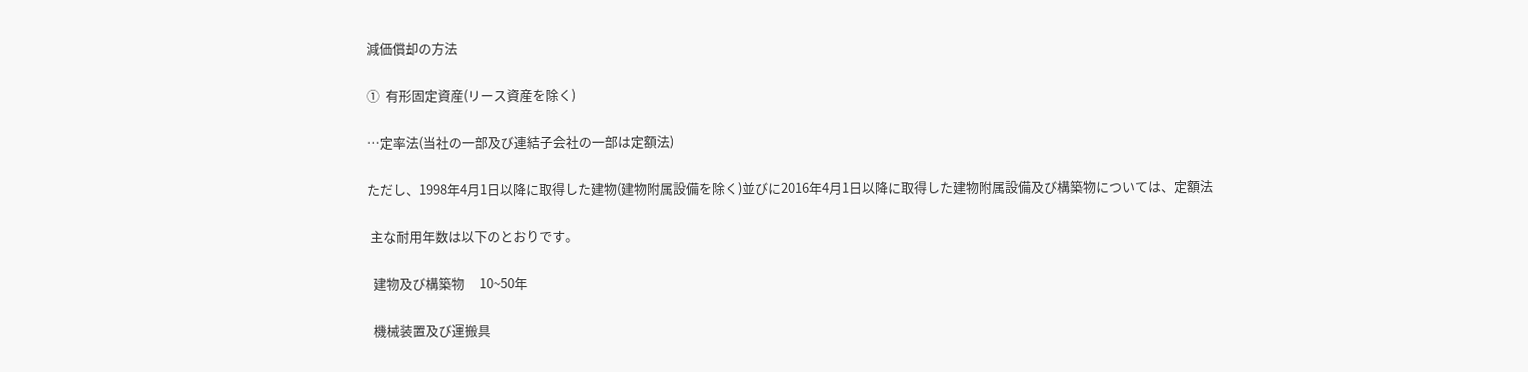減価償却の方法

①  有形固定資産(リース資産を除く)

…定率法(当社の一部及び連結子会社の一部は定額法)

ただし、1998年4月1日以降に取得した建物(建物附属設備を除く)並びに2016年4月1日以降に取得した建物附属設備及び構築物については、定額法

 主な耐用年数は以下のとおりです。

  建物及び構築物     10~50年

  機械装置及び運搬具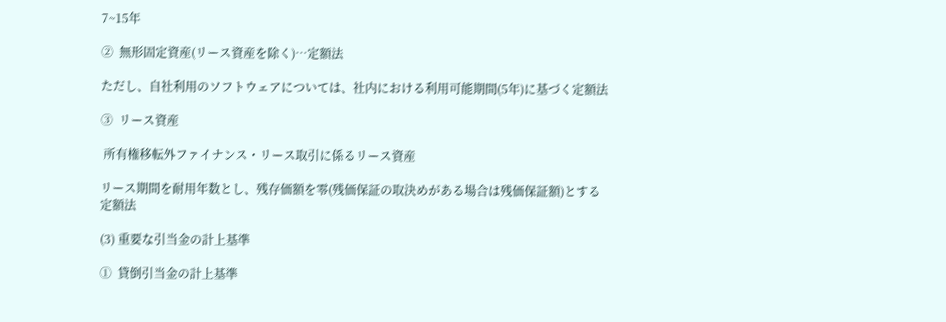7~15年

②  無形固定資産(リース資産を除く)…定額法

ただし、自社利用のソフトウェアについては、社内における利用可能期間(5年)に基づく定額法

③  リース資産

 所有権移転外ファイナンス・リース取引に係るリース資産

リース期間を耐用年数とし、残存価額を零(残価保証の取決めがある場合は残価保証額)とする定額法

(3) 重要な引当金の計上基準

①  貸倒引当金の計上基準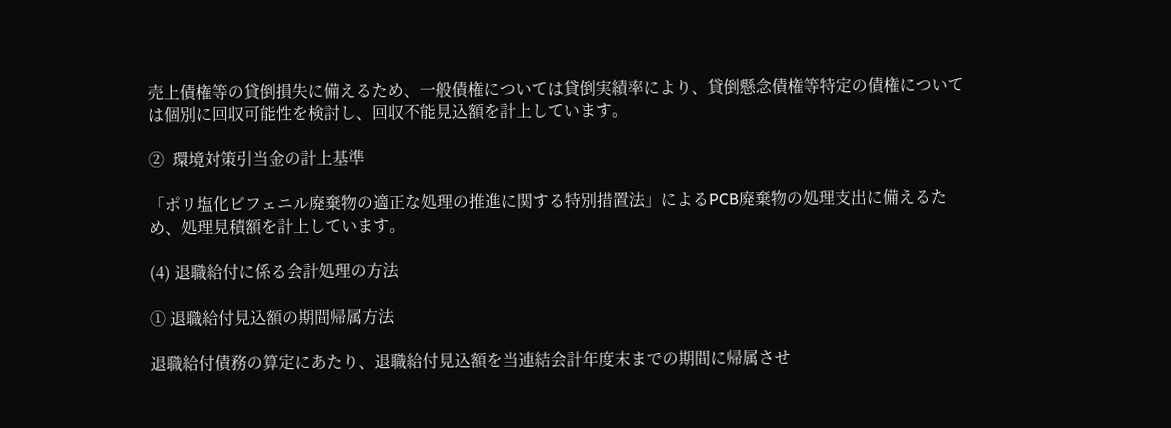売上債権等の貸倒損失に備えるため、一般債権については貸倒実績率により、貸倒懸念債権等特定の債権については個別に回収可能性を検討し、回収不能見込額を計上しています。

②  環境対策引当金の計上基準

「ポリ塩化ビフェニル廃棄物の適正な処理の推進に関する特別措置法」によるPCB廃棄物の処理支出に備えるため、処理見積額を計上しています。

(4) 退職給付に係る会計処理の方法

① 退職給付見込額の期間帰属方法

退職給付債務の算定にあたり、退職給付見込額を当連結会計年度末までの期間に帰属させ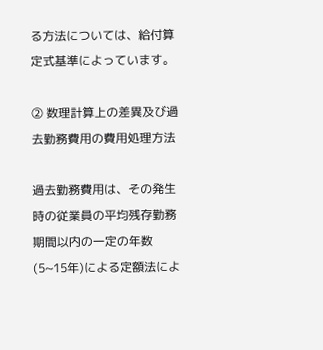る方法については、給付算定式基準によっています。

② 数理計算上の差異及び過去勤務費用の費用処理方法

過去勤務費用は、その発生時の従業員の平均残存勤務期間以内の一定の年数(5~15年)による定額法によ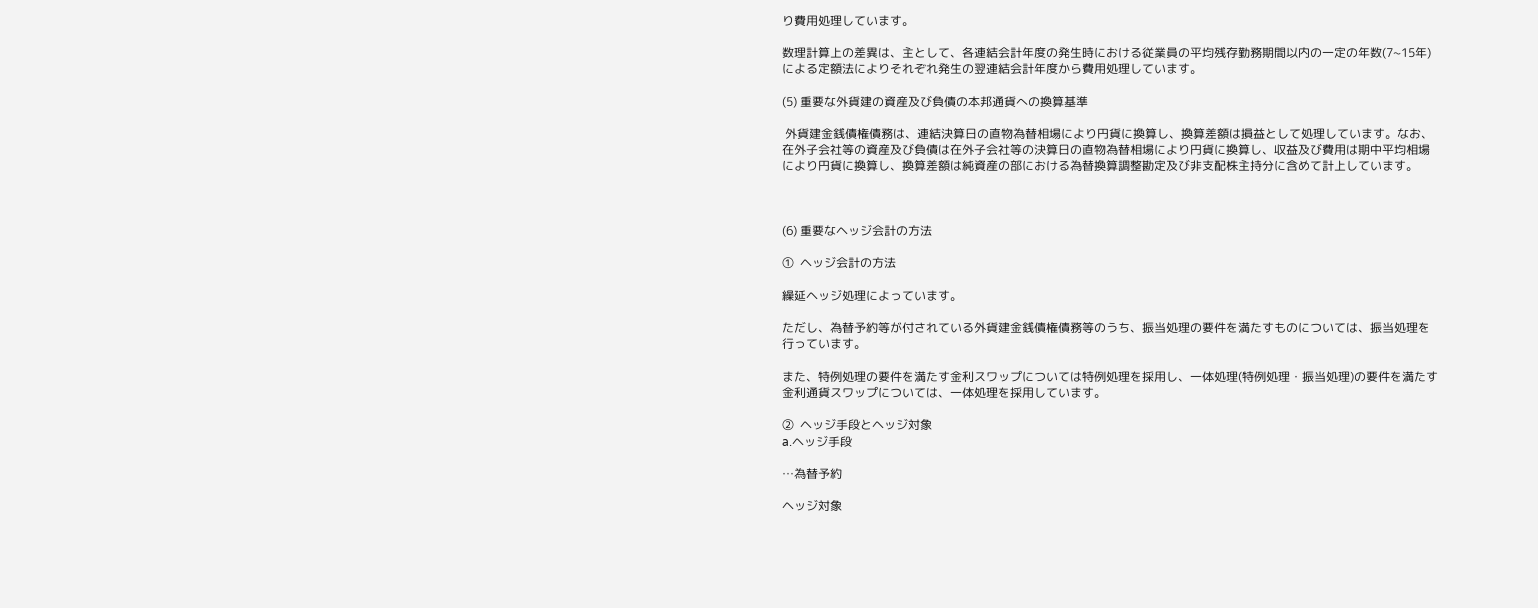り費用処理しています。

数理計算上の差異は、主として、各連結会計年度の発生時における従業員の平均残存勤務期間以内の一定の年数(7~15年)による定額法によりそれぞれ発生の翌連結会計年度から費用処理しています。

(5) 重要な外貨建の資産及び負債の本邦通貨への換算基準

 外貨建金銭債権債務は、連結決算日の直物為替相場により円貨に換算し、換算差額は損益として処理しています。なお、在外子会社等の資産及び負債は在外子会社等の決算日の直物為替相場により円貨に換算し、収益及び費用は期中平均相場により円貨に換算し、換算差額は純資産の部における為替換算調整勘定及び非支配株主持分に含めて計上しています。



(6) 重要なヘッジ会計の方法

①  ヘッジ会計の方法

繰延ヘッジ処理によっています。

ただし、為替予約等が付されている外貨建金銭債権債務等のうち、振当処理の要件を満たすものについては、振当処理を行っています。

また、特例処理の要件を満たす金利スワップについては特例処理を採用し、一体処理(特例処理・振当処理)の要件を満たす金利通貨スワップについては、一体処理を採用しています。

②  ヘッジ手段とヘッジ対象
a.ヘッジ手段

…為替予約

ヘッジ対象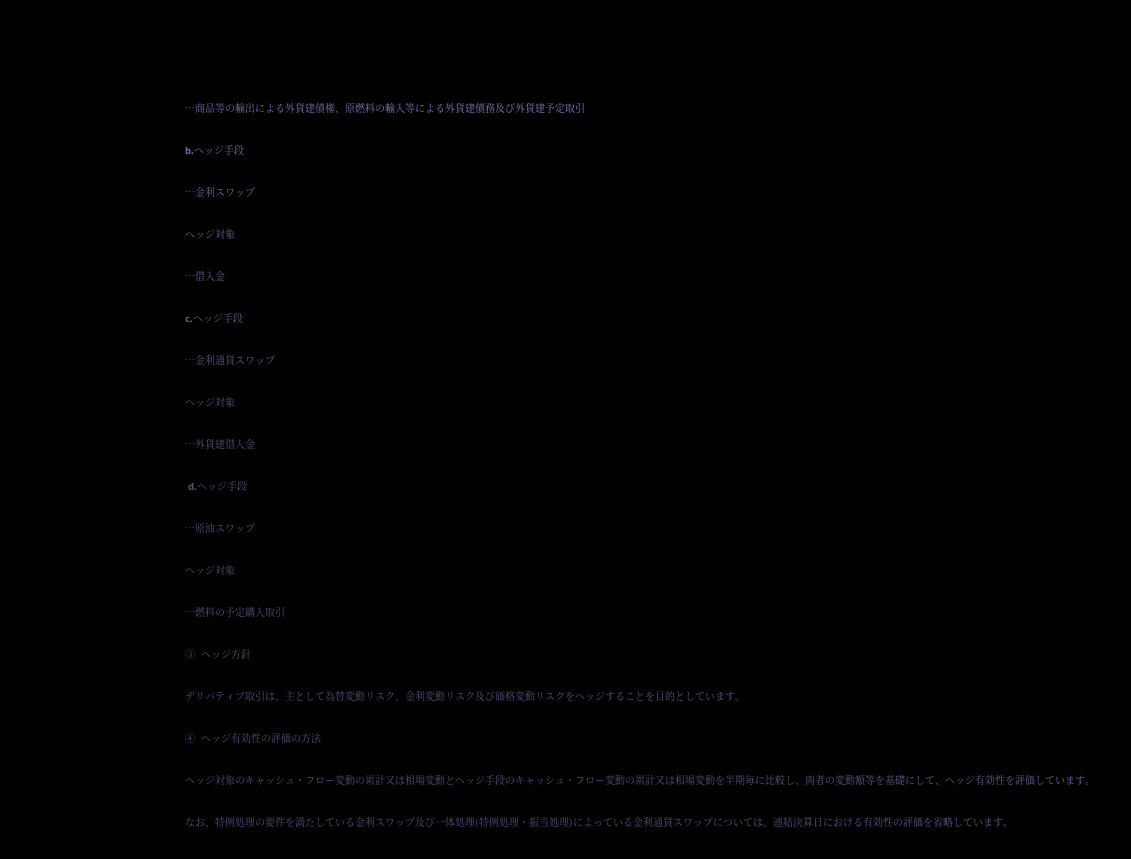…商品等の輸出による外貨建債権、原燃料の輸入等による外貨建債務及び外貨建予定取引

b.ヘッジ手段

…金利スワップ

ヘッジ対象

…借入金

c.ヘッジ手段

…金利通貨スワップ

ヘッジ対象

…外貨建借入金

 d.ヘッジ手段

…原油スワップ

ヘッジ対象

…燃料の予定購入取引

③  ヘッジ方針

デリバティブ取引は、主として為替変動リスク、金利変動リスク及び価格変動リスクをヘッジすることを目的としています。

④  ヘッジ有効性の評価の方法

ヘッジ対象のキャッシュ・フロー変動の累計又は相場変動とヘッジ手段のキャッシュ・フロー変動の累計又は相場変動を半期毎に比較し、両者の変動額等を基礎にして、ヘッジ有効性を評価しています。

なお、特例処理の要件を満たしている金利スワップ及び一体処理(特例処理・振当処理)によっている金利通貨スワップについては、連結決算日における有効性の評価を省略しています。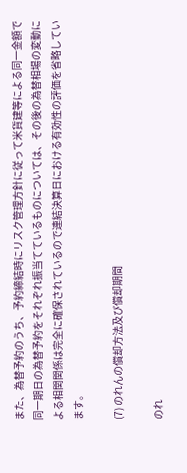また、為替予約のうち、予約締結時にリスク管理方針に従って米貨建等による同一金額で同一期日の為替予約をそれぞれ振当てているものについては、その後の為替相場の変動による相関関係は完全に確保されているので連結決算日における有効性の評価を省略しています。

(7) のれんの償却方法及び償却期間

のれ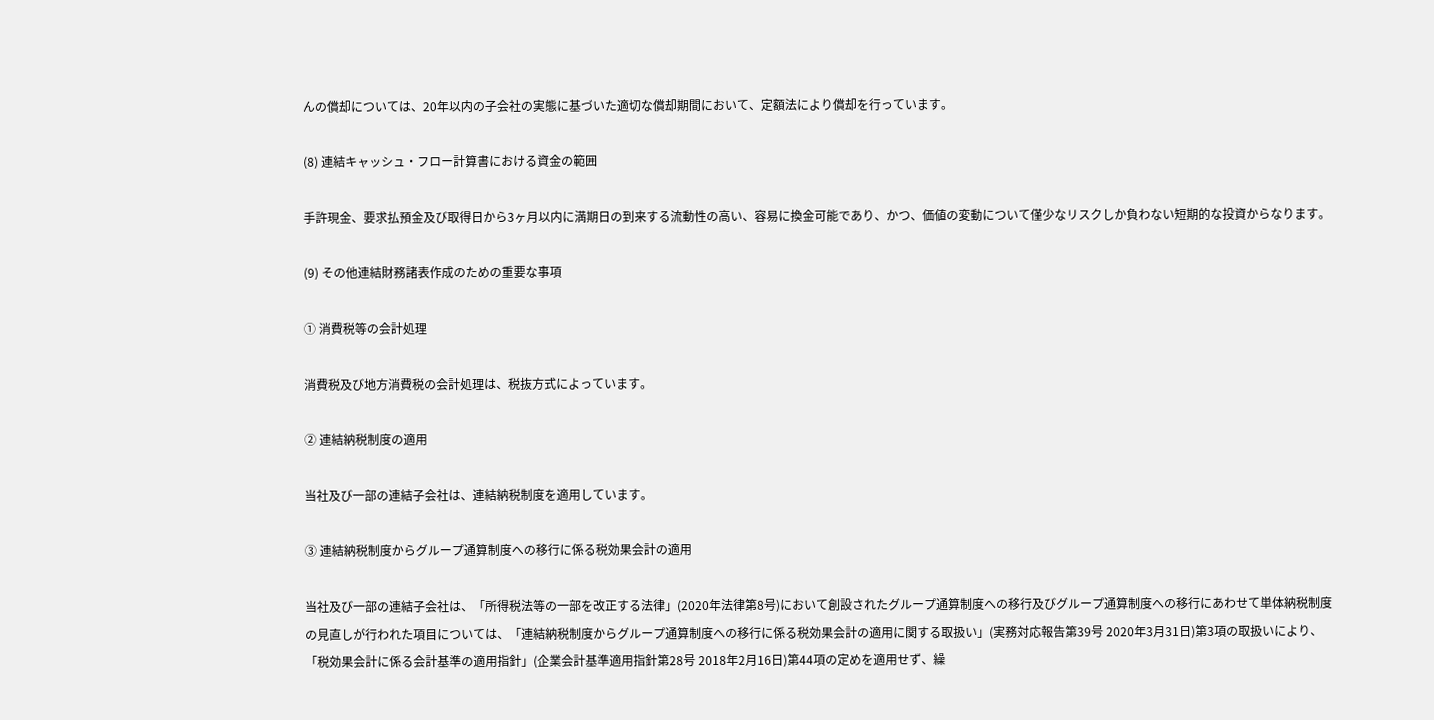んの償却については、20年以内の子会社の実態に基づいた適切な償却期間において、定額法により償却を行っています。

(8) 連結キャッシュ・フロー計算書における資金の範囲

手許現金、要求払預金及び取得日から3ヶ月以内に満期日の到来する流動性の高い、容易に換金可能であり、かつ、価値の変動について僅少なリスクしか負わない短期的な投資からなります。

(9) その他連結財務諸表作成のための重要な事項

① 消費税等の会計処理

消費税及び地方消費税の会計処理は、税抜方式によっています。

② 連結納税制度の適用

当社及び一部の連結子会社は、連結納税制度を適用しています。

③ 連結納税制度からグループ通算制度への移行に係る税効果会計の適用

当社及び一部の連結子会社は、「所得税法等の一部を改正する法律」(2020年法律第8号)において創設されたグループ通算制度への移行及びグループ通算制度への移行にあわせて単体納税制度の見直しが行われた項目については、「連結納税制度からグループ通算制度への移行に係る税効果会計の適用に関する取扱い」(実務対応報告第39号 2020年3月31日)第3項の取扱いにより、「税効果会計に係る会計基準の適用指針」(企業会計基準適用指針第28号 2018年2月16日)第44項の定めを適用せず、繰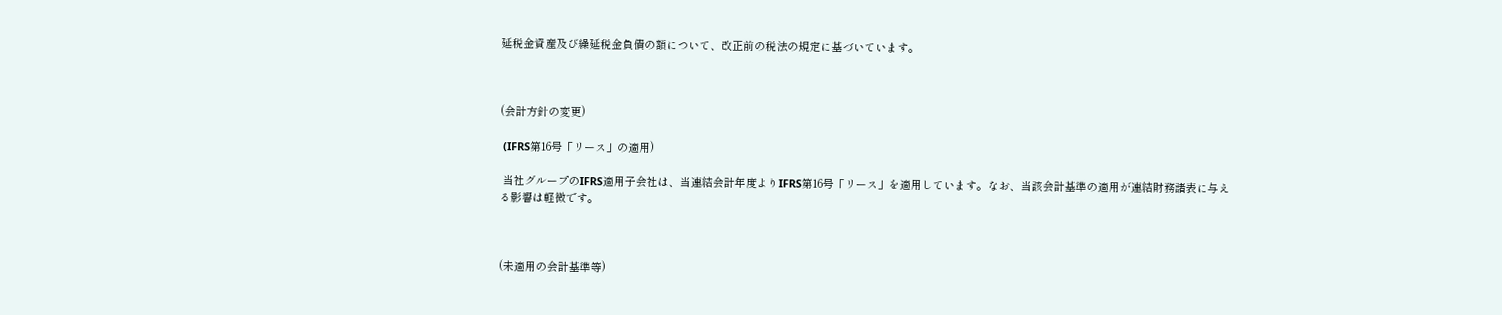延税金資産及び繰延税金負債の額について、改正前の税法の規定に基づいています。



(会計方針の変更)

 (IFRS第16号「リース」の適用)

 当社グループのIFRS適用子会社は、当連結会計年度よりIFRS第16号「リース」を適用しています。なお、当該会計基準の適用が連結財務諸表に与える影響は軽微です。



(未適用の会計基準等)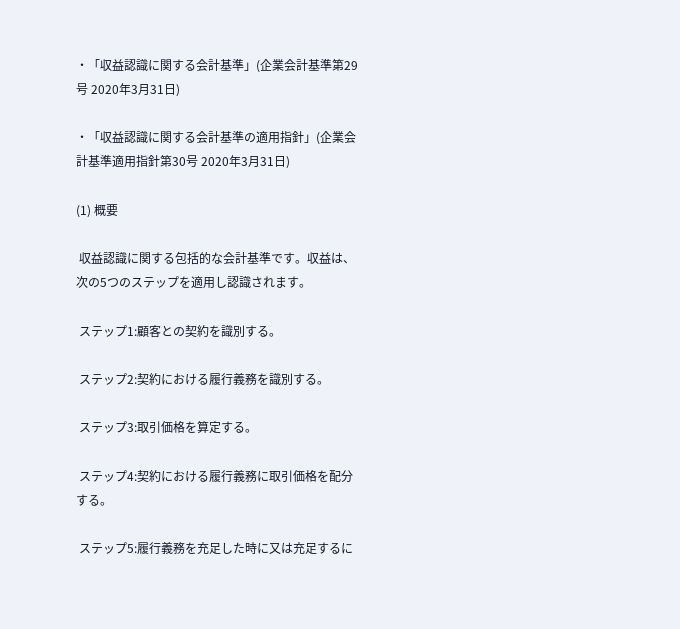・「収益認識に関する会計基準」(企業会計基準第29号 2020年3月31日)

・「収益認識に関する会計基準の適用指針」(企業会計基準適用指針第30号 2020年3月31日)

(1) 概要

 収益認識に関する包括的な会計基準です。収益は、次の5つのステップを適用し認識されます。

 ステップ1:顧客との契約を識別する。

 ステップ2:契約における履行義務を識別する。

 ステップ3:取引価格を算定する。

 ステップ4:契約における履行義務に取引価格を配分する。

 ステップ5:履行義務を充足した時に又は充足するに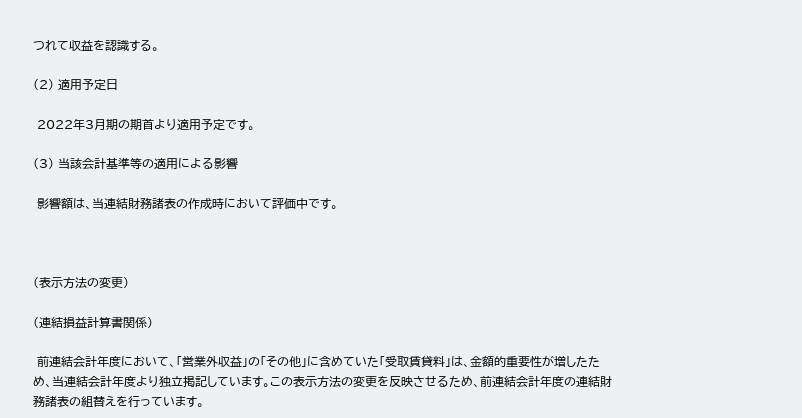つれて収益を認識する。

(2) 適用予定日

 2022年3月期の期首より適用予定です。

(3) 当該会計基準等の適用による影響

 影響額は、当連結財務諸表の作成時において評価中です。



(表示方法の変更)

(連結損益計算書関係)

 前連結会計年度において、「営業外収益」の「その他」に含めていた「受取賃貸料」は、金額的重要性が増したため、当連結会計年度より独立掲記しています。この表示方法の変更を反映させるため、前連結会計年度の連結財務諸表の組替えを行っています。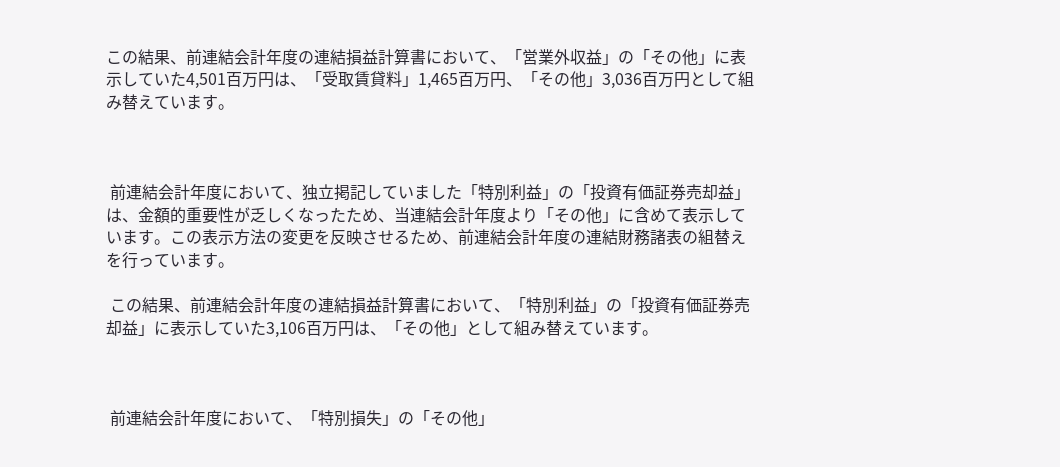この結果、前連結会計年度の連結損益計算書において、「営業外収益」の「その他」に表示していた4,501百万円は、「受取賃貸料」1,465百万円、「その他」3,036百万円として組み替えています。



 前連結会計年度において、独立掲記していました「特別利益」の「投資有価証券売却益」は、金額的重要性が乏しくなったため、当連結会計年度より「その他」に含めて表示しています。この表示方法の変更を反映させるため、前連結会計年度の連結財務諸表の組替えを行っています。

 この結果、前連結会計年度の連結損益計算書において、「特別利益」の「投資有価証券売却益」に表示していた3,106百万円は、「その他」として組み替えています。



 前連結会計年度において、「特別損失」の「その他」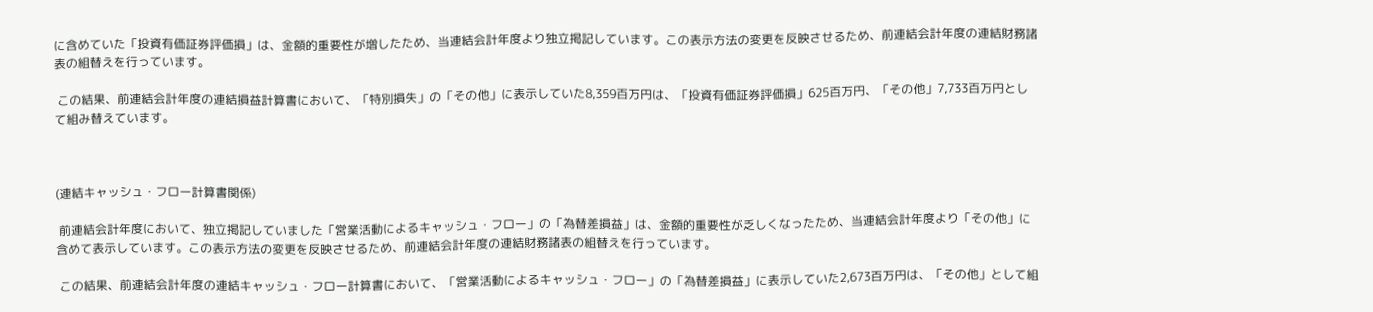に含めていた「投資有価証券評価損」は、金額的重要性が増したため、当連結会計年度より独立掲記しています。この表示方法の変更を反映させるため、前連結会計年度の連結財務諸表の組替えを行っています。

 この結果、前連結会計年度の連結損益計算書において、「特別損失」の「その他」に表示していた8,359百万円は、「投資有価証券評価損」625百万円、「その他」7,733百万円として組み替えています。



(連結キャッシュ・フロー計算書関係)

 前連結会計年度において、独立掲記していました「営業活動によるキャッシュ・フロー」の「為替差損益」は、金額的重要性が乏しくなったため、当連結会計年度より「その他」に含めて表示しています。この表示方法の変更を反映させるため、前連結会計年度の連結財務諸表の組替えを行っています。

 この結果、前連結会計年度の連結キャッシュ・フロー計算書において、「営業活動によるキャッシュ・フロー」の「為替差損益」に表示していた2,673百万円は、「その他」として組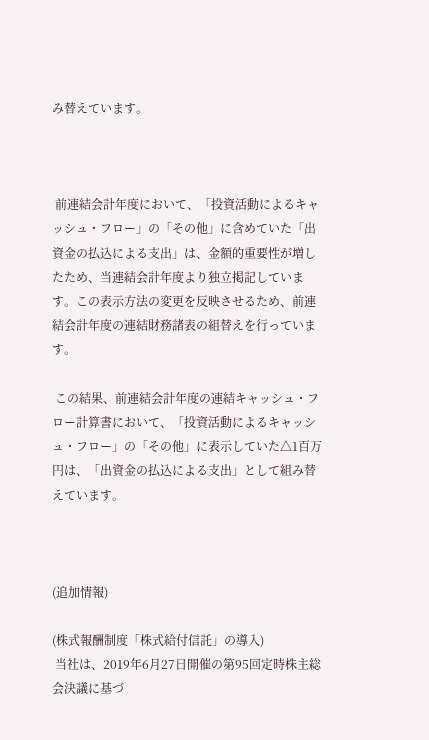み替えています。



 前連結会計年度において、「投資活動によるキャッシュ・フロー」の「その他」に含めていた「出資金の払込による支出」は、金額的重要性が増したため、当連結会計年度より独立掲記しています。この表示方法の変更を反映させるため、前連結会計年度の連結財務諸表の組替えを行っています。

 この結果、前連結会計年度の連結キャッシュ・フロー計算書において、「投資活動によるキャッシュ・フロー」の「その他」に表示していた△1百万円は、「出資金の払込による支出」として組み替えています。



(追加情報)

(株式報酬制度「株式給付信託」の導入)
 当社は、2019年6月27日開催の第95回定時株主総会決議に基づ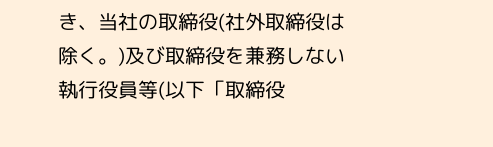き、当社の取締役(社外取締役は除く。)及び取締役を兼務しない執行役員等(以下「取締役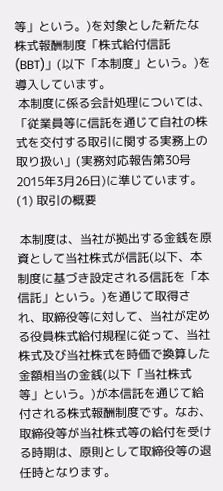等」という。)を対象とした新たな株式報酬制度「株式給付信託(BBT)」(以下「本制度」という。)を導入しています。
 本制度に係る会計処理については、「従業員等に信託を通じて自社の株式を交付する取引に関する実務上の取り扱い」(実務対応報告第30号 2015年3月26日)に準じています。
(1) 取引の概要

 本制度は、当社が拠出する金銭を原資として当社株式が信託(以下、本制度に基づき設定される信託を「本信託」という。)を通じて取得され、取締役等に対して、当社が定める役員株式給付規程に従って、当社株式及び当社株式を時価で換算した金額相当の金銭(以下「当社株式等」という。)が本信託を通じて給付される株式報酬制度です。なお、取締役等が当社株式等の給付を受ける時期は、原則として取締役等の退任時となります。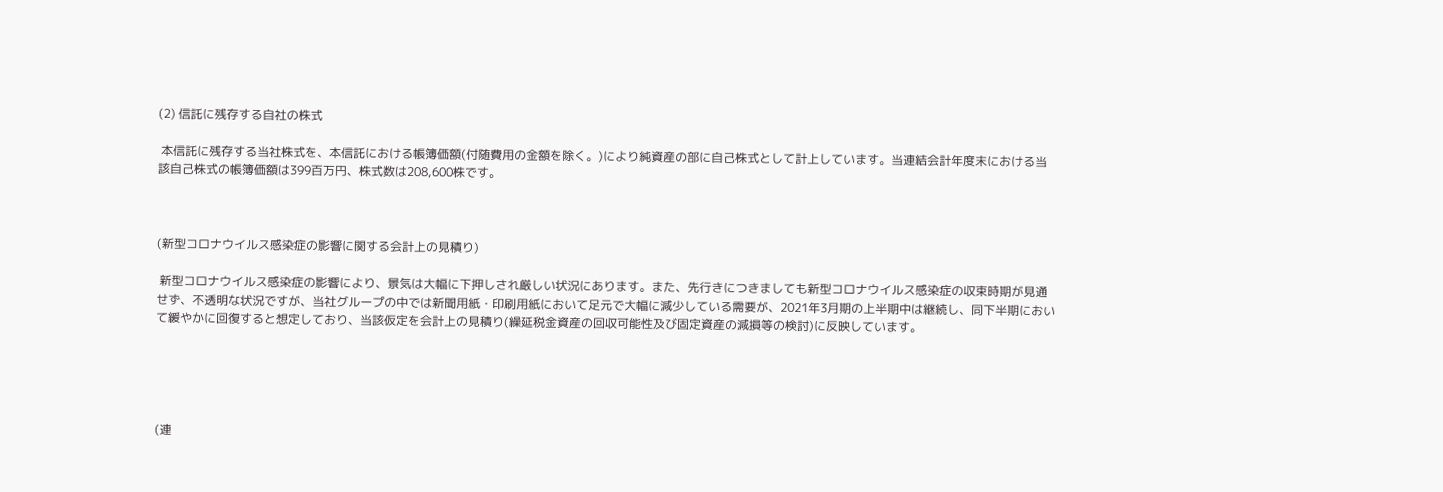(2) 信託に残存する自社の株式

 本信託に残存する当社株式を、本信託における帳簿価額(付随費用の金額を除く。)により純資産の部に自己株式として計上しています。当連結会計年度末における当該自己株式の帳簿価額は399百万円、株式数は208,600株です。



(新型コロナウイルス感染症の影響に関する会計上の見積り)

 新型コロナウイルス感染症の影響により、景気は大幅に下押しされ厳しい状況にあります。また、先行きにつきましても新型コロナウイルス感染症の収束時期が見通せず、不透明な状況ですが、当社グループの中では新聞用紙・印刷用紙において足元で大幅に減少している需要が、2021年3月期の上半期中は継続し、同下半期において緩やかに回復すると想定しており、当該仮定を会計上の見積り(繰延税金資産の回収可能性及び固定資産の減損等の検討)に反映しています。





(連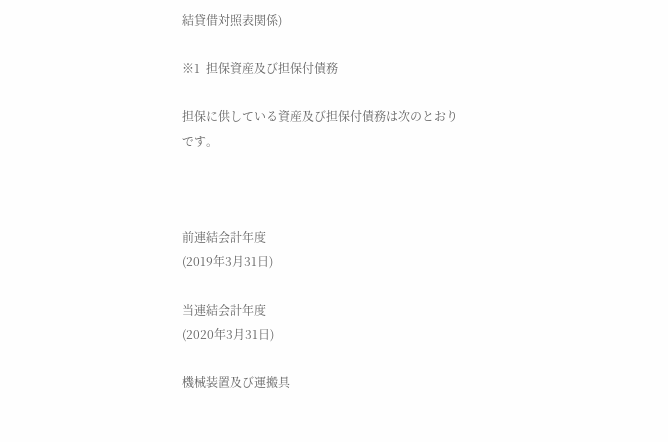結貸借対照表関係)

※1  担保資産及び担保付債務

担保に供している資産及び担保付債務は次のとおりです。



前連結会計年度
(2019年3月31日)

当連結会計年度
(2020年3月31日)

機械装置及び運搬具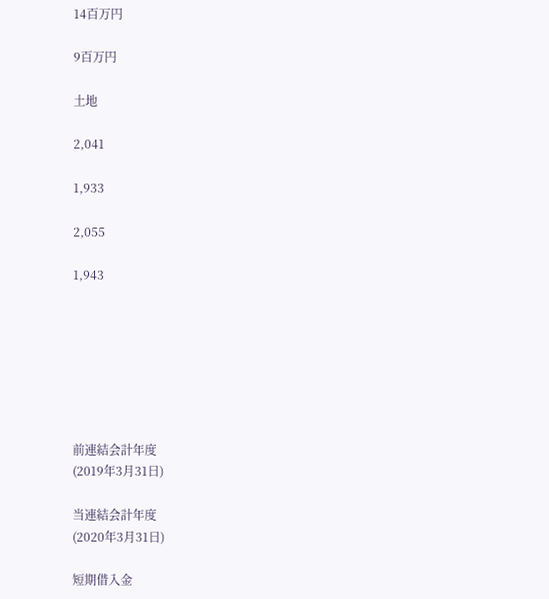14百万円

9百万円

土地

2,041

1,933

2,055

1,943







前連結会計年度
(2019年3月31日)

当連結会計年度
(2020年3月31日)

短期借入金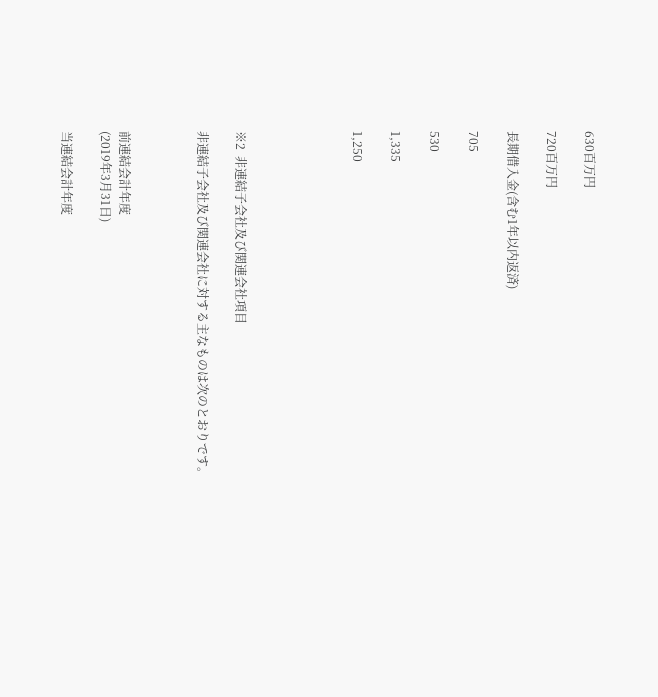630百万円

720百万円

長期借入金(含む1年以内返済)

705

530

1,335

1,250





※2  非連結子会社及び関連会社項目

非連結子会社及び関連会社に対する主なものは次のとおりです。



前連結会計年度
(2019年3月31日)

当連結会計年度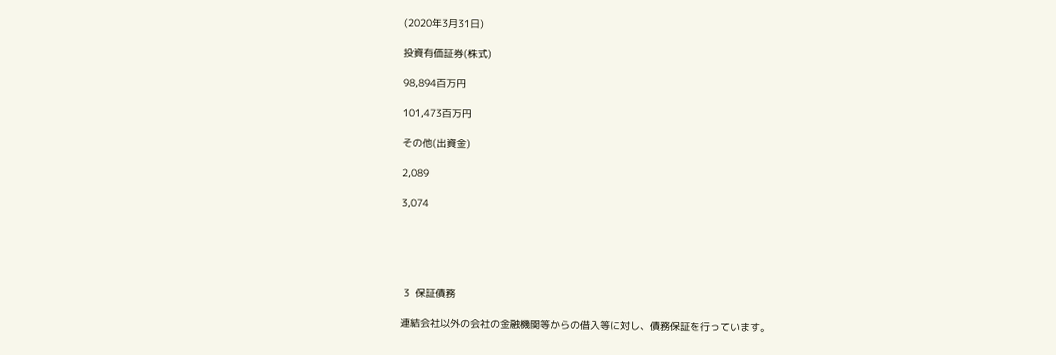(2020年3月31日)

投資有価証券(株式)

98,894百万円

101,473百万円

その他(出資金)

2,089

3,074





 3  保証債務

連結会社以外の会社の金融機関等からの借入等に対し、債務保証を行っています。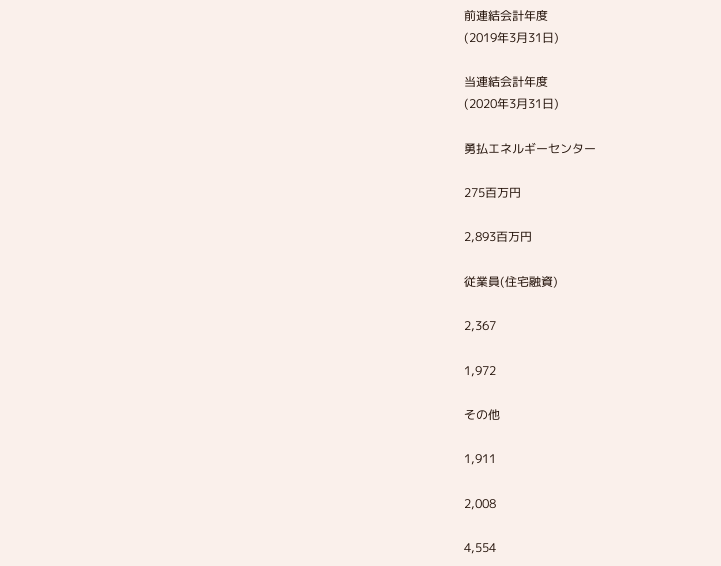前連結会計年度
(2019年3月31日)

当連結会計年度
(2020年3月31日)

勇払エネルギーセンター

275百万円

2,893百万円

従業員(住宅融資)

2,367

1,972

その他

1,911

2,008

4,554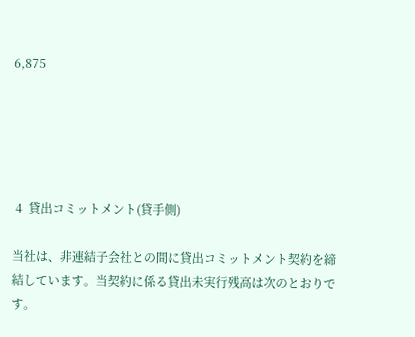6,875





 4  貸出コミットメント(貸手側)

当社は、非連結子会社との間に貸出コミットメント契約を締結しています。当契約に係る貸出未実行残高は次のとおりです。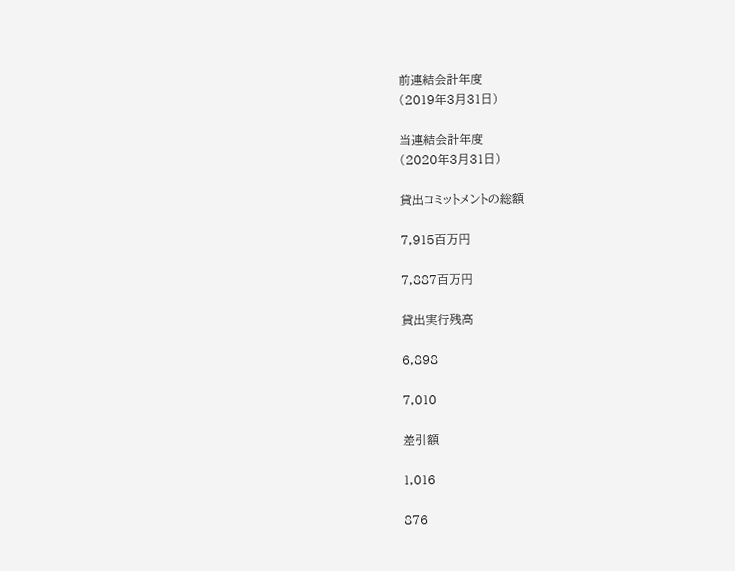前連結会計年度
(2019年3月31日)

当連結会計年度
(2020年3月31日)

貸出コミットメントの総額

7,915百万円

7,887百万円

貸出実行残高

6,898

7,010

差引額

1,016

876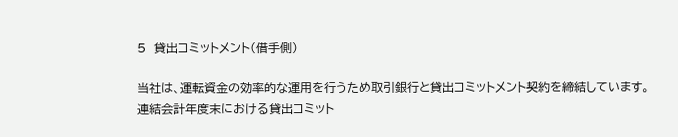5  貸出コミットメント(借手側)

当社は、運転資金の効率的な運用を行うため取引銀行と貸出コミットメント契約を締結しています。連結会計年度末における貸出コミット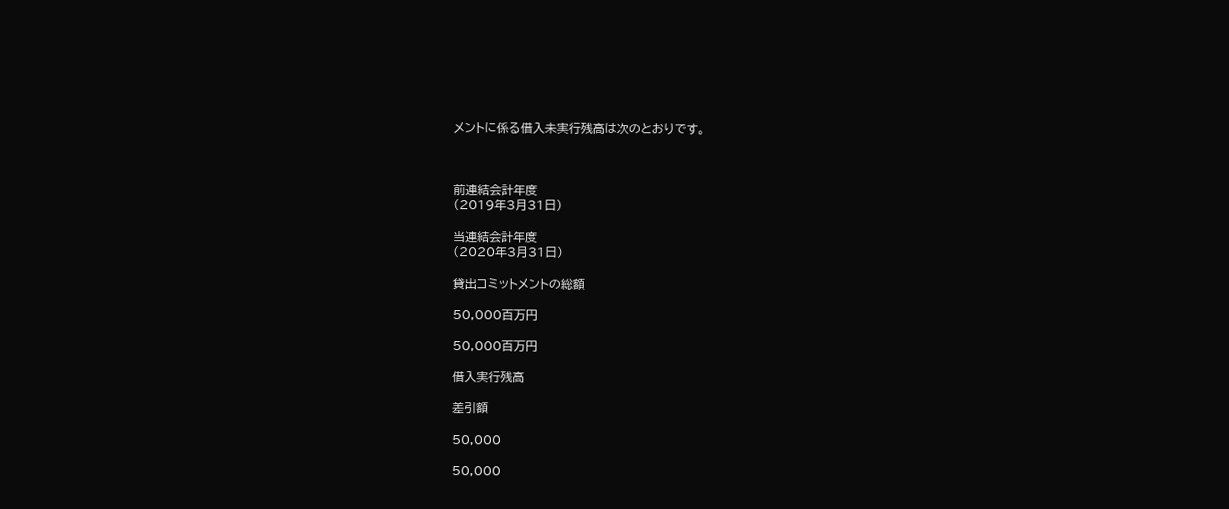メントに係る借入未実行残高は次のとおりです。



前連結会計年度
(2019年3月31日)

当連結会計年度
(2020年3月31日)

貸出コミットメントの総額

50,000百万円

50,000百万円

借入実行残高

差引額

50,000

50,000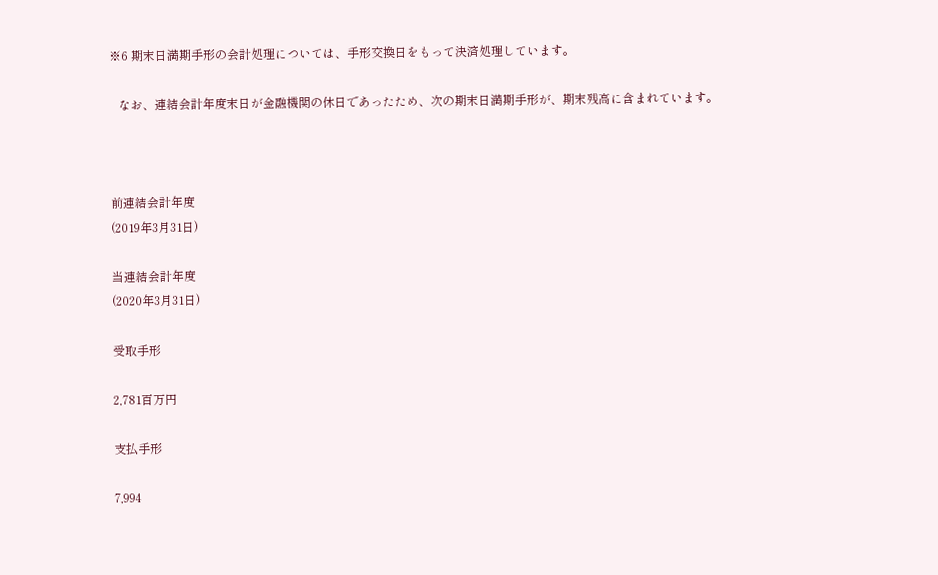※6 期末日満期手形の会計処理については、手形交換日をもって決済処理しています。

   なお、連結会計年度末日が金融機関の休日であったため、次の期末日満期手形が、期末残高に含まれています。



前連結会計年度
(2019年3月31日)

当連結会計年度
(2020年3月31日)

受取手形

2,781百万円

支払手形

7,994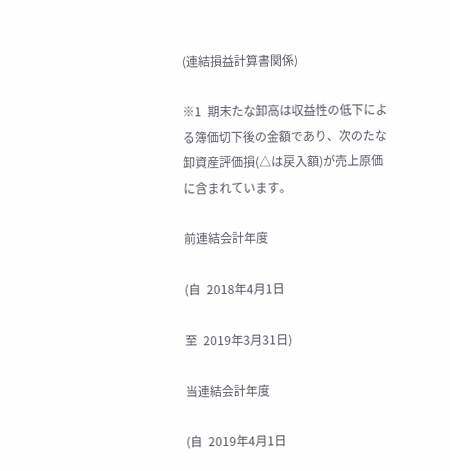(連結損益計算書関係)

※1  期末たな卸高は収益性の低下による簿価切下後の金額であり、次のたな卸資産評価損(△は戻入額)が売上原価に含まれています。

前連結会計年度

(自  2018年4月1日

至  2019年3月31日)

当連結会計年度

(自  2019年4月1日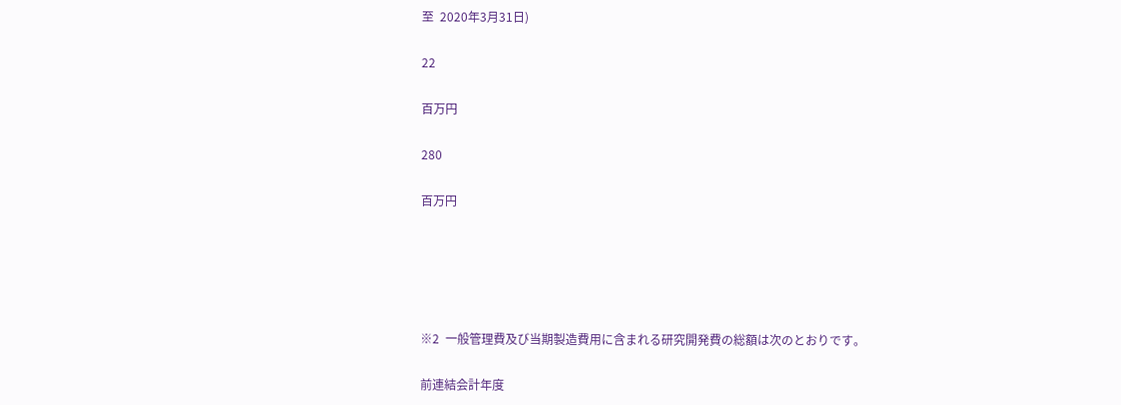至  2020年3月31日)

22

百万円

280

百万円





※2  一般管理費及び当期製造費用に含まれる研究開発費の総額は次のとおりです。

前連結会計年度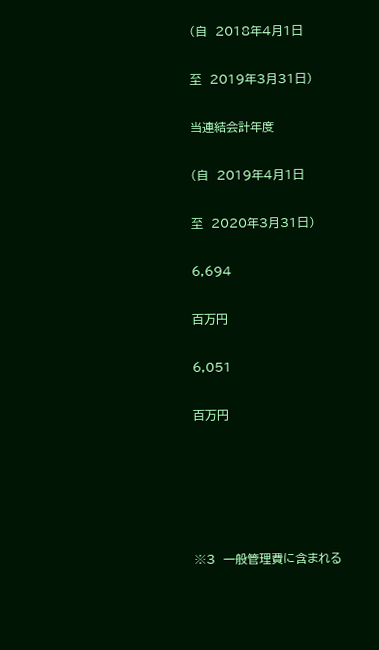(自  2018年4月1日

至  2019年3月31日)

当連結会計年度

(自  2019年4月1日

至  2020年3月31日)

6,694

百万円

6,051

百万円





※3  一般管理費に含まれる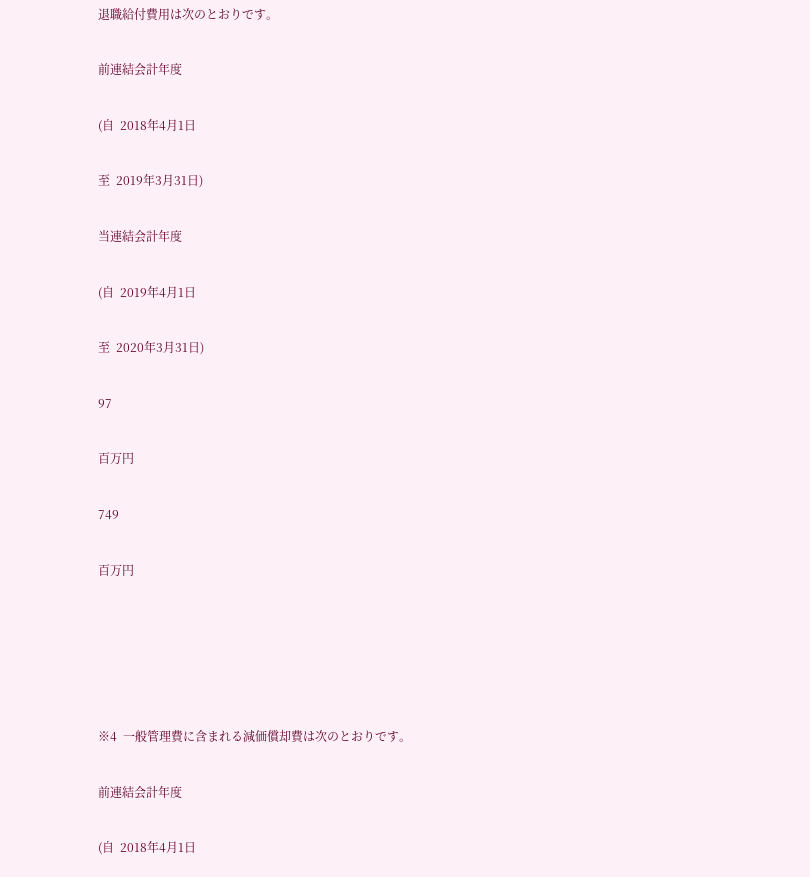退職給付費用は次のとおりです。

前連結会計年度

(自  2018年4月1日

至  2019年3月31日)

当連結会計年度

(自  2019年4月1日

至  2020年3月31日)

97

百万円

749

百万円





※4  一般管理費に含まれる減価償却費は次のとおりです。

前連結会計年度

(自  2018年4月1日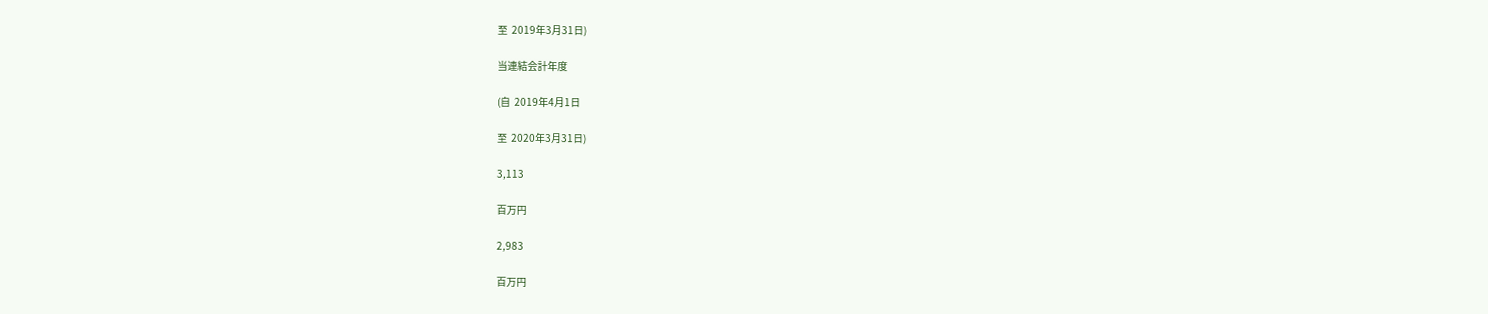至  2019年3月31日)

当連結会計年度

(自  2019年4月1日

至  2020年3月31日)

3,113

百万円

2,983

百万円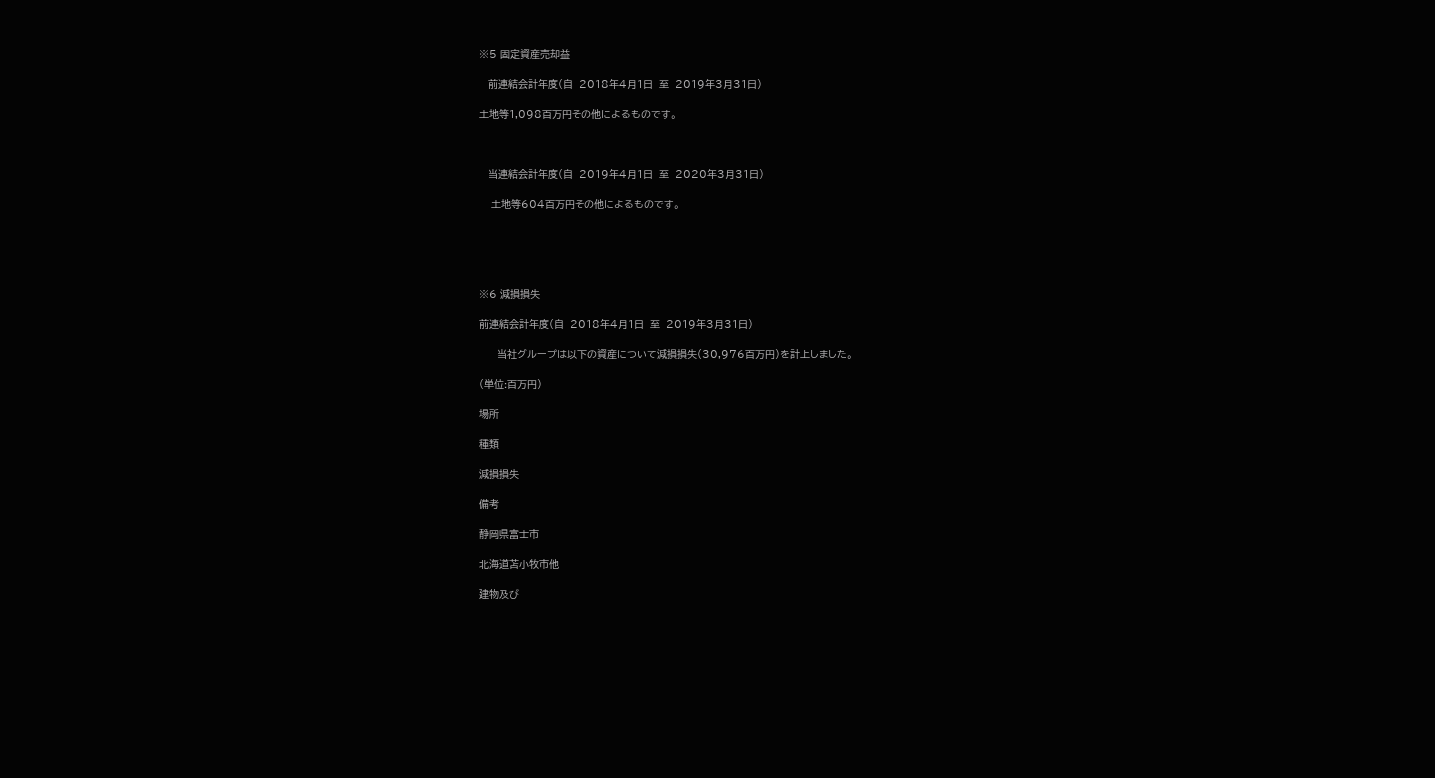※5 固定資産売却益

   前連結会計年度(自  2018年4月1日  至  2019年3月31日)

土地等1,098百万円その他によるものです。



   当連結会計年度(自  2019年4月1日  至  2020年3月31日)

    土地等604百万円その他によるものです。





※6 減損損失

前連結会計年度(自  2018年4月1日  至  2019年3月31日)

      当社グループは以下の資産について減損損失(30,976百万円)を計上しました。

(単位:百万円)

場所

種類

減損損失

備考

静岡県富士市

北海道苫小牧市他

建物及び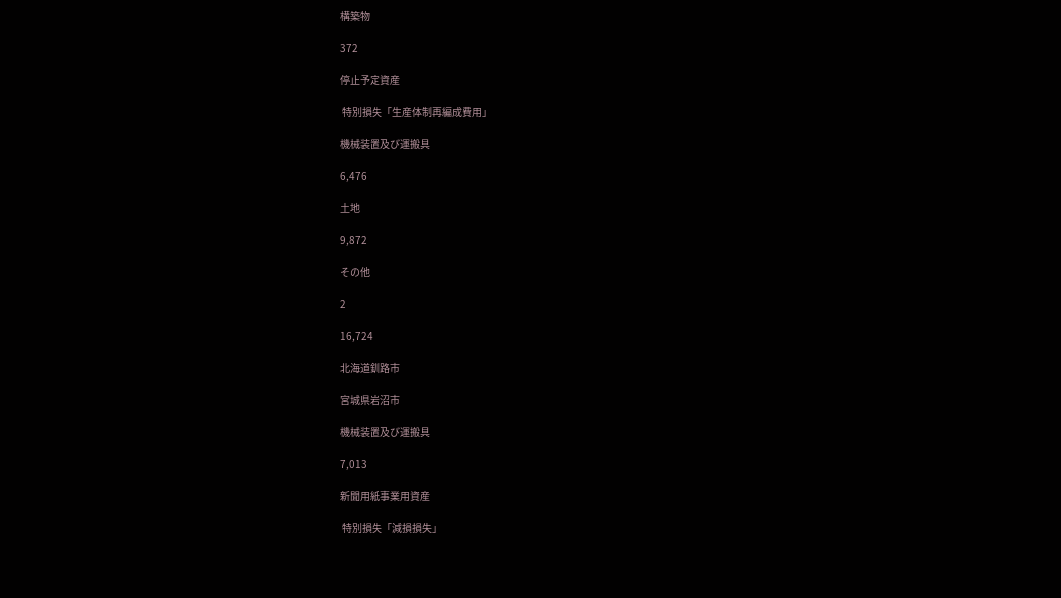構築物

372

停止予定資産

 特別損失「生産体制再編成費用」

機械装置及び運搬具

6,476

土地

9,872

その他

2

16,724

北海道釧路市

宮城県岩沼市

機械装置及び運搬具

7,013

新聞用紙事業用資産

 特別損失「減損損失」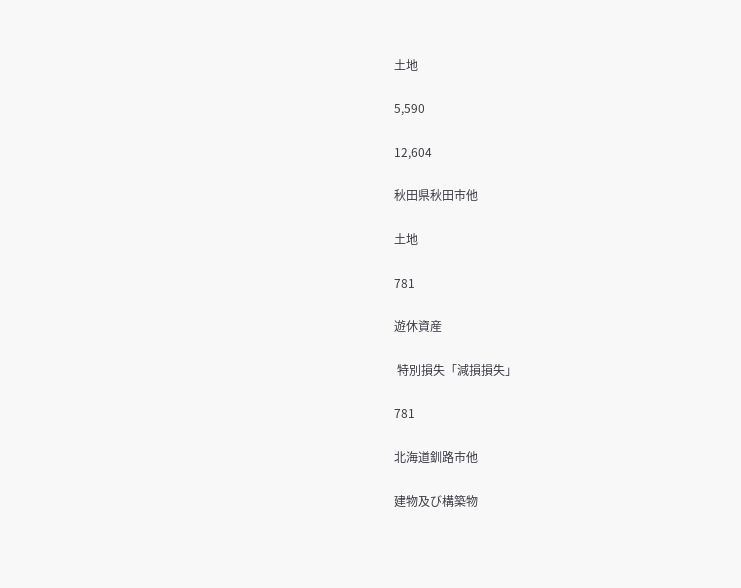土地

5,590

12,604

秋田県秋田市他

土地

781

遊休資産

 特別損失「減損損失」

781

北海道釧路市他

建物及び構築物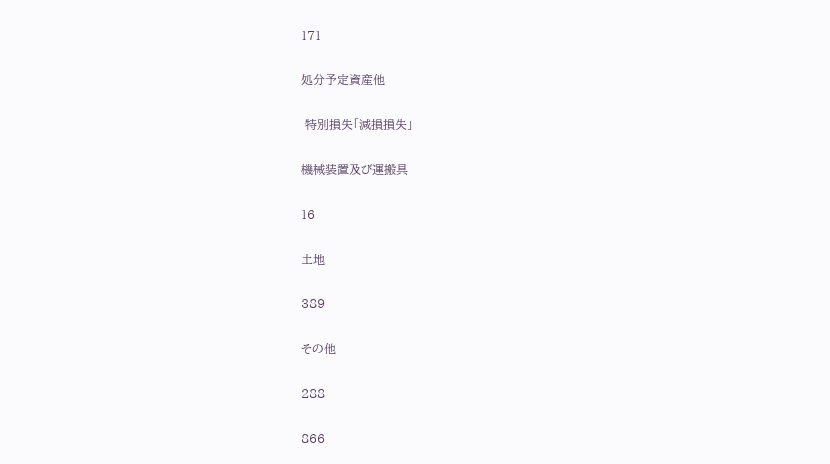171

処分予定資産他

 特別損失「減損損失」

機械装置及び運搬具

16

土地

389

その他

288

866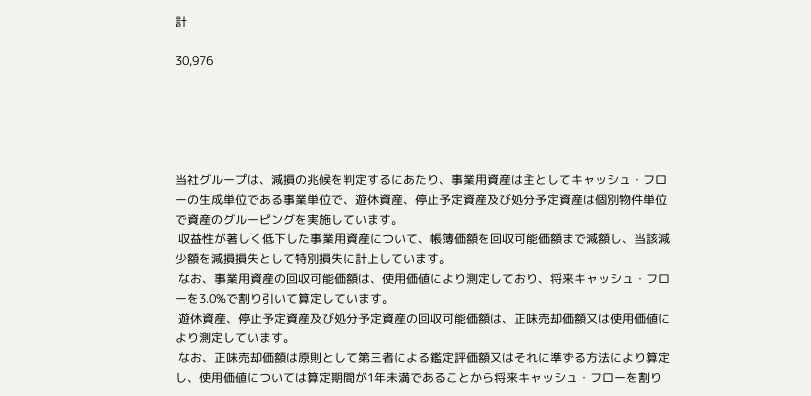計

30,976





当社グループは、減損の兆候を判定するにあたり、事業用資産は主としてキャッシュ・フローの生成単位である事業単位で、遊休資産、停止予定資産及び処分予定資産は個別物件単位で資産のグルーピングを実施しています。
 収益性が著しく低下した事業用資産について、帳簿価額を回収可能価額まで減額し、当該減少額を減損損失として特別損失に計上しています。
 なお、事業用資産の回収可能価額は、使用価値により測定しており、将来キャッシュ・フローを3.0%で割り引いて算定しています。
 遊休資産、停止予定資産及び処分予定資産の回収可能価額は、正味売却価額又は使用価値により測定しています。
 なお、正味売却価額は原則として第三者による鑑定評価額又はそれに準ずる方法により算定し、使用価値については算定期間が1年未満であることから将来キャッシュ・フローを割り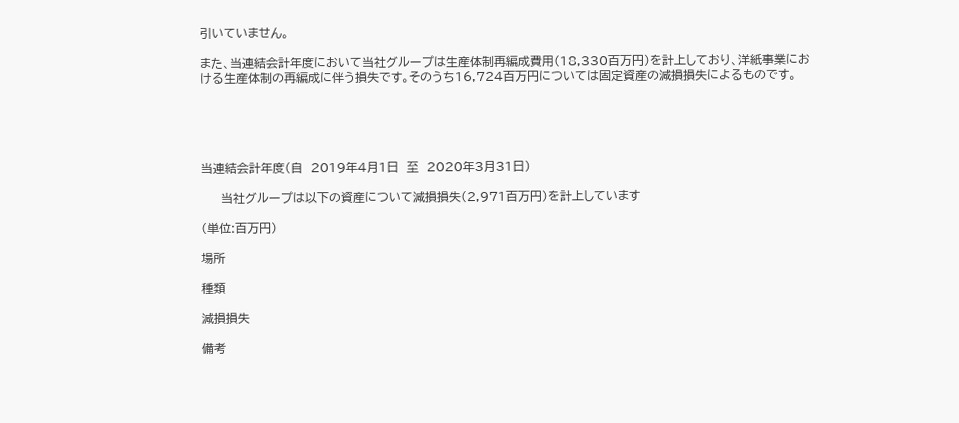引いていません。

また、当連結会計年度において当社グループは生産体制再編成費用(18,330百万円)を計上しており、洋紙事業における生産体制の再編成に伴う損失です。そのうち16,724百万円については固定資産の減損損失によるものです。





当連結会計年度(自  2019年4月1日  至  2020年3月31日)

     当社グループは以下の資産について減損損失(2,971百万円)を計上しています

(単位:百万円)

場所

種類

減損損失

備考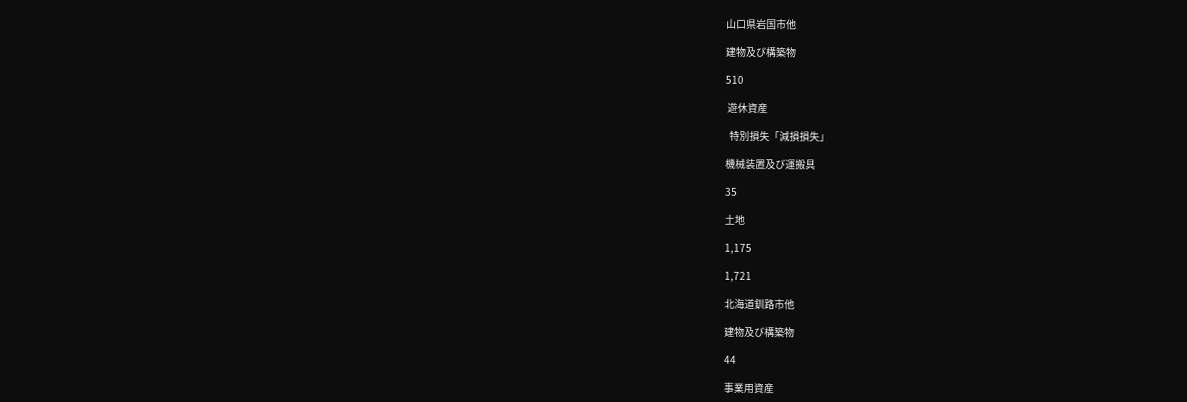山口県岩国市他

建物及び構築物

510

 遊休資産

  特別損失「減損損失」

機械装置及び運搬具

35

土地

1,175

1,721

北海道釧路市他

建物及び構築物

44

事業用資産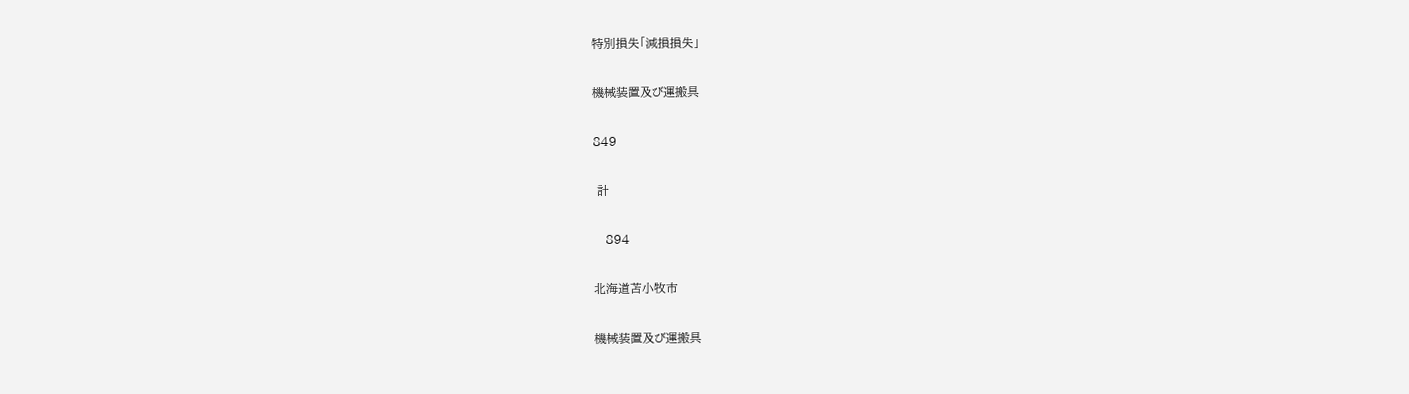特別損失「減損損失」

機械装置及び運搬具

849

 計

   894

北海道苫小牧市

機械装置及び運搬具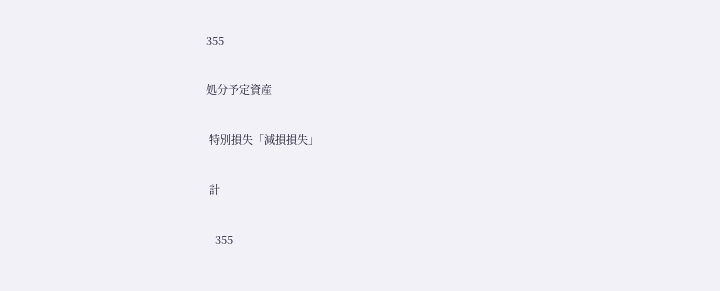355

処分予定資産

 特別損失「減損損失」

 計

   355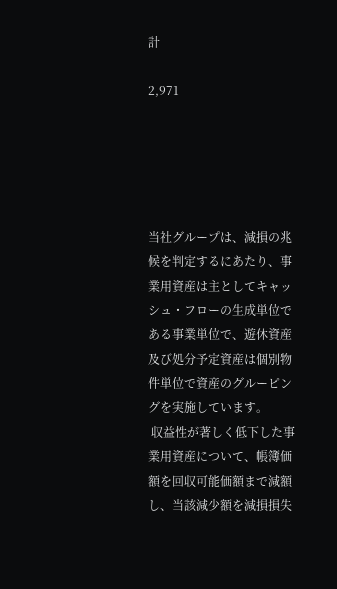計

2,971





当社グループは、減損の兆候を判定するにあたり、事業用資産は主としてキャッシュ・フローの生成単位である事業単位で、遊休資産及び処分予定資産は個別物件単位で資産のグルーピングを実施しています。
 収益性が著しく低下した事業用資産について、帳簿価額を回収可能価額まで減額し、当該減少額を減損損失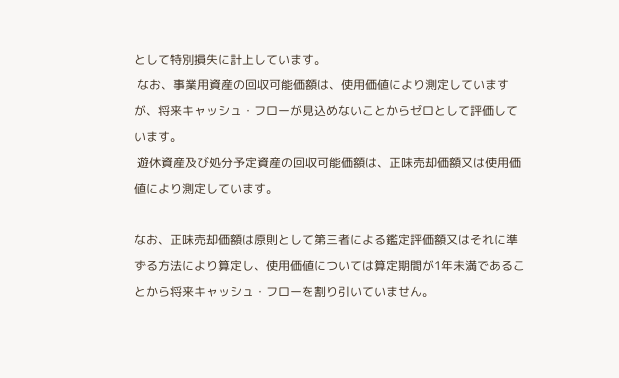として特別損失に計上しています。
 なお、事業用資産の回収可能価額は、使用価値により測定していますが、将来キャッシュ・フローが見込めないことからゼロとして評価しています。
 遊休資産及び処分予定資産の回収可能価額は、正味売却価額又は使用価値により測定しています。

なお、正味売却価額は原則として第三者による鑑定評価額又はそれに準ずる方法により算定し、使用価値については算定期間が1年未満であることから将来キャッシュ・フローを割り引いていません。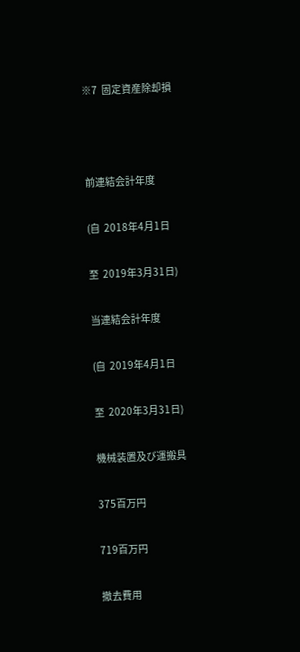※7  固定資産除却損



前連結会計年度

(自  2018年4月1日

至  2019年3月31日)

当連結会計年度

(自  2019年4月1日

至  2020年3月31日)

機械装置及び運搬具

375百万円

719百万円

撤去費用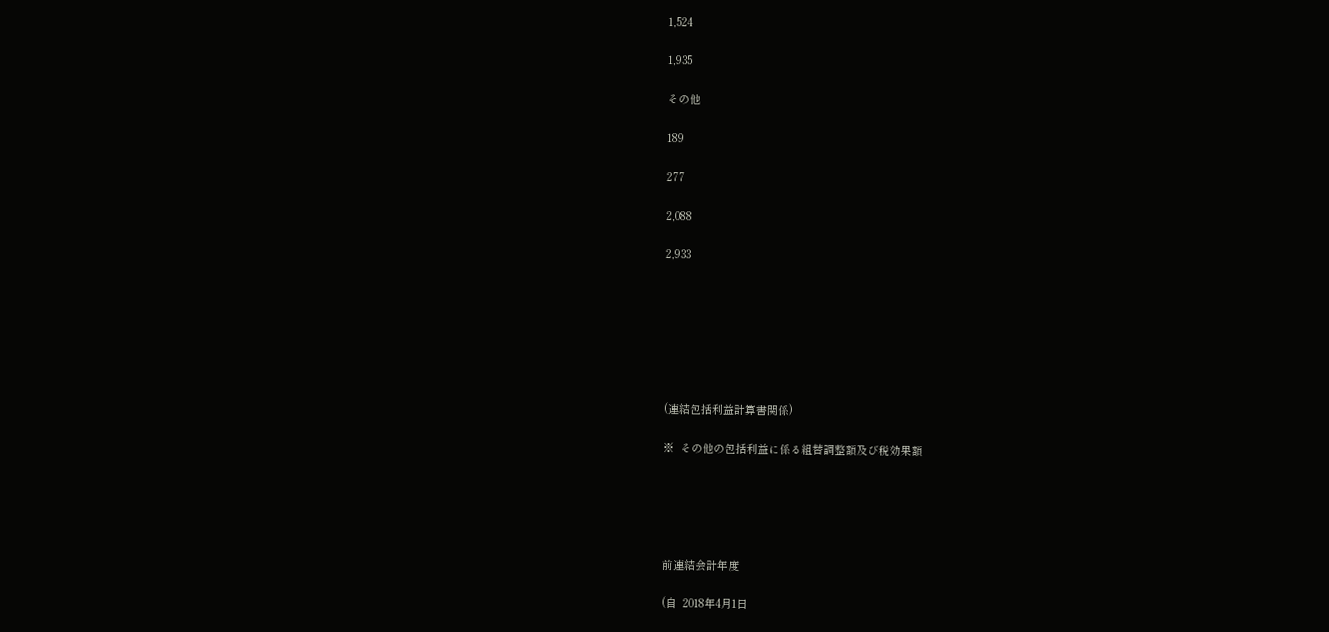1,524

1,935

その他

189

277

2,088

2,933







(連結包括利益計算書関係)

※  その他の包括利益に係る組替調整額及び税効果額





前連結会計年度

(自  2018年4月1日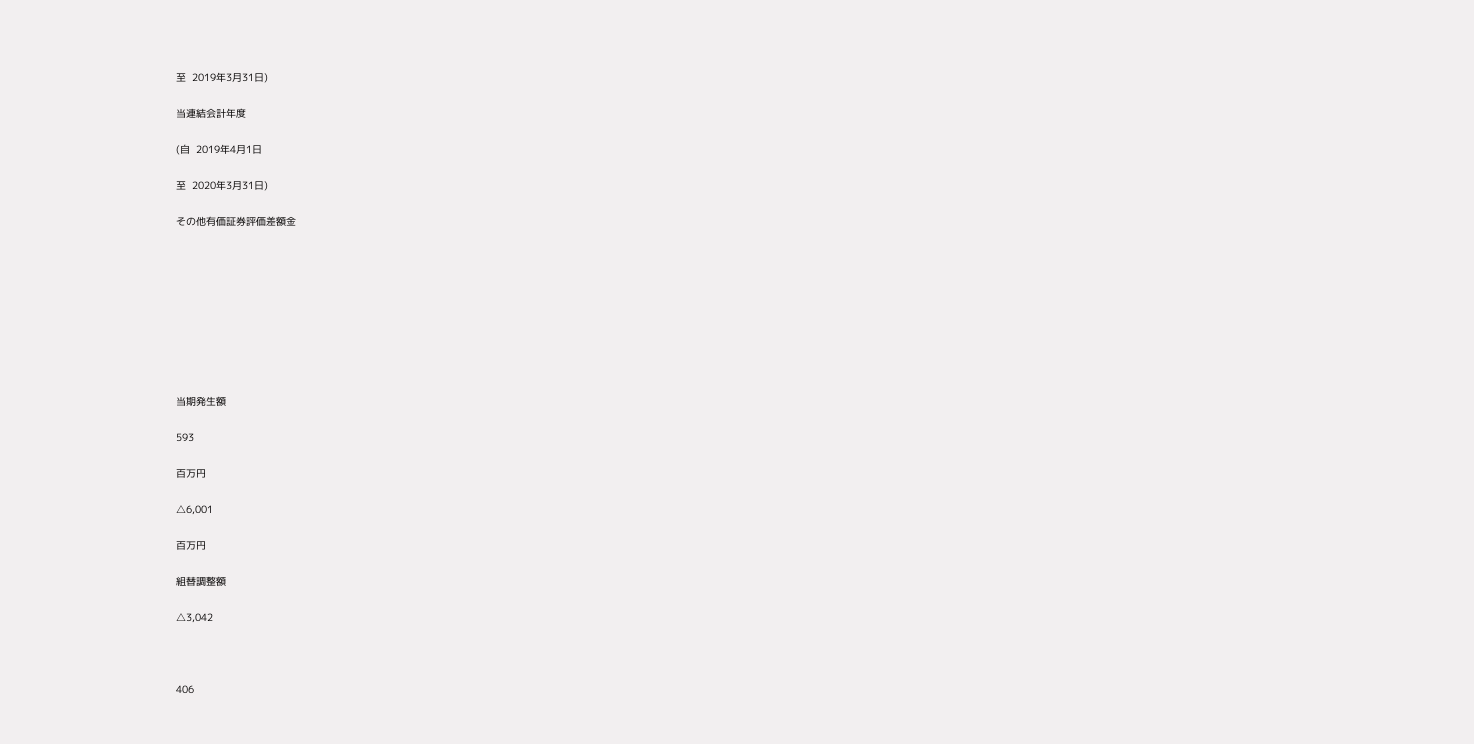至  2019年3月31日)

当連結会計年度

(自  2019年4月1日

至  2020年3月31日)

その他有価証券評価差額金









当期発生額

593

百万円

△6,001

百万円

組替調整額

△3,042



406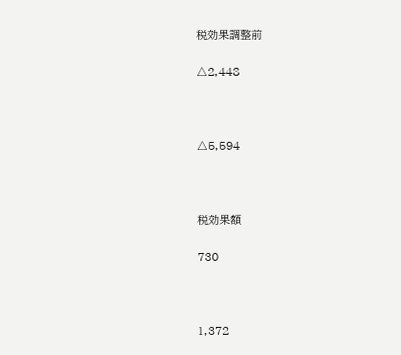税効果調整前

△2,448



△5,594



税効果額

730



1,372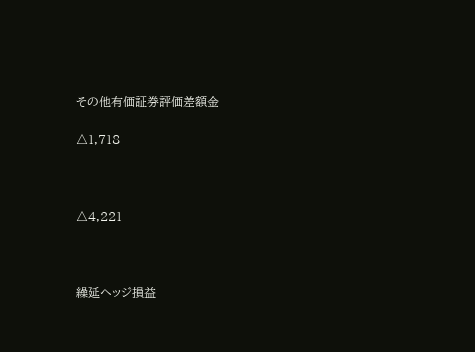その他有価証券評価差額金

△1,718



△4,221



繰延ヘッジ損益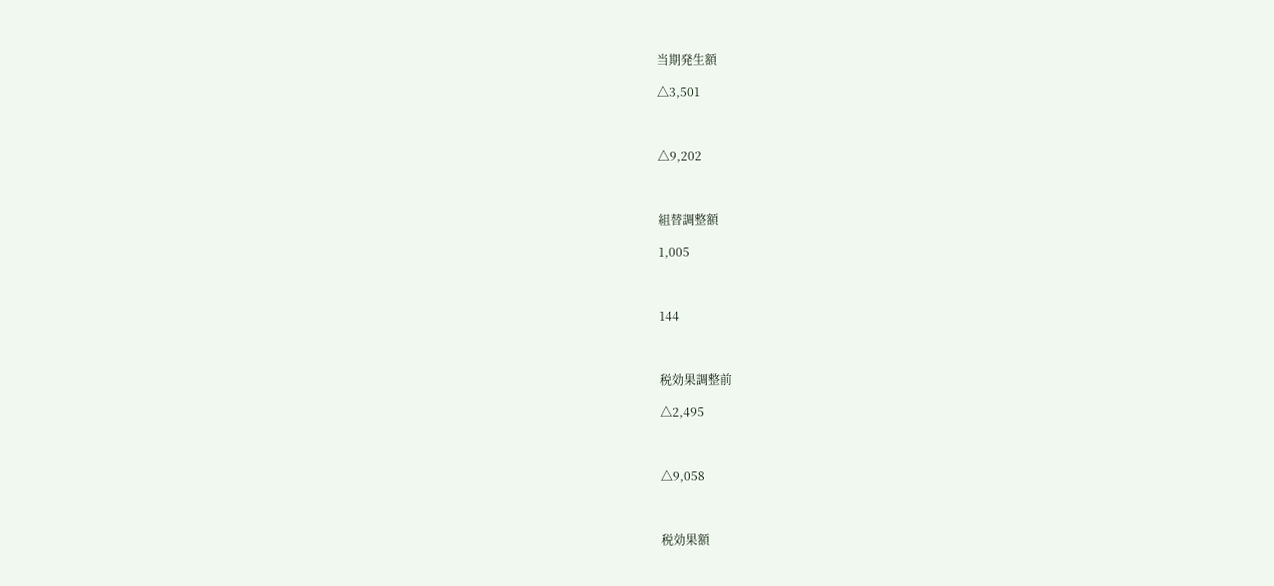当期発生額

△3,501



△9,202



組替調整額

1,005



144



税効果調整前

△2,495



△9,058



税効果額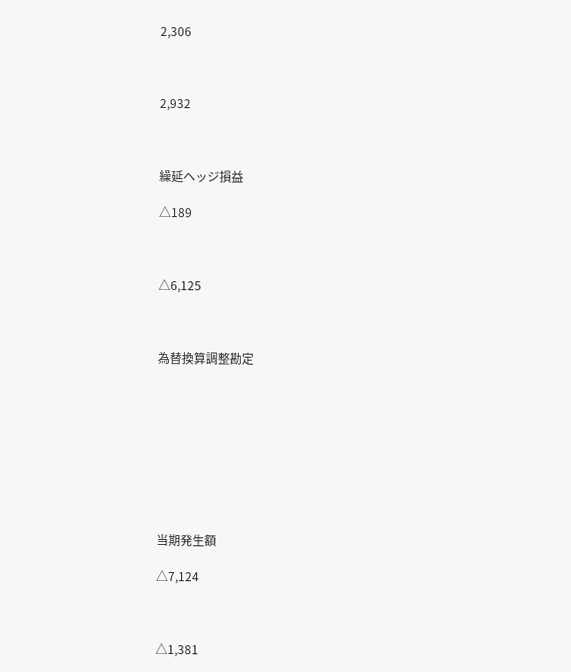2,306



2,932



繰延ヘッジ損益

△189



△6,125



為替換算調整勘定









当期発生額

△7,124



△1,381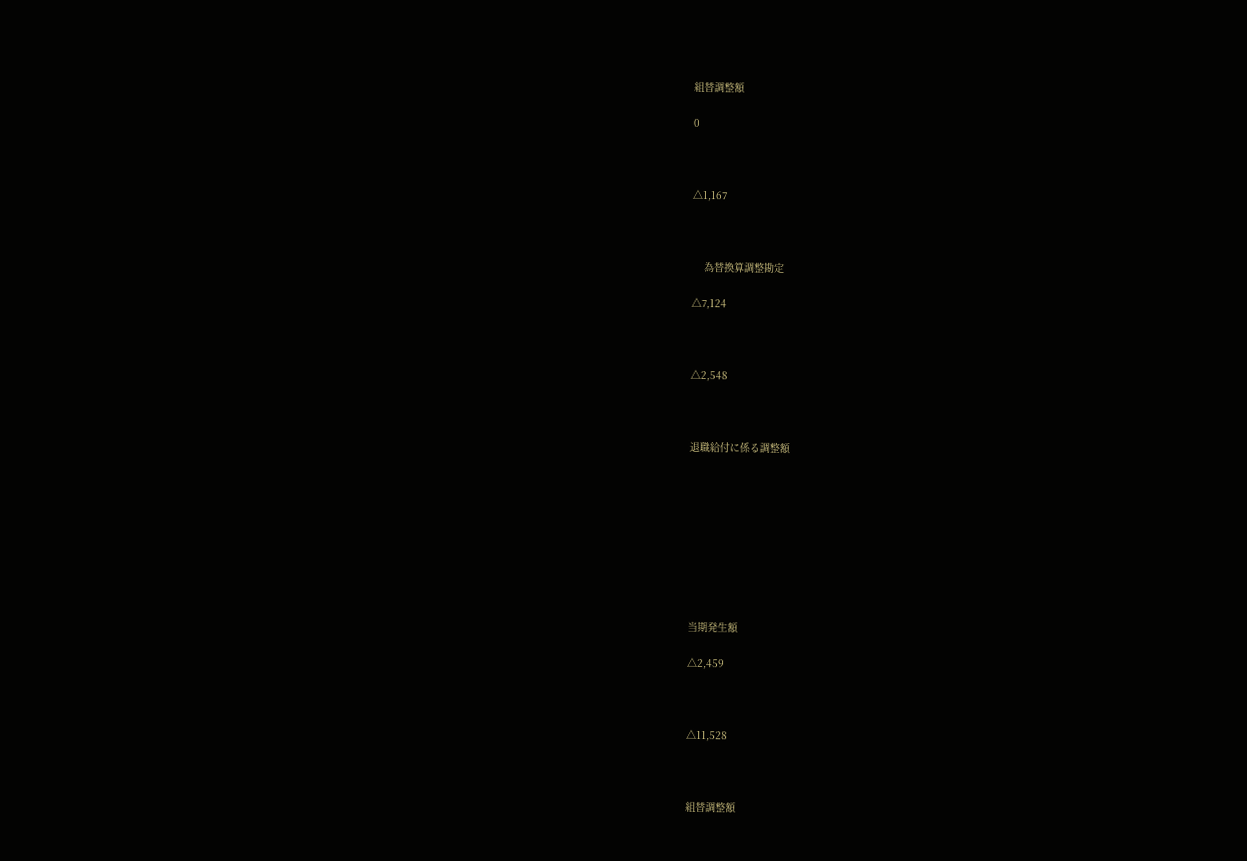組替調整額

0



△1,167



    為替換算調整勘定

△7,124



△2,548



退職給付に係る調整額









当期発生額

△2,459



△11,528



組替調整額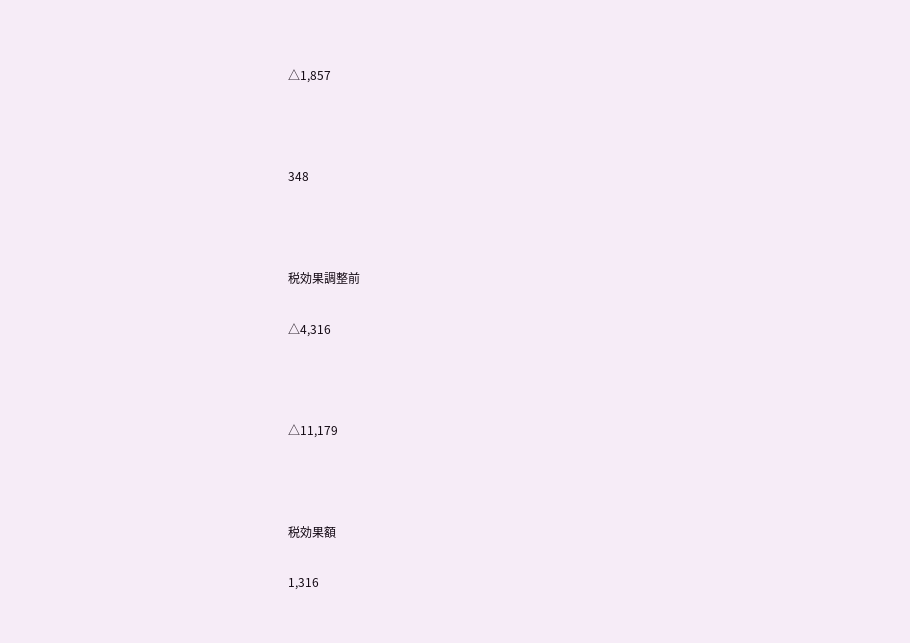△1,857



348



税効果調整前

△4,316



△11,179



税効果額

1,316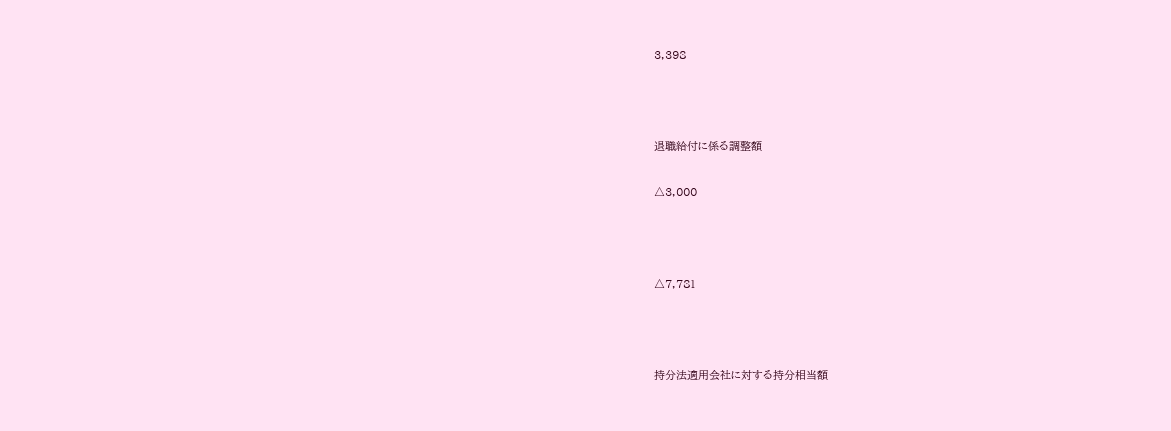3,398



退職給付に係る調整額

△3,000



△7,781



持分法適用会社に対する持分相当額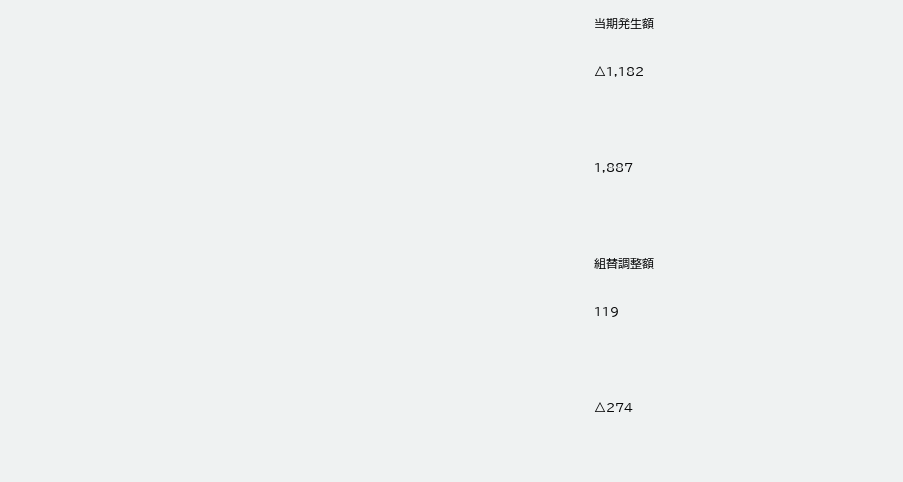当期発生額

△1,182



1,887



組替調整額

119



△274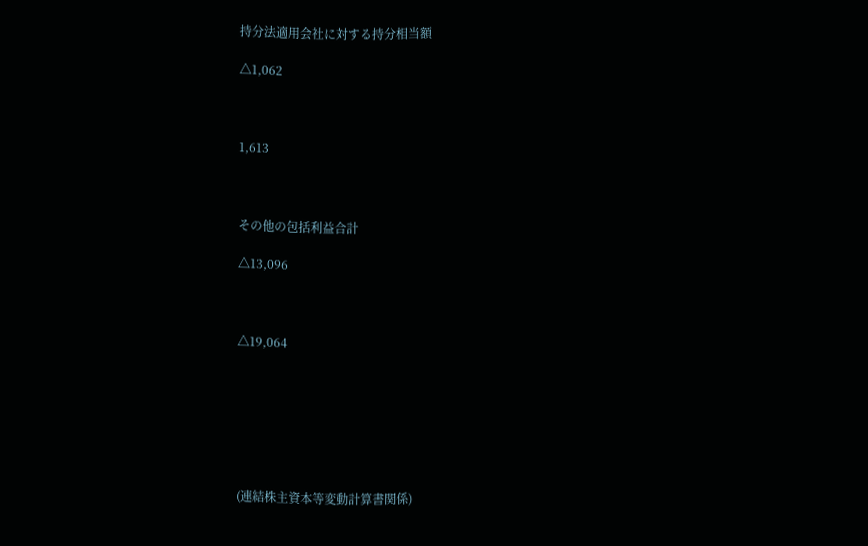持分法適用会社に対する持分相当額

△1,062



1,613



その他の包括利益合計

△13,096



△19,064







(連結株主資本等変動計算書関係)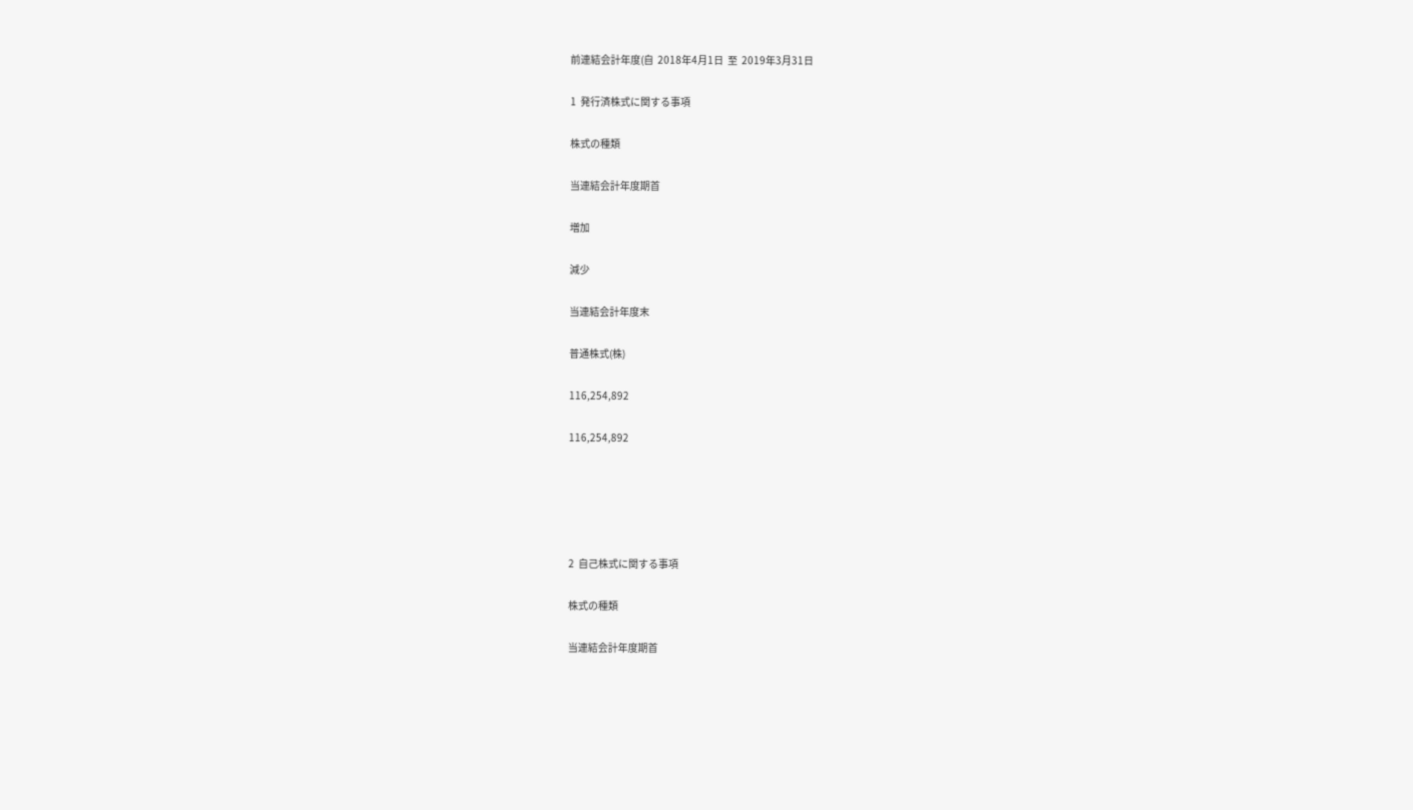前連結会計年度(自  2018年4月1日  至  2019年3月31日

1  発行済株式に関する事項

株式の種類

当連結会計年度期首

増加

減少

当連結会計年度末

普通株式(株)

116,254,892

116,254,892





2  自己株式に関する事項

株式の種類

当連結会計年度期首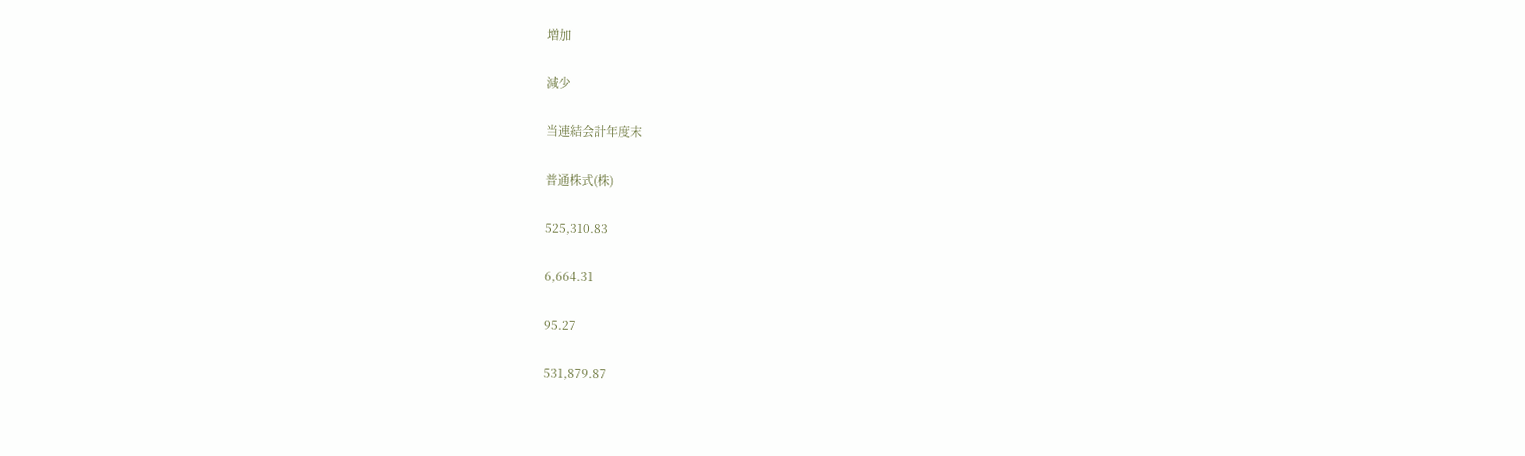増加

減少

当連結会計年度末

普通株式(株)

525,310.83

6,664.31

95.27

531,879.87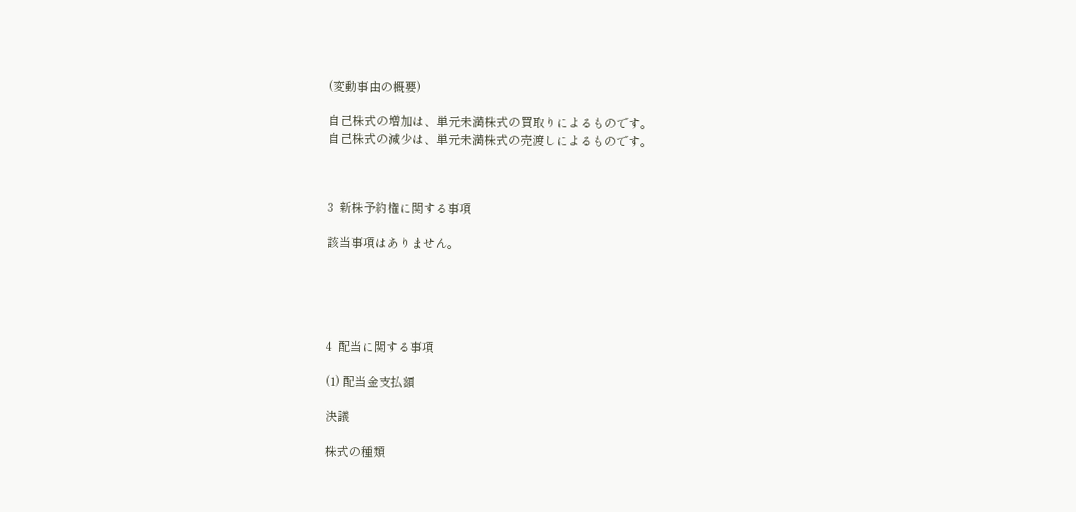(変動事由の概要)

自己株式の増加は、単元未満株式の買取りによるものです。
自己株式の減少は、単元未満株式の売渡しによるものです。



3  新株予約権に関する事項

該当事項はありません。





4  配当に関する事項

(1) 配当金支払額

決議

株式の種類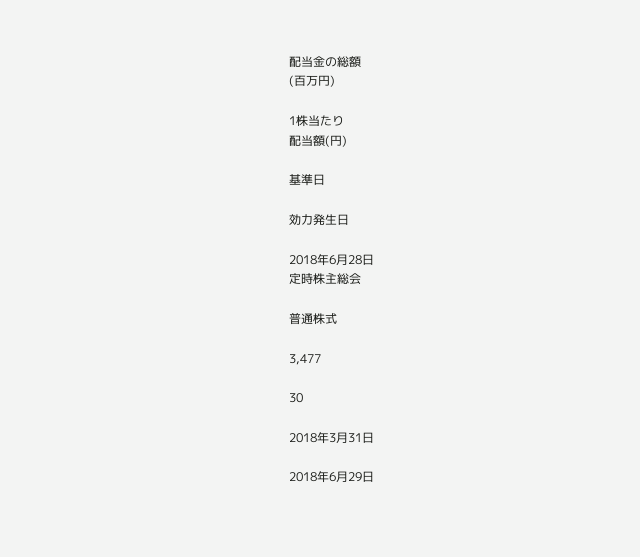配当金の総額
(百万円)

1株当たり
配当額(円)

基準日

効力発生日

2018年6月28日
定時株主総会

普通株式

3,477

30

2018年3月31日

2018年6月29日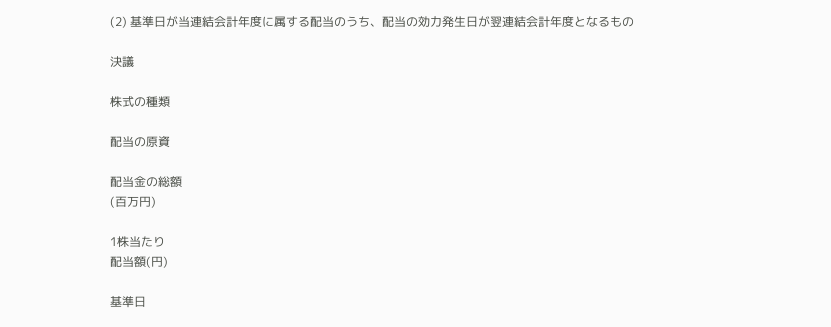(2) 基準日が当連結会計年度に属する配当のうち、配当の効力発生日が翌連結会計年度となるもの

決議

株式の種類

配当の原資

配当金の総額
(百万円)

1株当たり
配当額(円)

基準日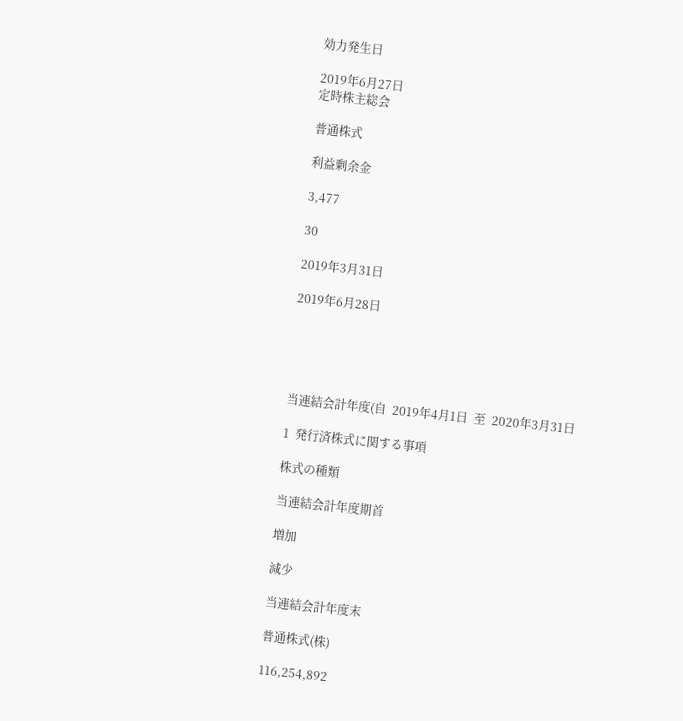効力発生日

2019年6月27日
定時株主総会

普通株式

利益剰余金

3,477

30

2019年3月31日

2019年6月28日





当連結会計年度(自  2019年4月1日  至  2020年3月31日

1  発行済株式に関する事項

株式の種類

当連結会計年度期首

増加

減少

当連結会計年度末

普通株式(株)

116,254,892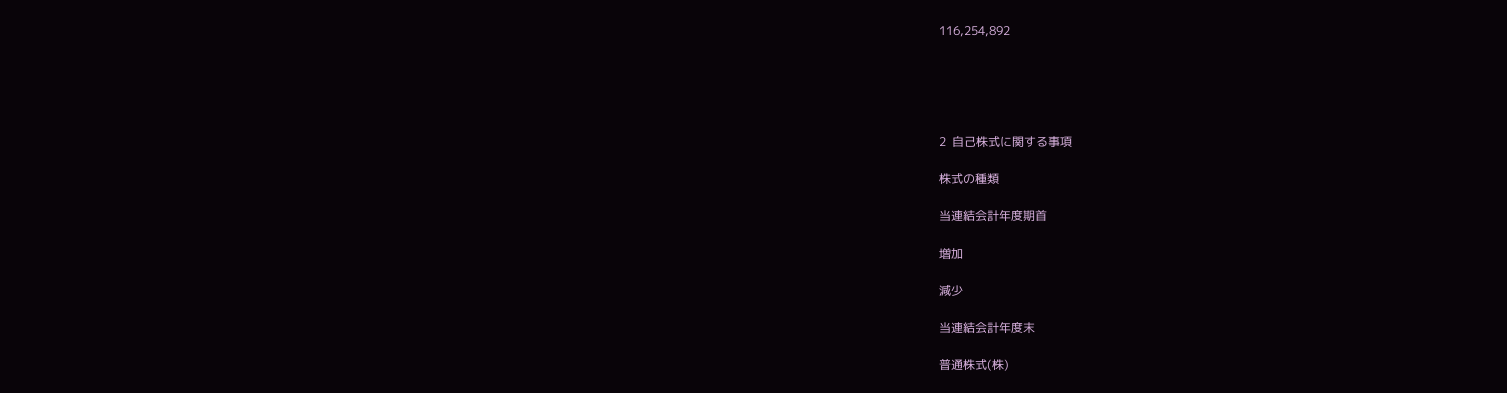116,254,892





2  自己株式に関する事項

株式の種類

当連結会計年度期首

増加

減少

当連結会計年度末

普通株式(株)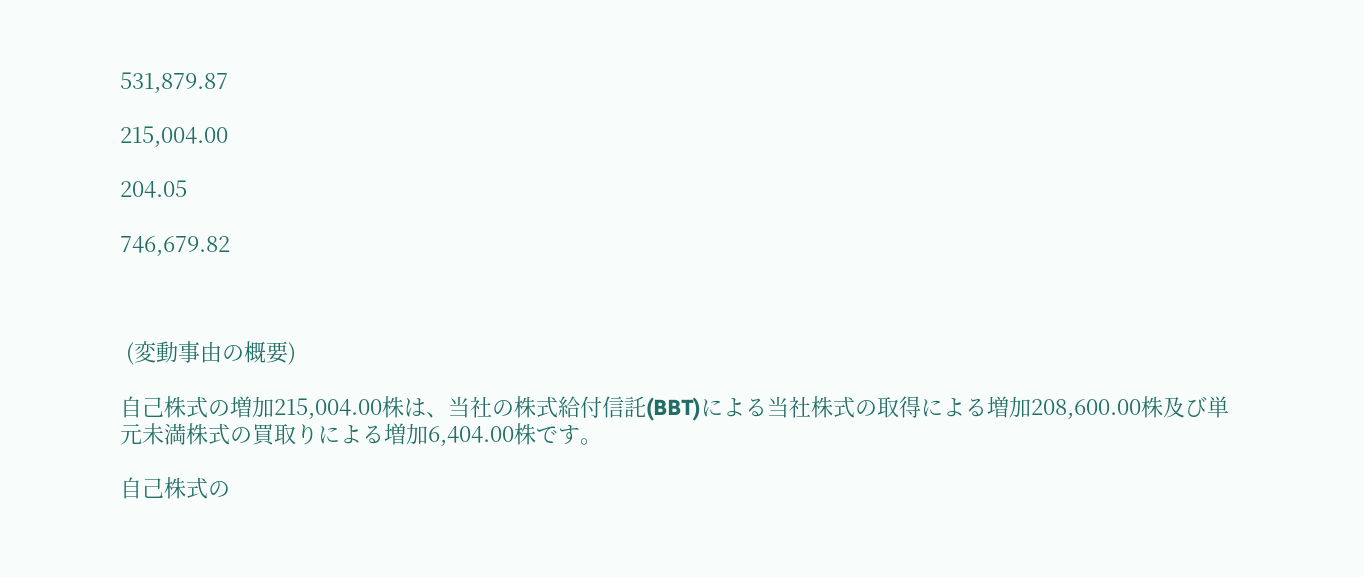531,879.87

215,004.00

204.05

746,679.82



 (変動事由の概要)

自己株式の増加215,004.00株は、当社の株式給付信託(BBT)による当社株式の取得による増加208,600.00株及び単元未満株式の買取りによる増加6,404.00株です。

自己株式の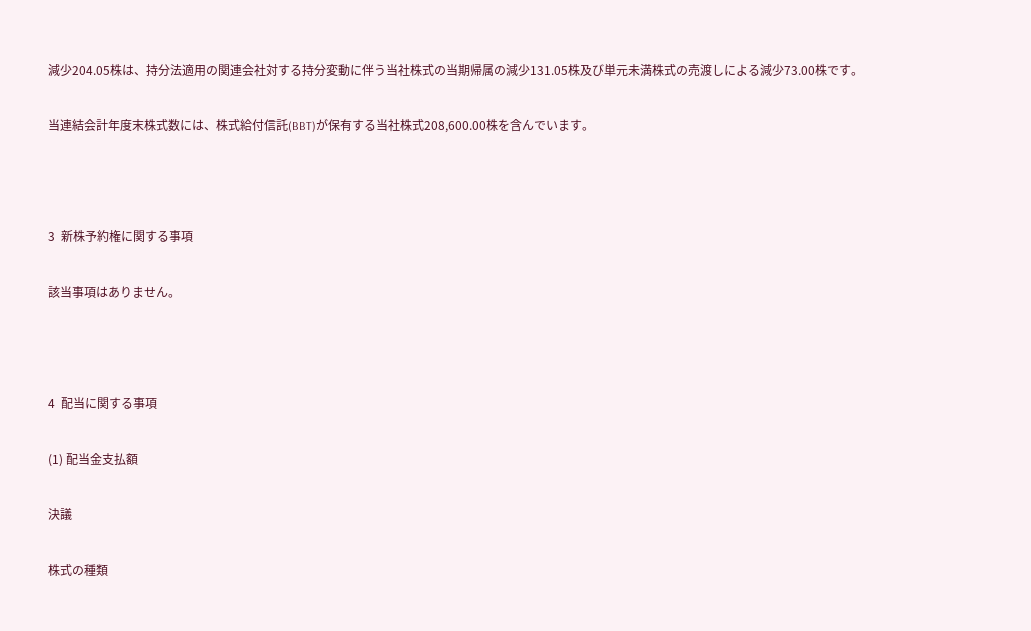減少204.05株は、持分法適用の関連会社対する持分変動に伴う当社株式の当期帰属の減少131.05株及び単元未満株式の売渡しによる減少73.00株です。

当連結会計年度末株式数には、株式給付信託(BBT)が保有する当社株式208,600.00株を含んでいます。



3  新株予約権に関する事項

該当事項はありません。



4  配当に関する事項

(1) 配当金支払額

決議

株式の種類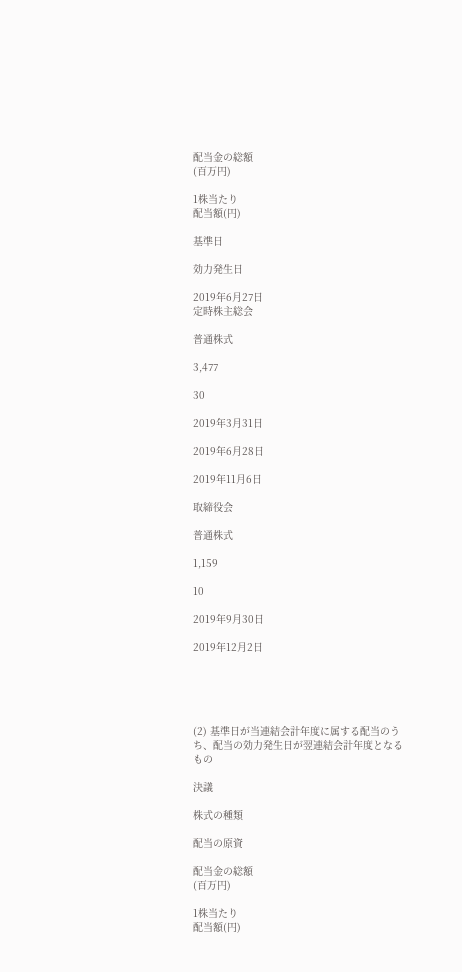配当金の総額
(百万円)

1株当たり
配当額(円)

基準日

効力発生日

2019年6月27日
定時株主総会

普通株式

3,477

30

2019年3月31日

2019年6月28日

2019年11月6日

取締役会

普通株式

1,159

10

2019年9月30日

2019年12月2日





(2) 基準日が当連結会計年度に属する配当のうち、配当の効力発生日が翌連結会計年度となるもの

決議

株式の種類

配当の原資

配当金の総額
(百万円)

1株当たり
配当額(円)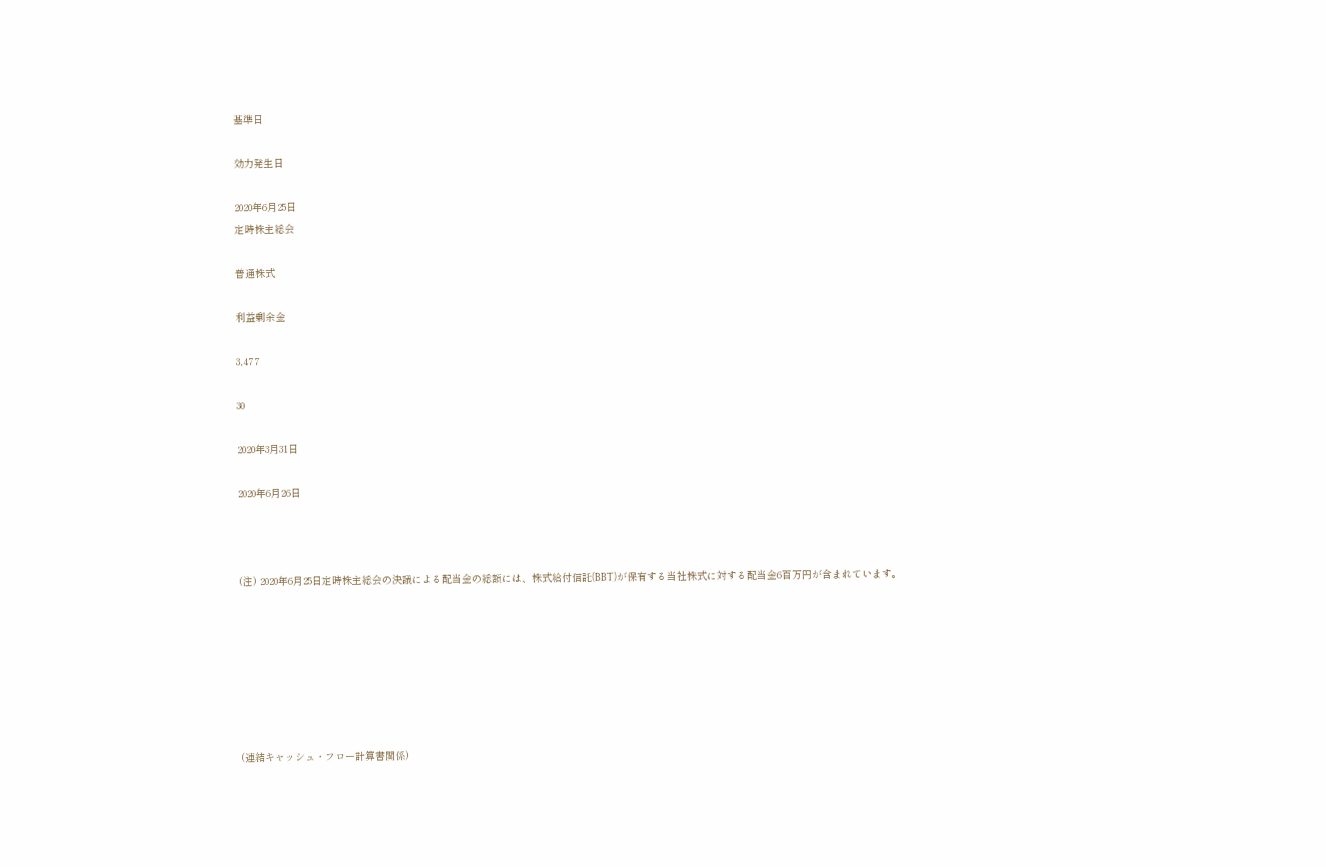基準日

効力発生日

2020年6月25日
定時株主総会

普通株式

利益剰余金

3,477

30

2020年3月31日

2020年6月26日



(注) 2020年6月25日定時株主総会の決議による配当金の総額には、株式給付信託(BBT)が保有する当社株式に対する配当金6百万円が含まれています。







(連結キャッシュ・フロー計算書関係)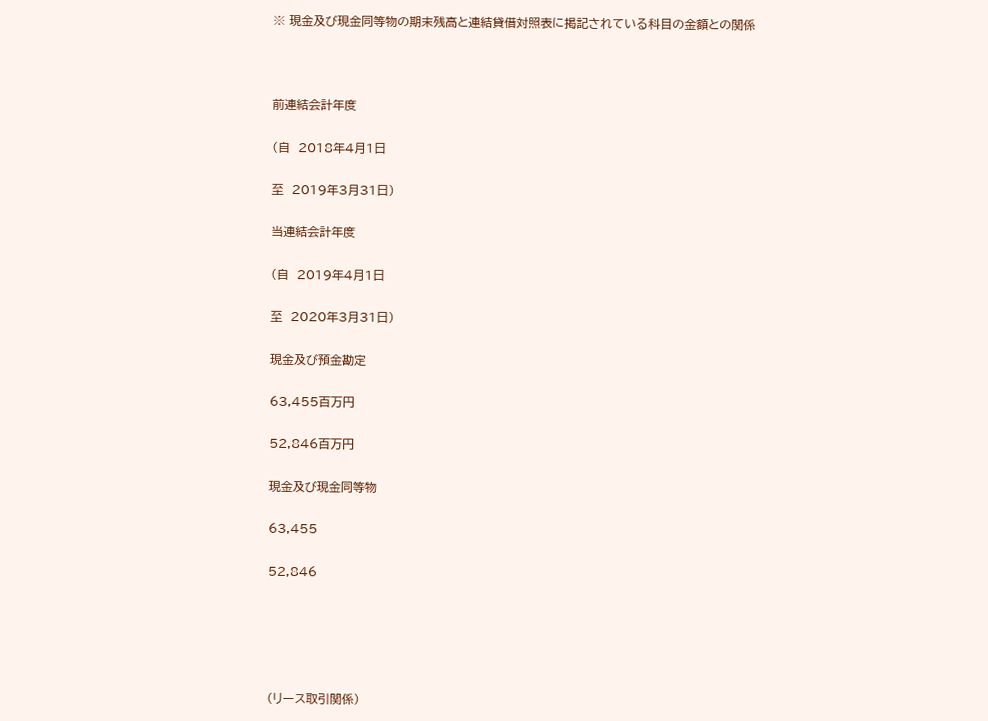※ 現金及び現金同等物の期末残高と連結貸借対照表に掲記されている科目の金額との関係



前連結会計年度

(自  2018年4月1日

至  2019年3月31日)

当連結会計年度

(自  2019年4月1日

至  2020年3月31日)

現金及び預金勘定

63,455百万円

52,846百万円

現金及び現金同等物

63,455

52,846





(リース取引関係)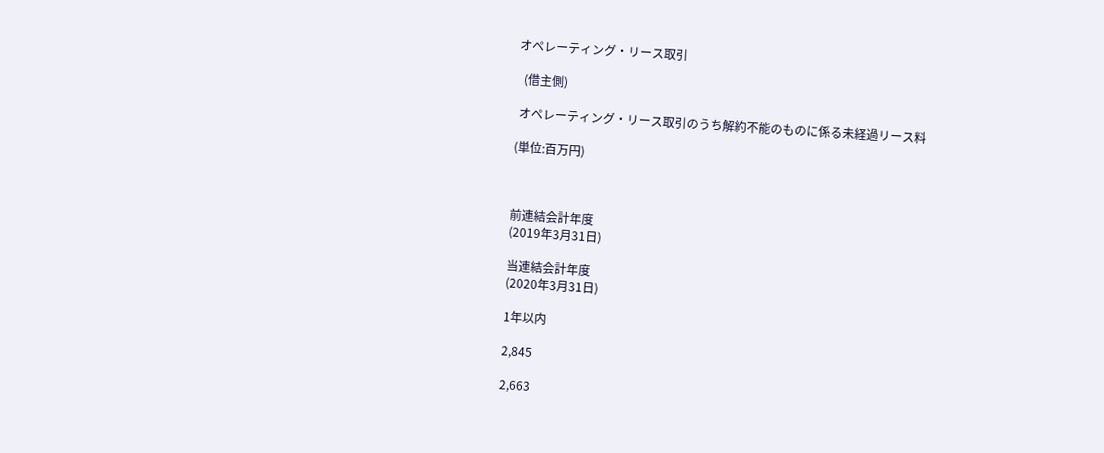オペレーティング・リース取引

  (借主側)

 オペレーティング・リース取引のうち解約不能のものに係る未経過リース料

(単位:百万円)



前連結会計年度
(2019年3月31日)

当連結会計年度
(2020年3月31日)

1年以内

2,845

2,663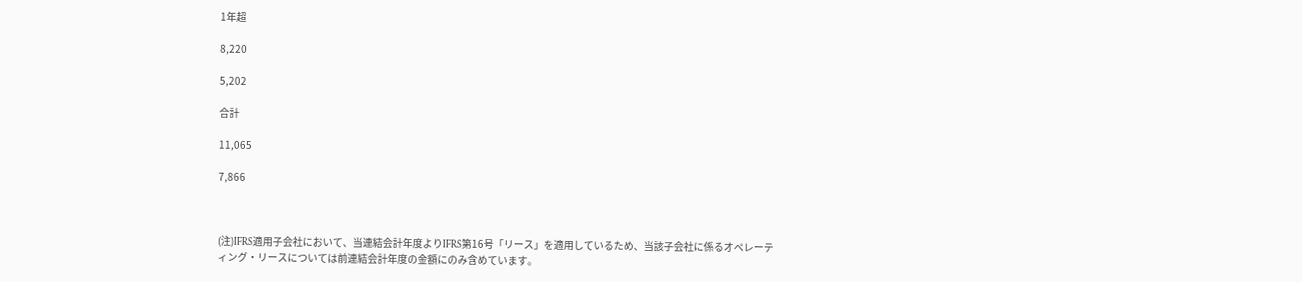1年超

8,220

5,202

合計

11,065

7,866



(注)IFRS適用子会社において、当連結会計年度よりIFRS第16号「リース」を適用しているため、当該子会社に係るオペレーティング・リースについては前連結会計年度の金額にのみ含めています。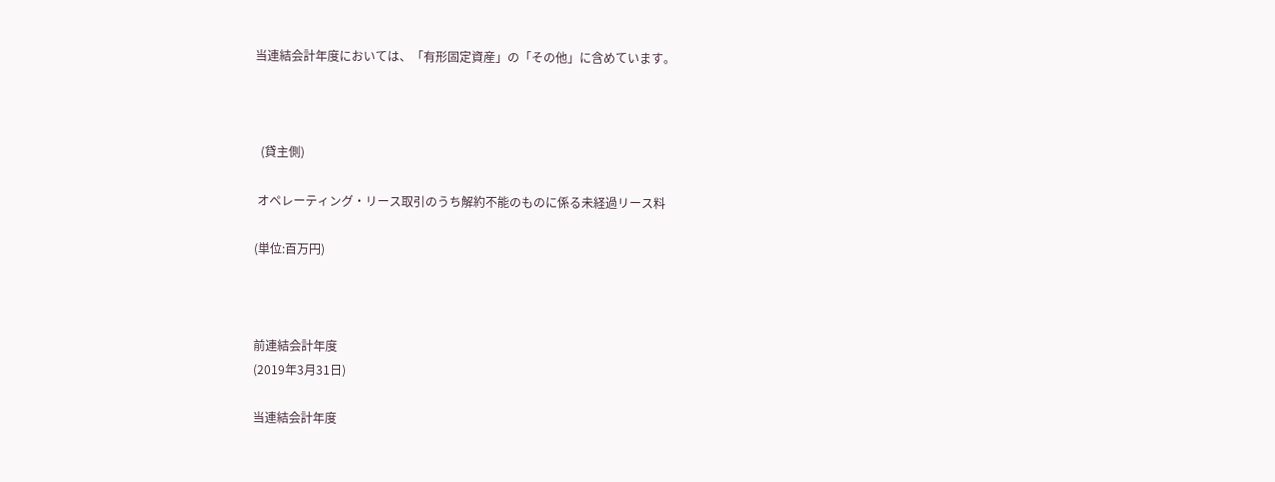当連結会計年度においては、「有形固定資産」の「その他」に含めています。



  (貸主側)

 オペレーティング・リース取引のうち解約不能のものに係る未経過リース料

(単位:百万円)



前連結会計年度
(2019年3月31日)

当連結会計年度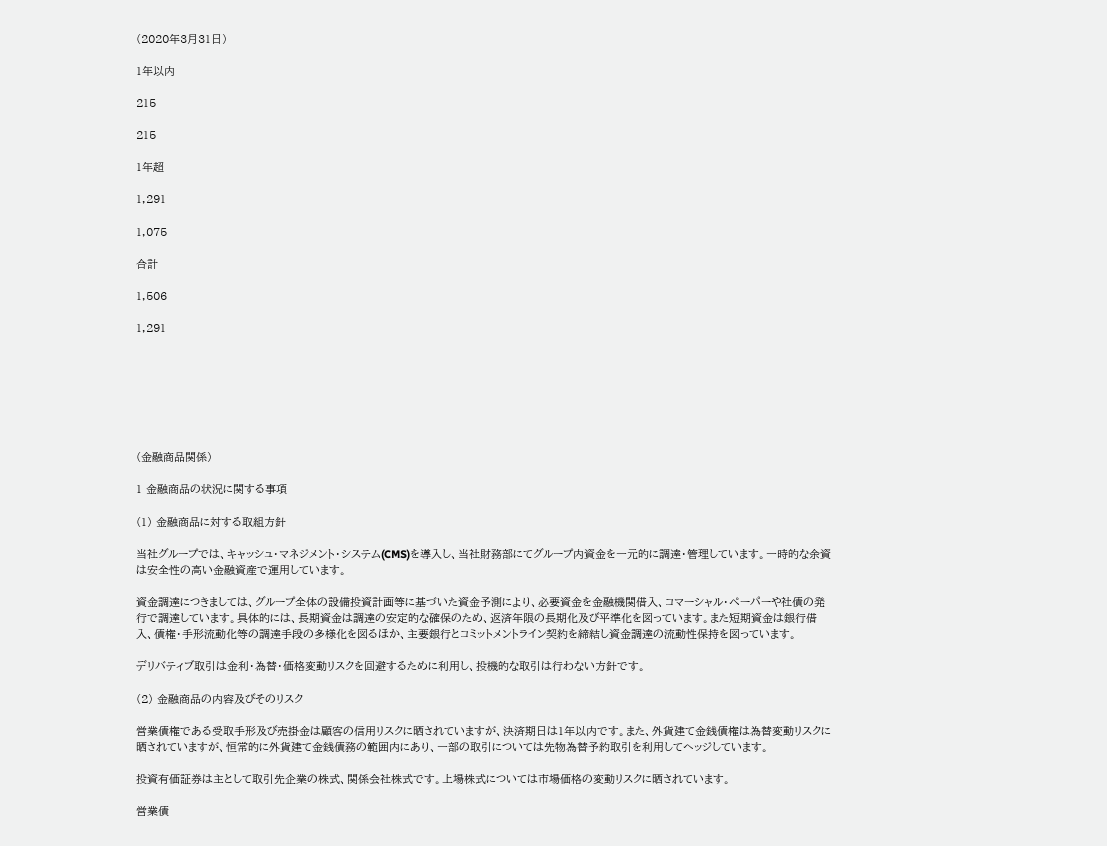(2020年3月31日)

1年以内

215

215

1年超

1,291

1,075

合計

1,506

1,291







(金融商品関係)

1 金融商品の状況に関する事項

(1) 金融商品に対する取組方針

当社グループでは、キャッシュ・マネジメント・システム(CMS)を導入し、当社財務部にてグループ内資金を一元的に調達・管理しています。一時的な余資は安全性の高い金融資産で運用しています。

資金調達につきましては、グループ全体の設備投資計画等に基づいた資金予測により、必要資金を金融機関借入、コマーシャル・ペーパーや社債の発行で調達しています。具体的には、長期資金は調達の安定的な確保のため、返済年限の長期化及び平準化を図っています。また短期資金は銀行借入、債権・手形流動化等の調達手段の多様化を図るほか、主要銀行とコミットメントライン契約を締結し資金調達の流動性保持を図っています。

デリバティブ取引は金利・為替・価格変動リスクを回避するために利用し、投機的な取引は行わない方針です。

(2) 金融商品の内容及びそのリスク

営業債権である受取手形及び売掛金は顧客の信用リスクに晒されていますが、決済期日は1年以内です。また、外貨建て金銭債権は為替変動リスクに晒されていますが、恒常的に外貨建て金銭債務の範囲内にあり、一部の取引については先物為替予約取引を利用してヘッジしています。

投資有価証券は主として取引先企業の株式、関係会社株式です。上場株式については市場価格の変動リスクに晒されています。

営業債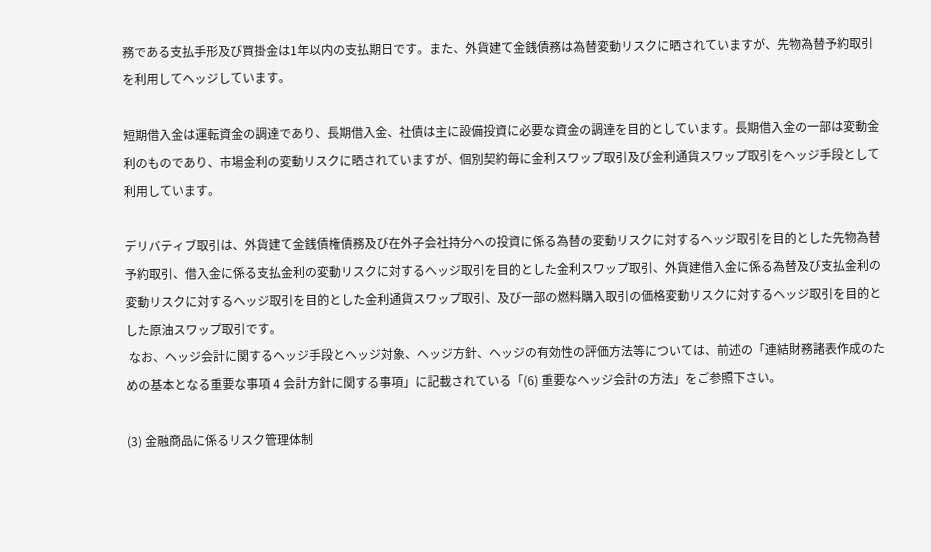務である支払手形及び買掛金は1年以内の支払期日です。また、外貨建て金銭債務は為替変動リスクに晒されていますが、先物為替予約取引を利用してヘッジしています。

短期借入金は運転資金の調達であり、長期借入金、社債は主に設備投資に必要な資金の調達を目的としています。長期借入金の一部は変動金利のものであり、市場金利の変動リスクに晒されていますが、個別契約毎に金利スワップ取引及び金利通貨スワップ取引をヘッジ手段として利用しています。

デリバティブ取引は、外貨建て金銭債権債務及び在外子会社持分への投資に係る為替の変動リスクに対するヘッジ取引を目的とした先物為替予約取引、借入金に係る支払金利の変動リスクに対するヘッジ取引を目的とした金利スワップ取引、外貨建借入金に係る為替及び支払金利の変動リスクに対するヘッジ取引を目的とした金利通貨スワップ取引、及び一部の燃料購入取引の価格変動リスクに対するヘッジ取引を目的とした原油スワップ取引です。
 なお、ヘッジ会計に関するヘッジ手段とヘッジ対象、へッジ方針、ヘッジの有効性の評価方法等については、前述の「連結財務諸表作成のための基本となる重要な事項 4 会計方針に関する事項」に記載されている「(6) 重要なヘッジ会計の方法」をご参照下さい。

(3) 金融商品に係るリスク管理体制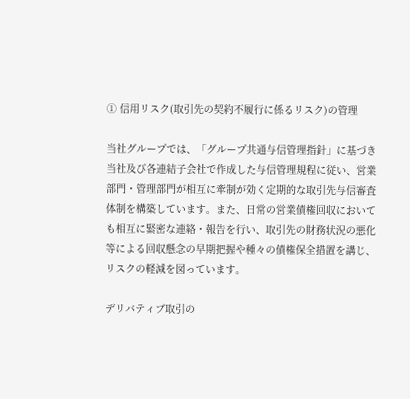① 信用リスク(取引先の契約不履行に係るリスク)の管理

当社グループでは、「グループ共通与信管理指針」に基づき当社及び各連結子会社で作成した与信管理規程に従い、営業部門・管理部門が相互に牽制が効く定期的な取引先与信審査体制を構築しています。また、日常の営業債権回収においても相互に緊密な連絡・報告を行い、取引先の財務状況の悪化等による回収懸念の早期把握や種々の債権保全措置を講じ、リスクの軽減を図っています。

デリバティブ取引の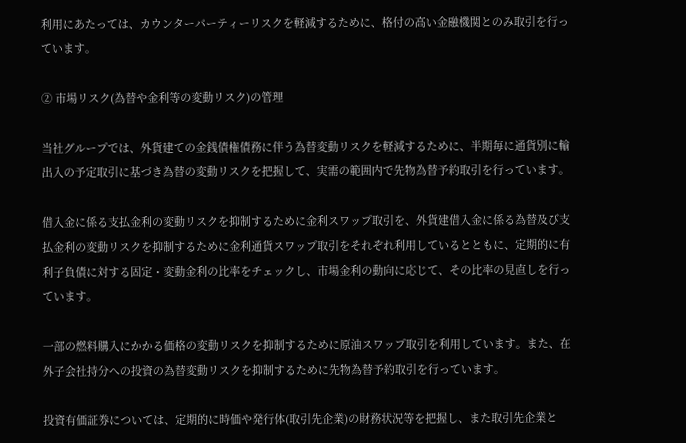利用にあたっては、カウンターパーティーリスクを軽減するために、格付の高い金融機関とのみ取引を行っています。

② 市場リスク(為替や金利等の変動リスク)の管理

当社グループでは、外貨建ての金銭債権債務に伴う為替変動リスクを軽減するために、半期毎に通貨別に輸出入の予定取引に基づき為替の変動リスクを把握して、実需の範囲内で先物為替予約取引を行っています。

借入金に係る支払金利の変動リスクを抑制するために金利スワップ取引を、外貨建借入金に係る為替及び支払金利の変動リスクを抑制するために金利通貨スワップ取引をそれぞれ利用しているとともに、定期的に有利子負債に対する固定・変動金利の比率をチェックし、市場金利の動向に応じて、その比率の見直しを行っています。

一部の燃料購入にかかる価格の変動リスクを抑制するために原油スワップ取引を利用しています。また、在外子会社持分への投資の為替変動リスクを抑制するために先物為替予約取引を行っています。

投資有価証券については、定期的に時価や発行体(取引先企業)の財務状況等を把握し、また取引先企業と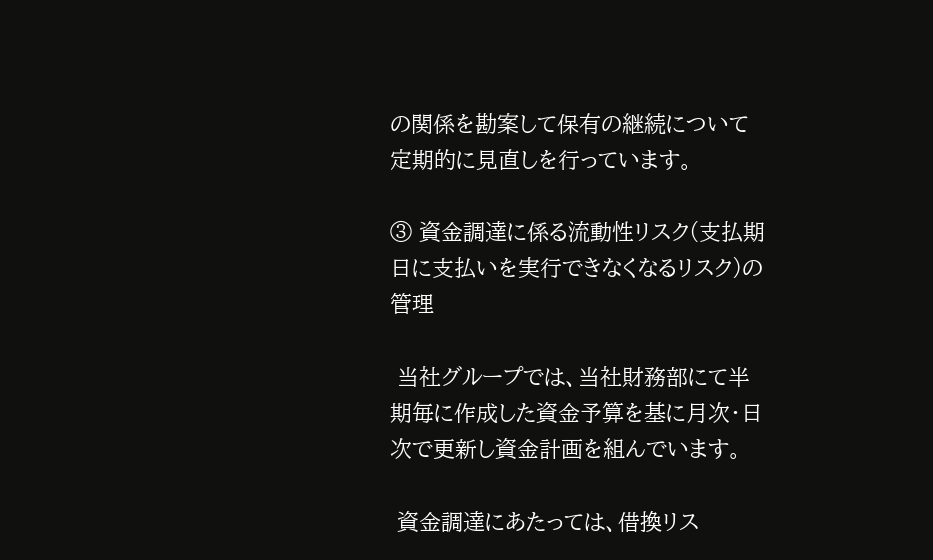の関係を勘案して保有の継続について定期的に見直しを行っています。

③ 資金調達に係る流動性リスク(支払期日に支払いを実行できなくなるリスク)の管理

 当社グループでは、当社財務部にて半期毎に作成した資金予算を基に月次・日次で更新し資金計画を組んでいます。

 資金調達にあたっては、借換リス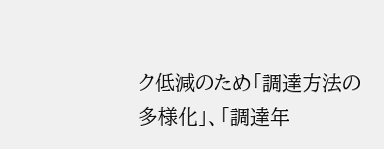ク低減のため「調達方法の多様化」、「調達年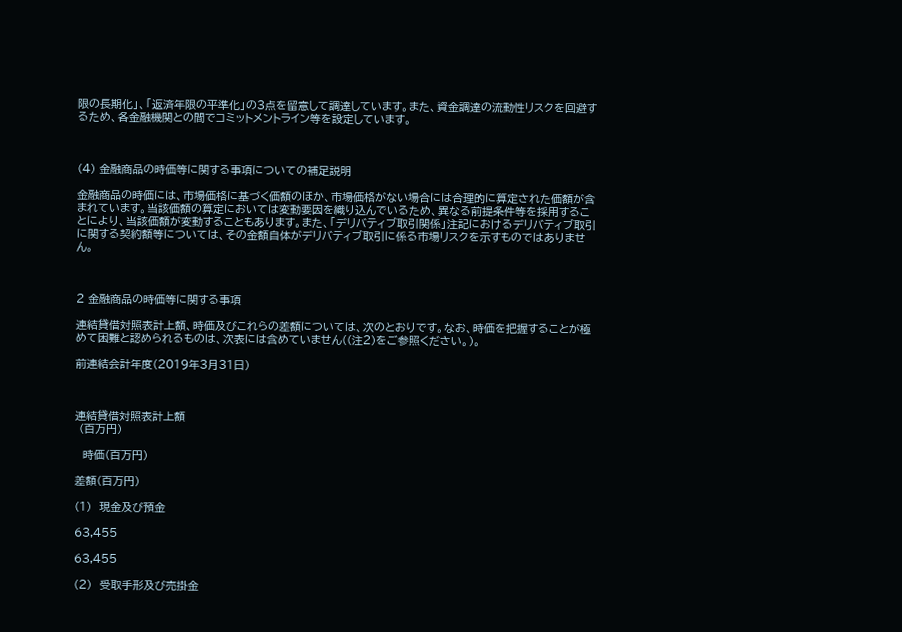限の長期化」、「返済年限の平準化」の3点を留意して調達しています。また、資金調達の流動性リスクを回避するため、各金融機関との間でコミットメントライン等を設定しています。



(4) 金融商品の時価等に関する事項についての補足説明

金融商品の時価には、市場価格に基づく価額のほか、市場価格がない場合には合理的に算定された価額が含まれています。当該価額の算定においては変動要因を織り込んでいるため、異なる前提条件等を採用することにより、当該価額が変動することもあります。また、「デリバティブ取引関係」注記におけるデリバティブ取引に関する契約額等については、その金額自体がデリバティブ取引に係る市場リスクを示すものではありません。



2 金融商品の時価等に関する事項

連結貸借対照表計上額、時価及びこれらの差額については、次のとおりです。なお、時価を把握することが極めて困難と認められるものは、次表には含めていません((注2)をご参照ください。)。

前連結会計年度(2019年3月31日)



連結貸借対照表計上額
 (百万円)

  時価(百万円)

差額(百万円)

(1)  現金及び預金

63,455

63,455

(2)  受取手形及び売掛金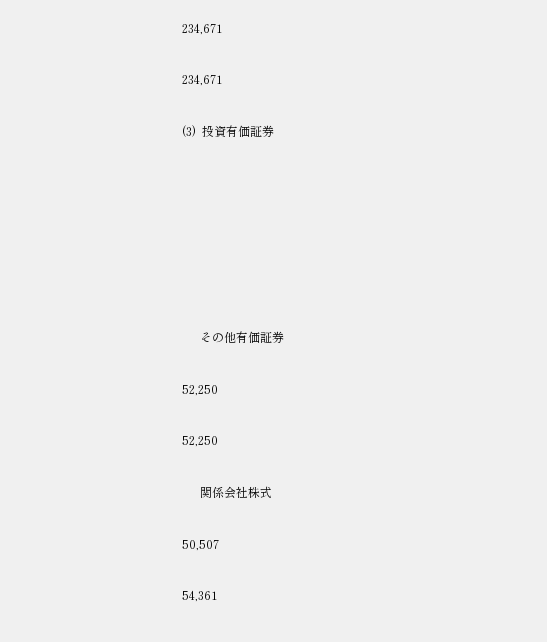234,671

234,671

(3)  投資有価証券







      その他有価証券

52,250

52,250

      関係会社株式

50,507

54,361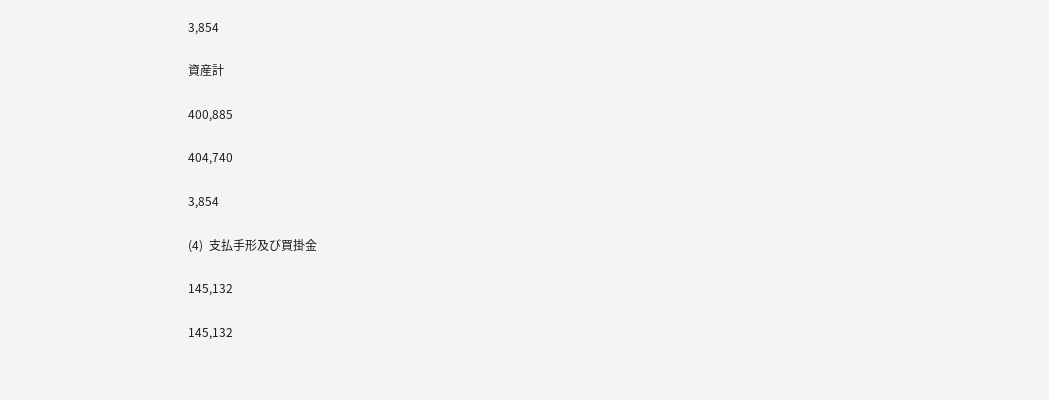3,854

資産計

400,885

404,740

3,854

(4)  支払手形及び買掛金

145,132

145,132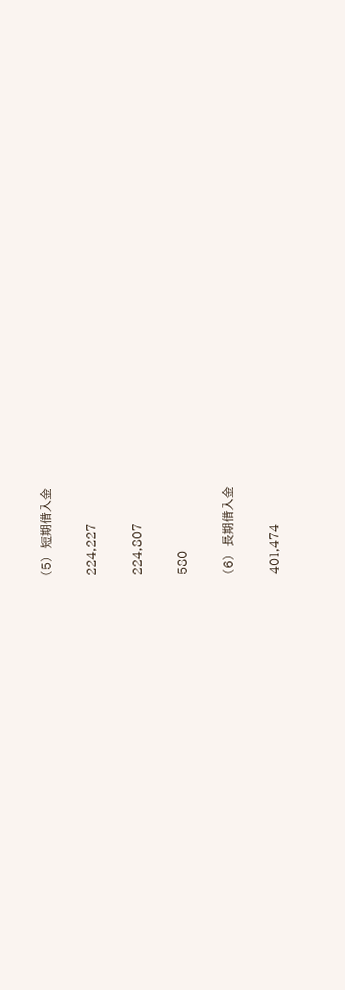(5)  短期借入金

224,227

224,807

580

(6)  長期借入金

401,474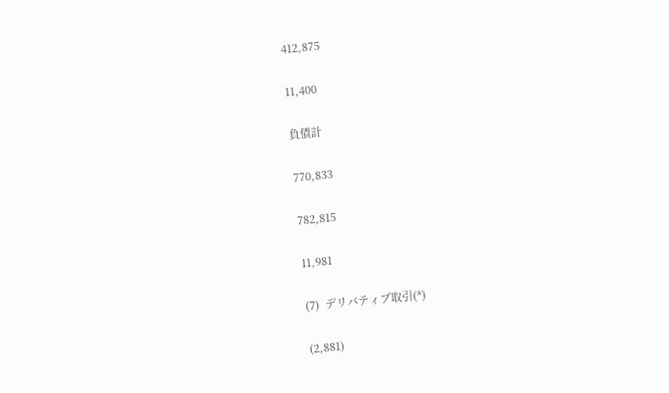412,875

11,400

負債計

770,833

782,815

11,981

(7)  デリバティブ取引(*)

(2,881)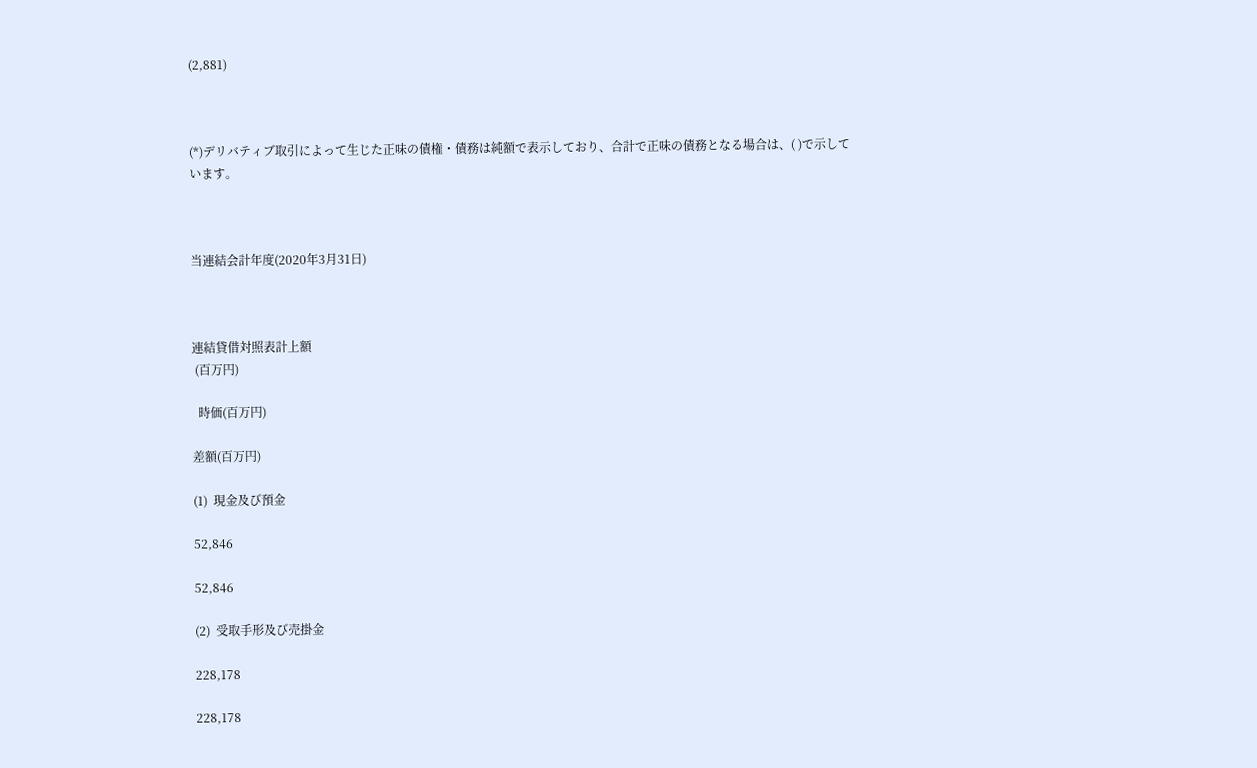(2,881)



(*)デリバティブ取引によって生じた正味の債権・債務は純額で表示しており、合計で正味の債務となる場合は、( )で示しています。



当連結会計年度(2020年3月31日)



連結貸借対照表計上額
 (百万円)

  時価(百万円)

差額(百万円)

(1)  現金及び預金

52,846

52,846

(2)  受取手形及び売掛金

228,178

228,178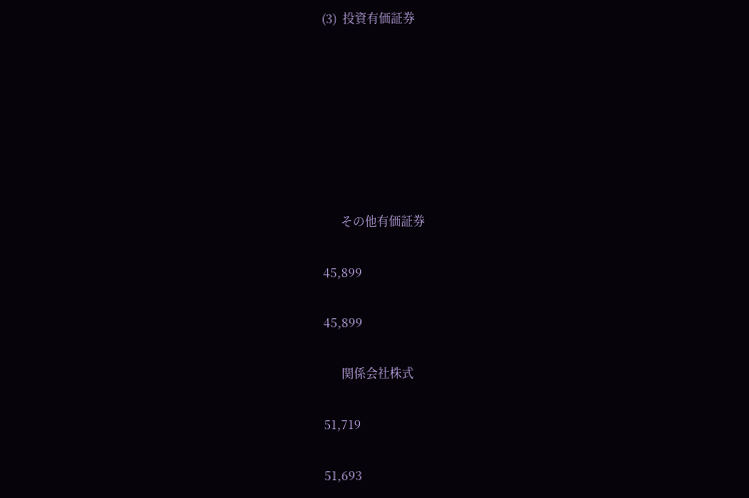(3)  投資有価証券







      その他有価証券

45,899

45,899

      関係会社株式

51,719

51,693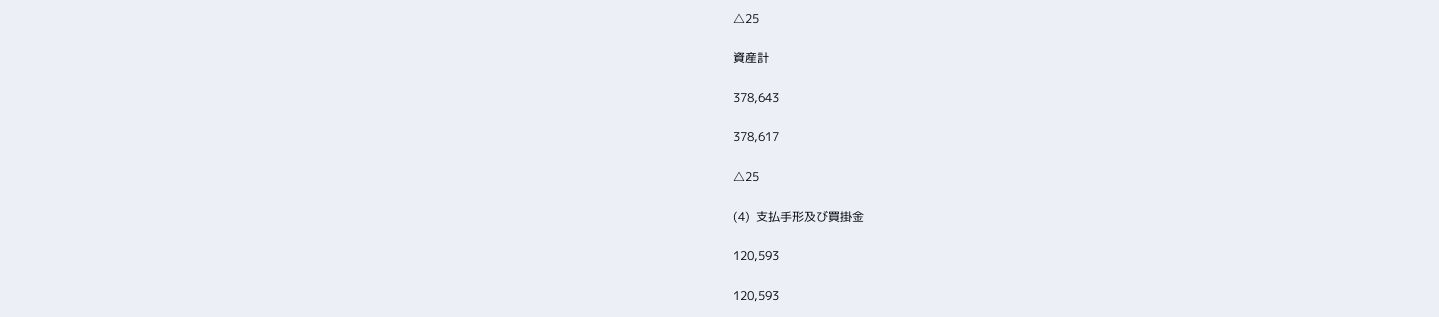△25

資産計

378,643

378,617

△25

(4)  支払手形及び買掛金

120,593

120,593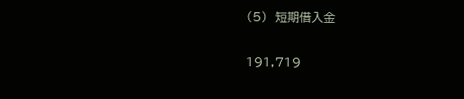(5)  短期借入金

191,719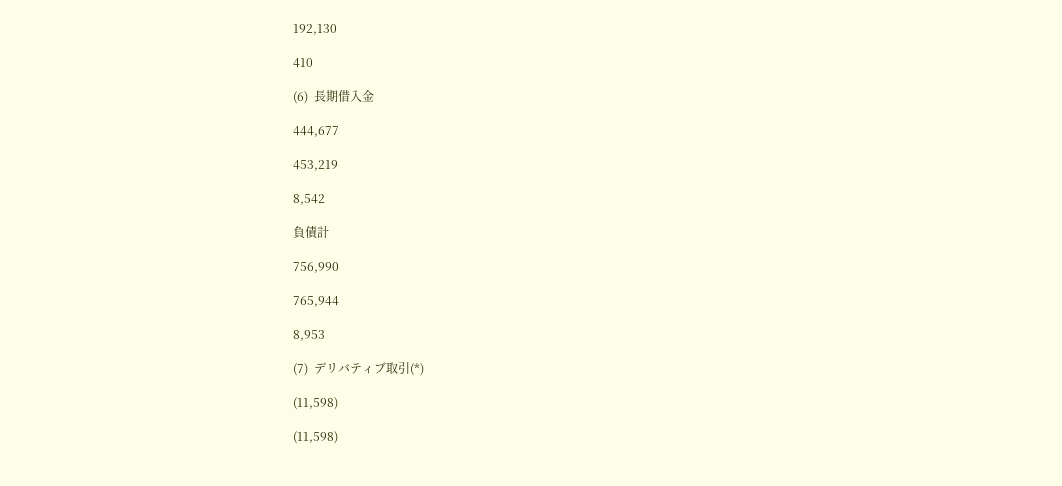192,130

410

(6)  長期借入金

444,677

453,219

8,542

負債計

756,990

765,944

8,953

(7)  デリバティブ取引(*)

(11,598)

(11,598)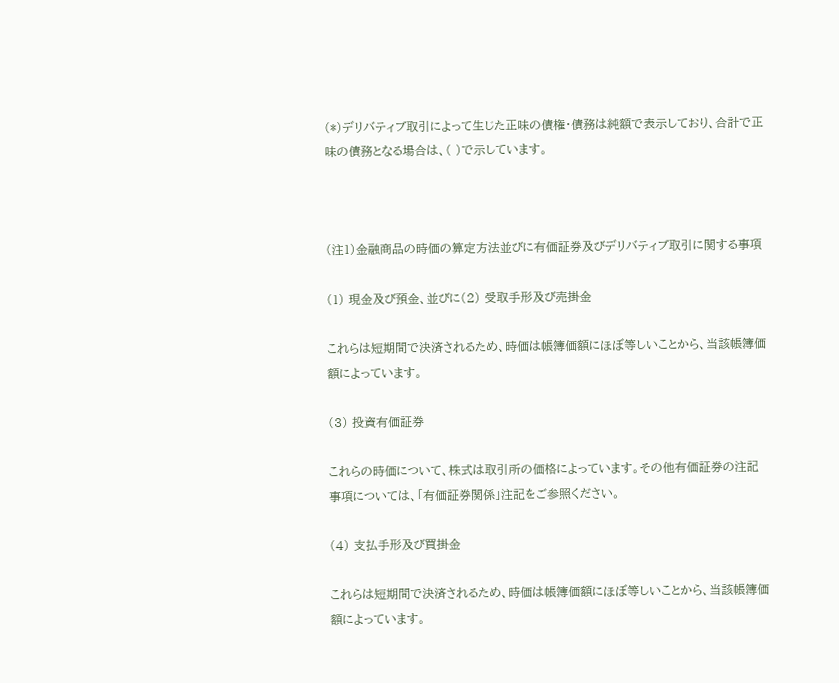(*)デリバティブ取引によって生じた正味の債権・債務は純額で表示しており、合計で正味の債務となる場合は、( )で示しています。



(注1)金融商品の時価の算定方法並びに有価証券及びデリバティブ取引に関する事項

(1) 現金及び預金、並びに(2) 受取手形及び売掛金

これらは短期間で決済されるため、時価は帳簿価額にほぼ等しいことから、当該帳簿価額によっています。

(3) 投資有価証券

これらの時価について、株式は取引所の価格によっています。その他有価証券の注記事項については、「有価証券関係」注記をご参照ください。

(4) 支払手形及び買掛金

これらは短期間で決済されるため、時価は帳簿価額にほぼ等しいことから、当該帳簿価額によっています。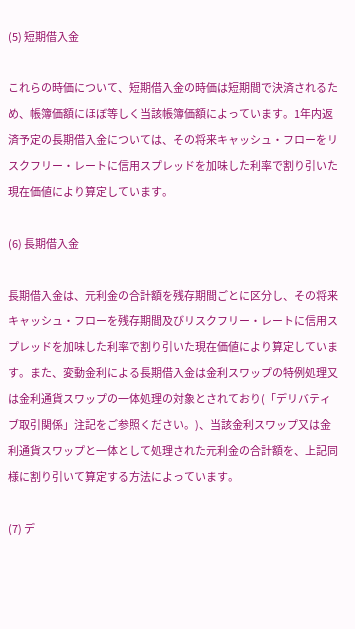(5) 短期借入金

これらの時価について、短期借入金の時価は短期間で決済されるため、帳簿価額にほぼ等しく当該帳簿価額によっています。1年内返済予定の長期借入金については、その将来キャッシュ・フローをリスクフリー・レートに信用スプレッドを加味した利率で割り引いた現在価値により算定しています。

(6) 長期借入金

長期借入金は、元利金の合計額を残存期間ごとに区分し、その将来キャッシュ・フローを残存期間及びリスクフリー・レートに信用スプレッドを加味した利率で割り引いた現在価値により算定しています。また、変動金利による長期借入金は金利スワップの特例処理又は金利通貨スワップの一体処理の対象とされており(「デリバティブ取引関係」注記をご参照ください。)、当該金利スワップ又は金利通貨スワップと一体として処理された元利金の合計額を、上記同様に割り引いて算定する方法によっています。

(7) デ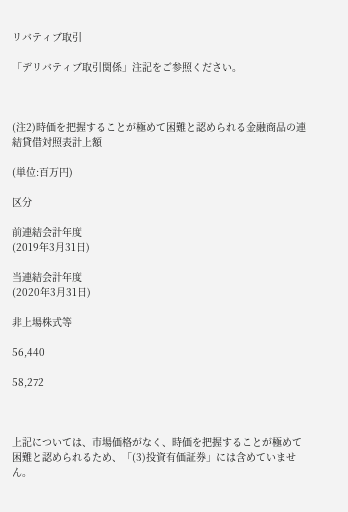リバティブ取引

「デリバティブ取引関係」注記をご参照ください。



(注2)時価を把握することが極めて困難と認められる金融商品の連結貸借対照表計上額

(単位:百万円)

区分

前連結会計年度
(2019年3月31日)

当連結会計年度
(2020年3月31日)

非上場株式等

56,440

58,272



上記については、市場価格がなく、時価を把握することが極めて困難と認められるため、「(3)投資有価証券」には含めていません。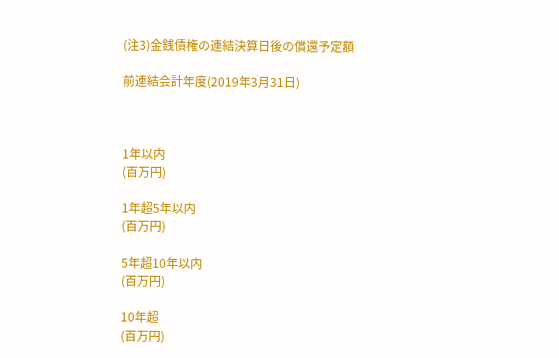(注3)金銭債権の連結決算日後の償還予定額

前連結会計年度(2019年3月31日)



1年以内
(百万円)

1年超5年以内
(百万円)

5年超10年以内
(百万円)

10年超
(百万円)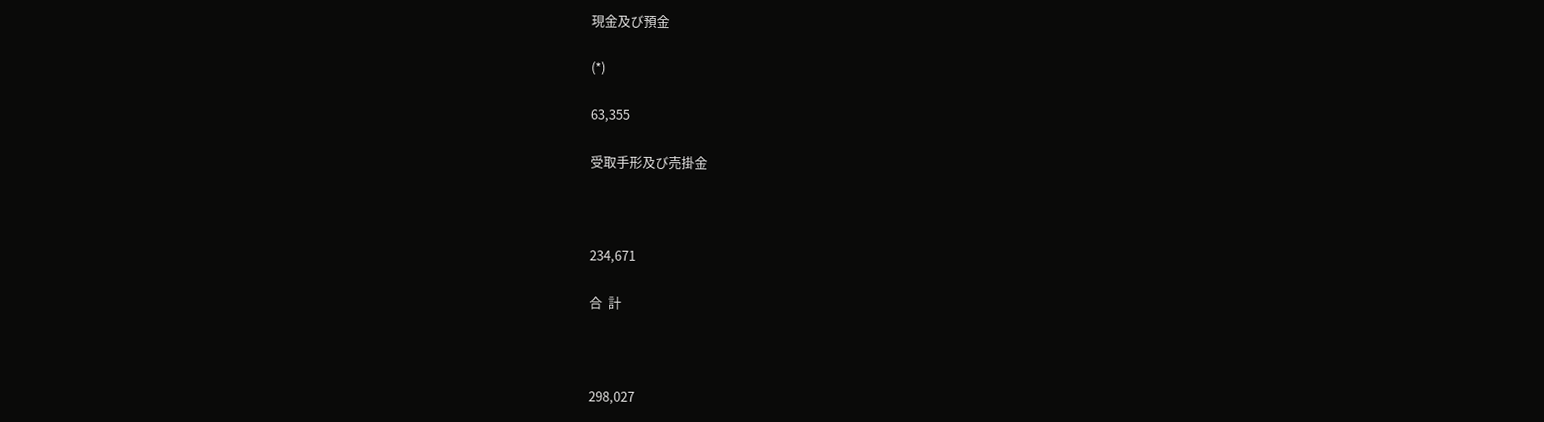現金及び預金

(*)

63,355

受取手形及び売掛金



234,671

合  計



298,027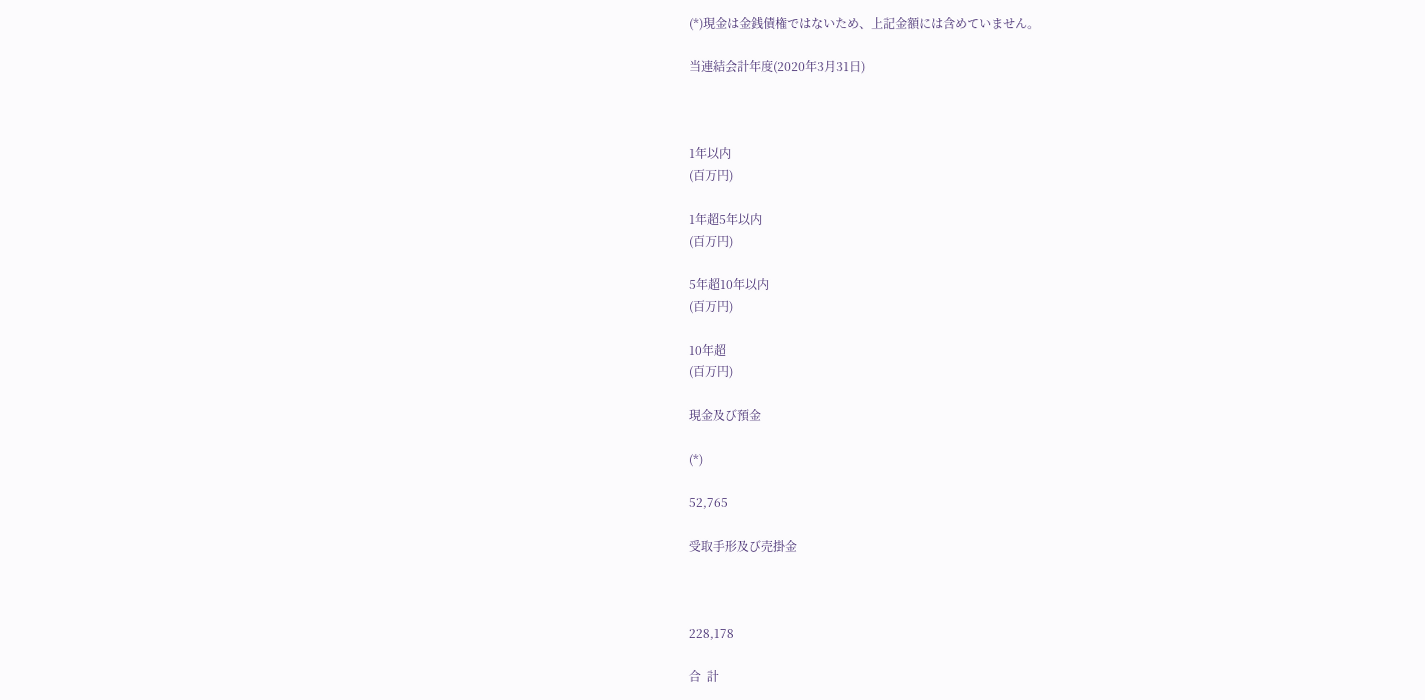(*)現金は金銭債権ではないため、上記金額には含めていません。

当連結会計年度(2020年3月31日)



1年以内
(百万円)

1年超5年以内
(百万円)

5年超10年以内
(百万円)

10年超
(百万円)

現金及び預金

(*)

52,765

受取手形及び売掛金



228,178

合  計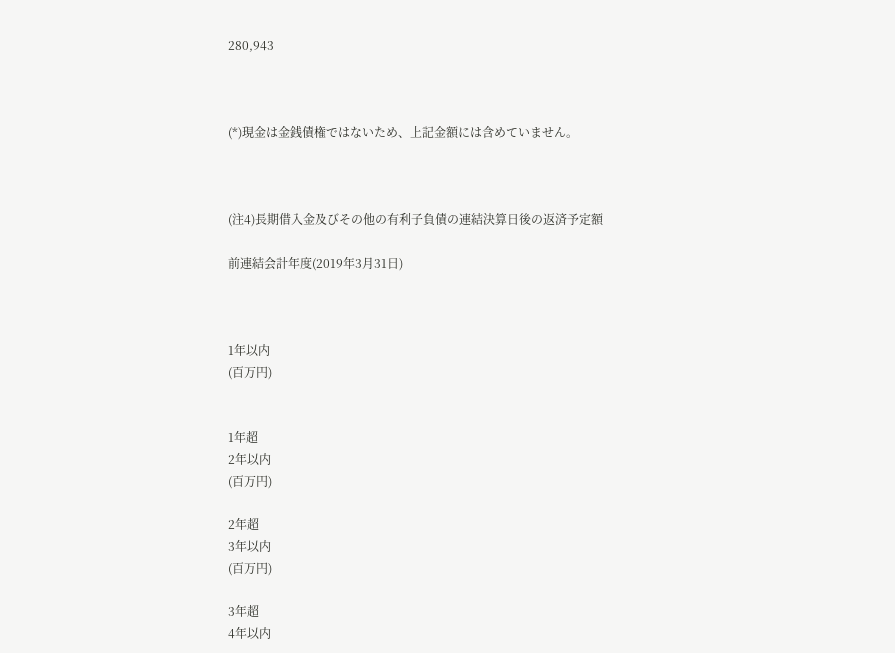280,943



(*)現金は金銭債権ではないため、上記金額には含めていません。



(注4)長期借入金及びその他の有利子負債の連結決算日後の返済予定額

前連結会計年度(2019年3月31日)



1年以内
(百万円)


1年超
2年以内
(百万円)

2年超
3年以内
(百万円)

3年超
4年以内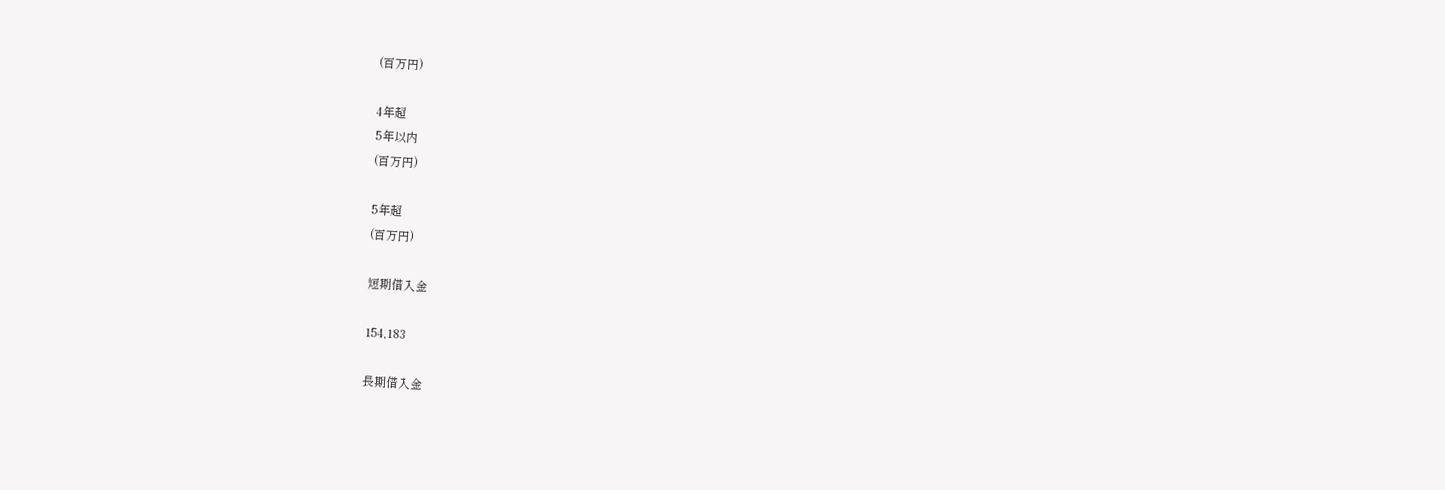(百万円)

4年超
5年以内
(百万円)

5年超
(百万円)

短期借入金

154,183

長期借入金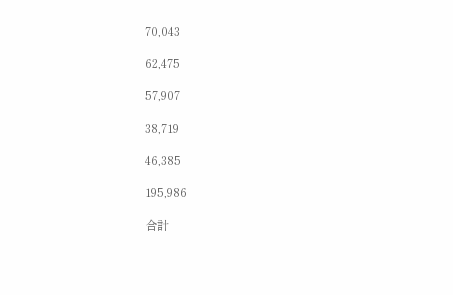70,043

62,475

57,907

38,719

46,385

195,986

合計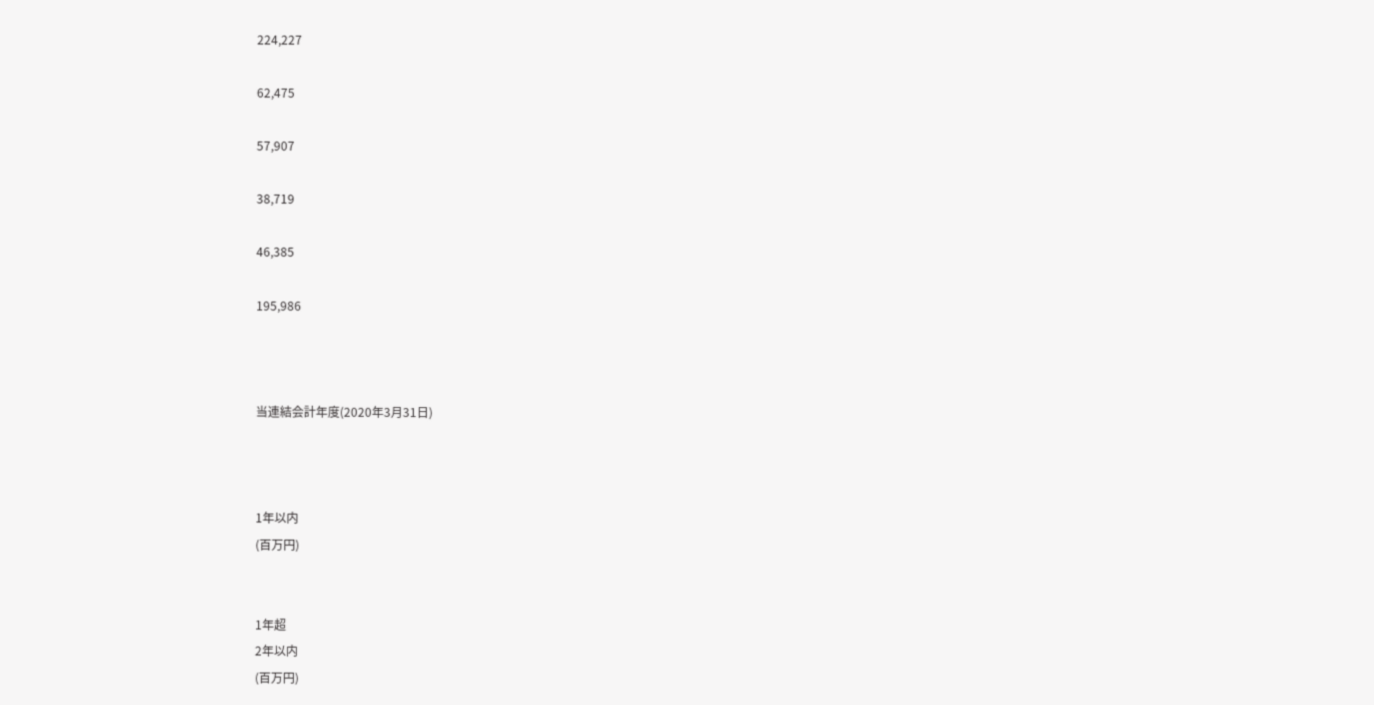224,227

62,475

57,907

38,719

46,385

195,986



当連結会計年度(2020年3月31日)



1年以内
(百万円)


1年超
2年以内
(百万円)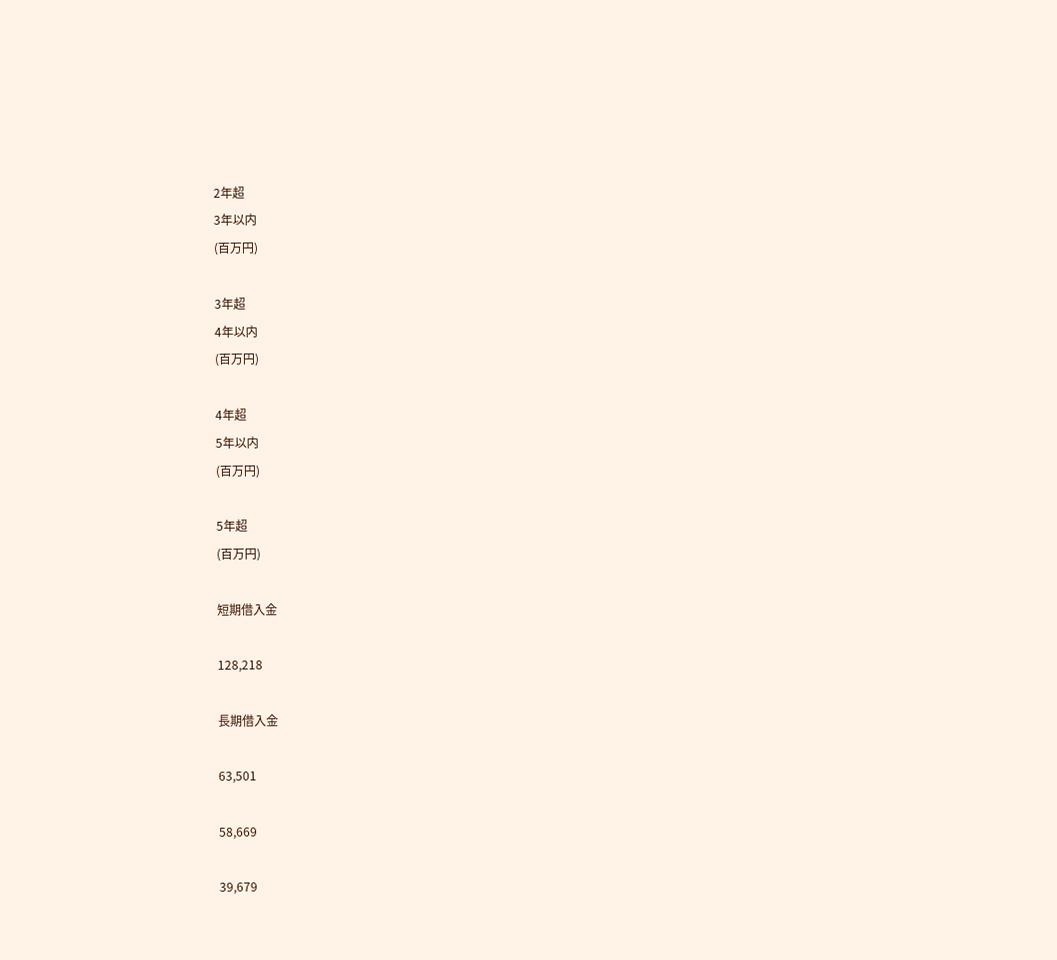2年超
3年以内
(百万円)

3年超
4年以内
(百万円)

4年超
5年以内
(百万円)

5年超
(百万円)

短期借入金

128,218

長期借入金

63,501

58,669

39,679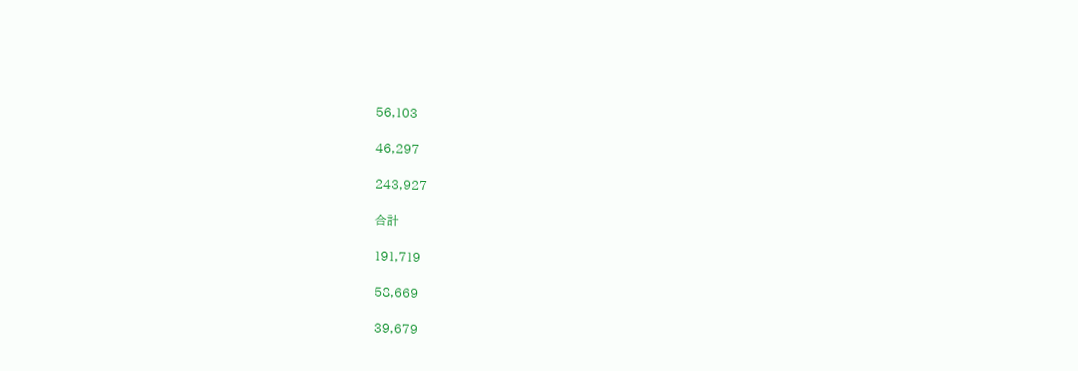56,103

46,297

243,927

合計

191,719

58,669

39,679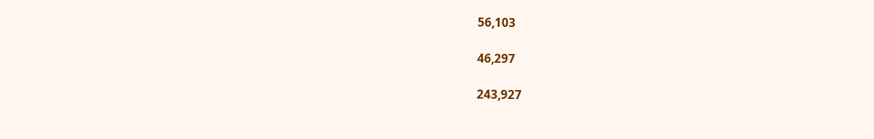56,103

46,297

243,927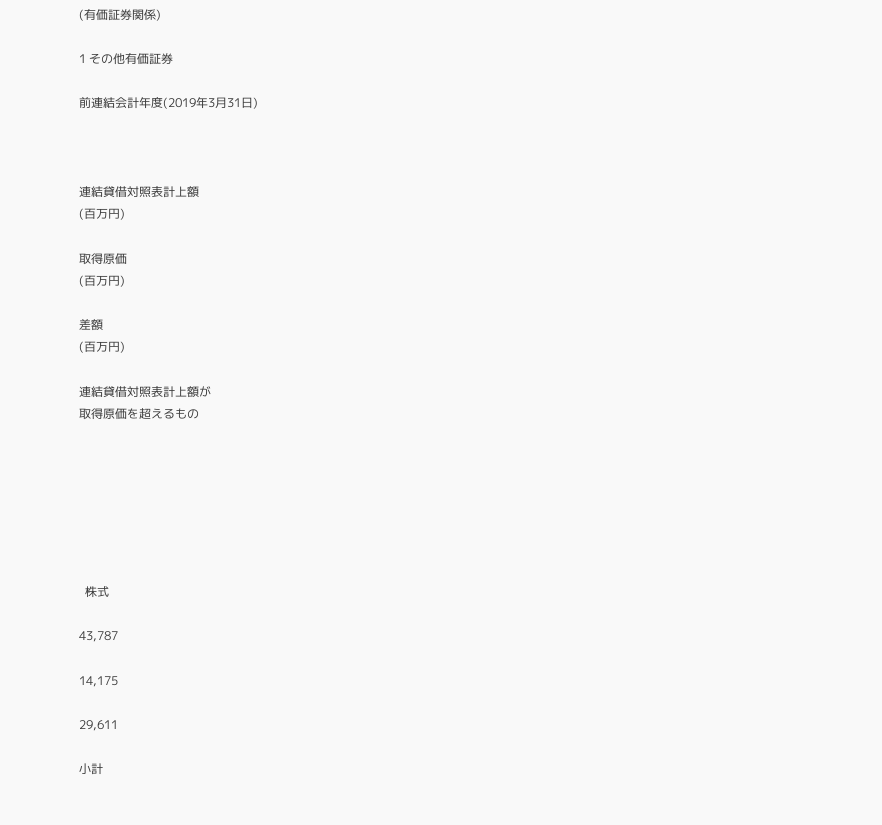(有価証券関係)

1 その他有価証券

前連結会計年度(2019年3月31日)



連結貸借対照表計上額
(百万円)

取得原価
(百万円)

差額
(百万円)

連結貸借対照表計上額が
取得原価を超えるもの







  株式

43,787

14,175

29,611

小計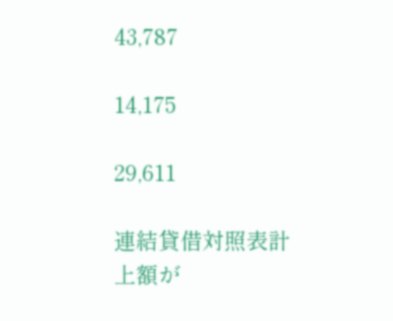43,787

14,175

29,611

連結貸借対照表計上額が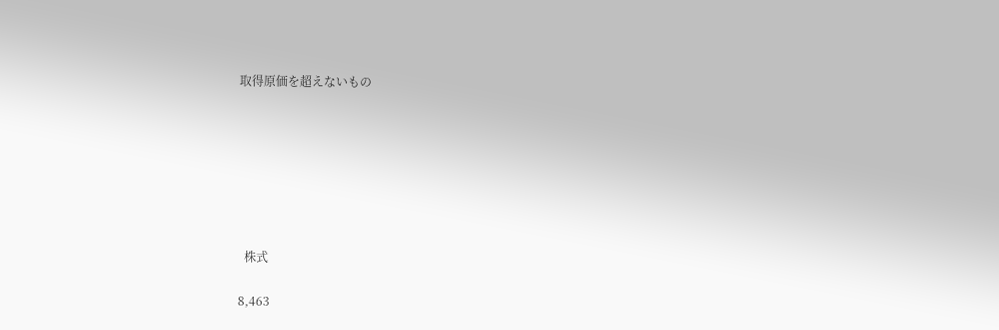取得原価を超えないもの







  株式

8,463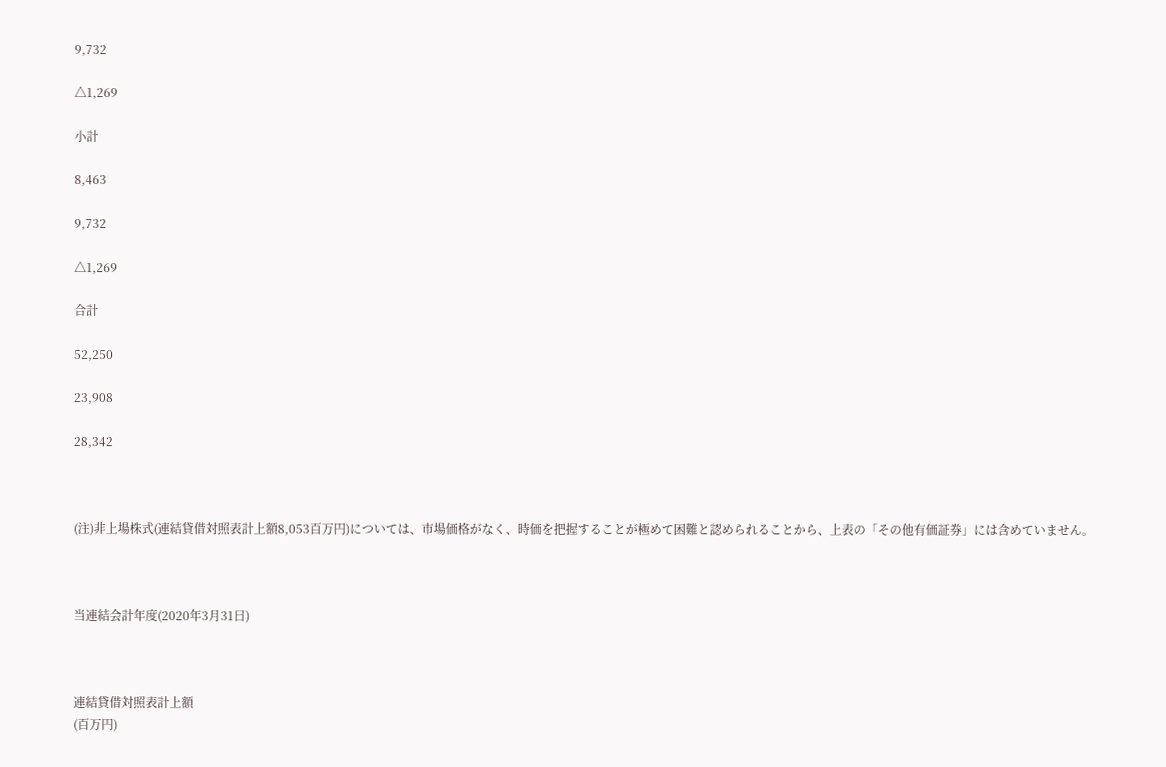9,732

△1,269

小計

8,463

9,732

△1,269

合計

52,250

23,908

28,342



(注)非上場株式(連結貸借対照表計上額8,053百万円)については、市場価格がなく、時価を把握することが極めて困難と認められることから、上表の「その他有価証券」には含めていません。



当連結会計年度(2020年3月31日)



連結貸借対照表計上額
(百万円)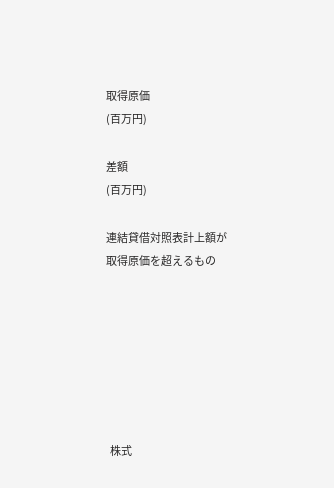取得原価
(百万円)

差額
(百万円)

連結貸借対照表計上額が
取得原価を超えるもの







  株式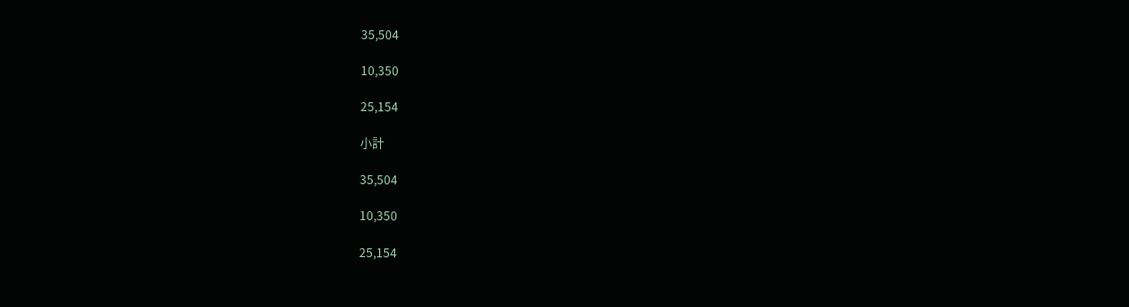35,504

10,350

25,154

小計

35,504

10,350

25,154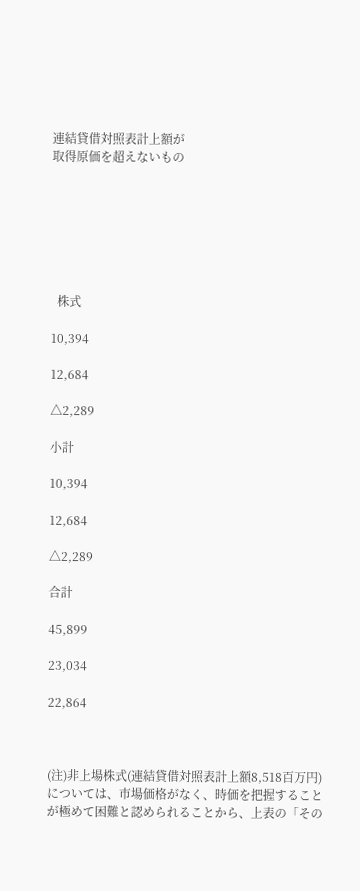連結貸借対照表計上額が
取得原価を超えないもの







  株式

10,394

12,684

△2,289

小計

10,394

12,684

△2,289

合計

45,899

23,034

22,864



(注)非上場株式(連結貸借対照表計上額8,518百万円)については、市場価格がなく、時価を把握することが極めて困難と認められることから、上表の「その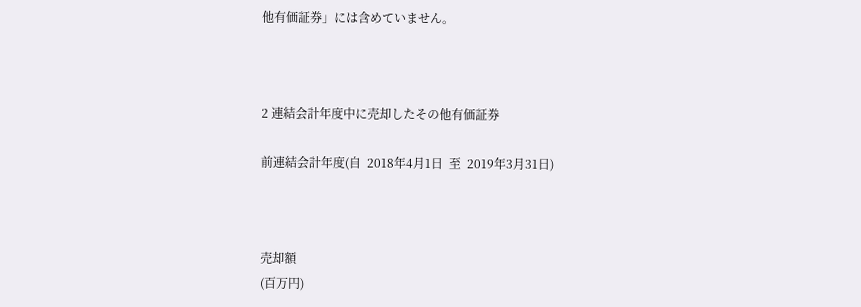他有価証券」には含めていません。



2 連結会計年度中に売却したその他有価証券

前連結会計年度(自  2018年4月1日  至  2019年3月31日)



売却額
(百万円)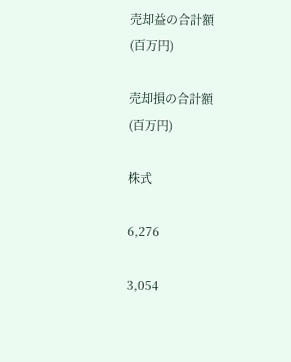売却益の合計額
(百万円)

売却損の合計額
(百万円)

株式

6,276

3,054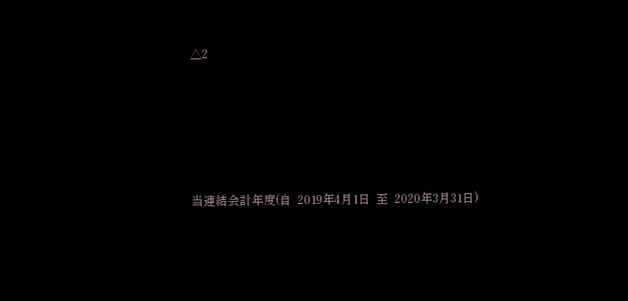△2





当連結会計年度(自  2019年4月1日  至  2020年3月31日)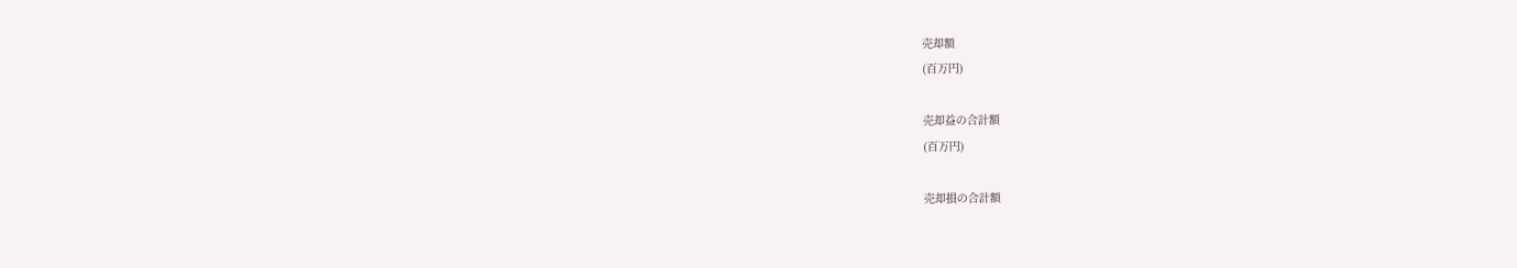売却額
(百万円)

売却益の合計額
(百万円)

売却損の合計額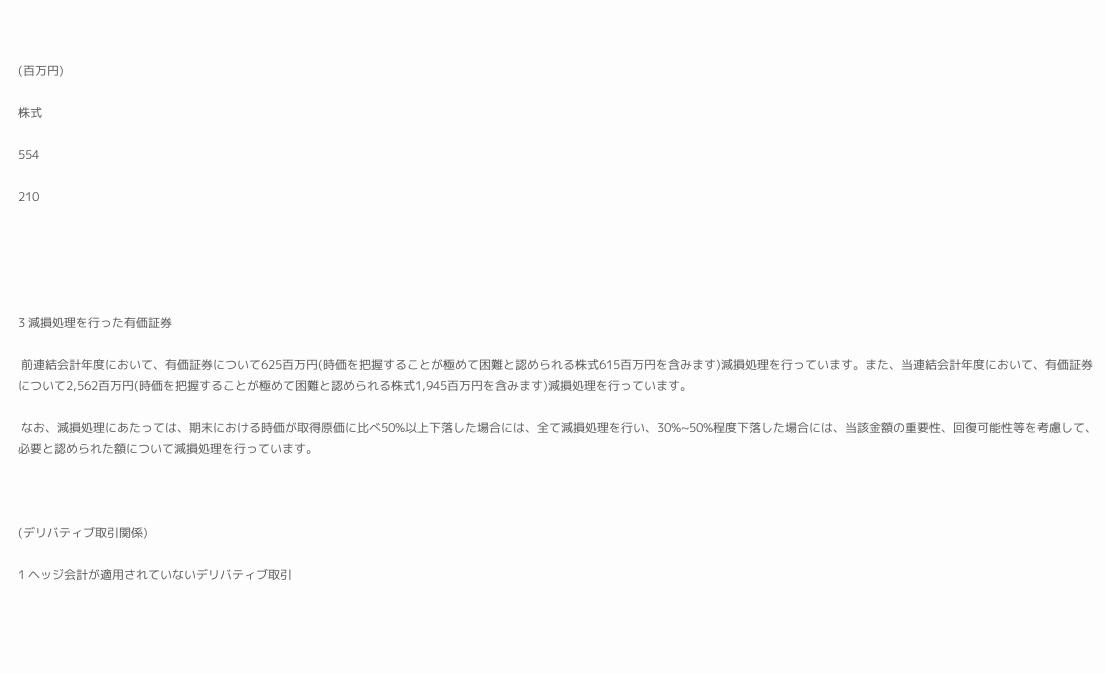(百万円)

株式

554

210





3 減損処理を行った有価証券

 前連結会計年度において、有価証券について625百万円(時価を把握することが極めて困難と認められる株式615百万円を含みます)減損処理を行っています。また、当連結会計年度において、有価証券について2,562百万円(時価を把握することが極めて困難と認められる株式1,945百万円を含みます)減損処理を行っています。

 なお、減損処理にあたっては、期末における時価が取得原価に比べ50%以上下落した場合には、全て減損処理を行い、30%~50%程度下落した場合には、当該金額の重要性、回復可能性等を考慮して、必要と認められた額について減損処理を行っています。



(デリバティブ取引関係)

1 ヘッジ会計が適用されていないデリバティブ取引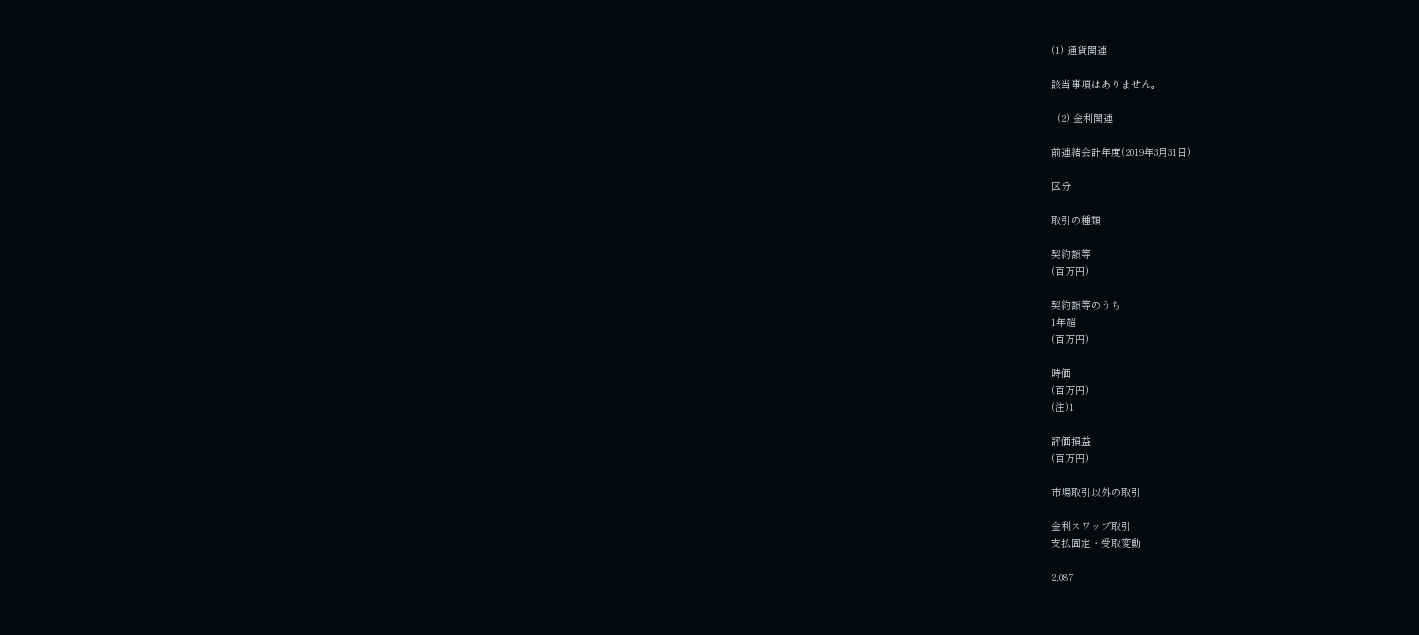(1) 通貨関連

該当事項はありません。

  (2) 金利関連

前連結会計年度(2019年3月31日)

区分

取引の種類

契約額等
(百万円)

契約額等のうち
1年超
(百万円)

時価
(百万円)
(注)1

評価損益
(百万円)

市場取引以外の取引

金利スワップ取引
支払固定・受取変動

2,087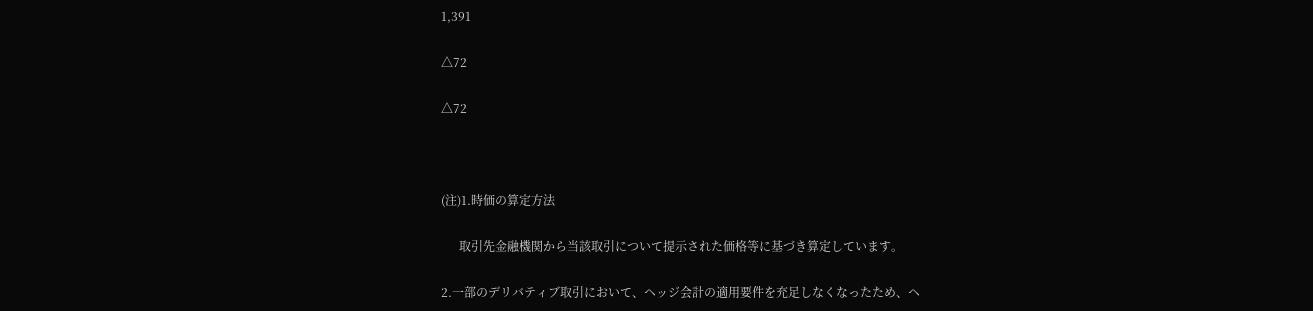1,391

△72

△72



(注)1.時価の算定方法

      取引先金融機関から当該取引について提示された価格等に基づき算定しています。

2.一部のデリバティブ取引において、ヘッジ会計の適用要件を充足しなくなったため、ヘ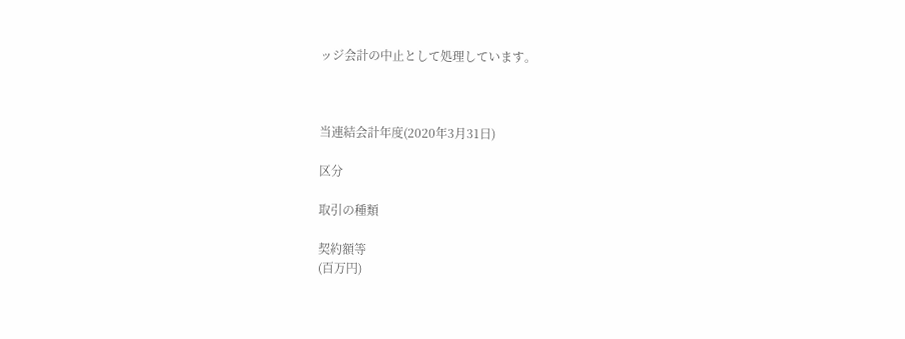ッジ会計の中止として処理しています。



当連結会計年度(2020年3月31日)

区分

取引の種類

契約額等
(百万円)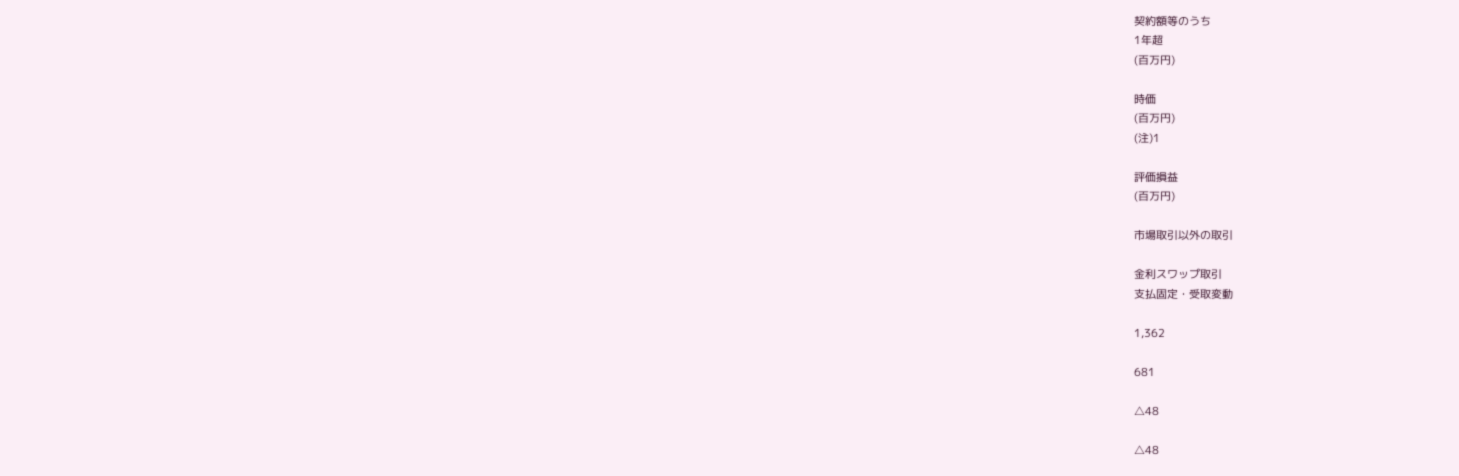契約額等のうち
1年超
(百万円)

時価
(百万円)
(注)1

評価損益
(百万円)

市場取引以外の取引

金利スワップ取引
支払固定・受取変動

1,362

681

△48

△48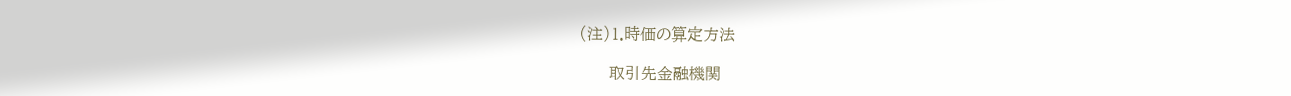(注)1.時価の算定方法

      取引先金融機関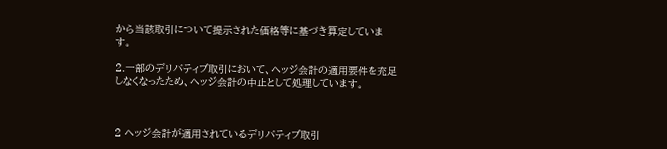から当該取引について提示された価格等に基づき算定しています。

2.一部のデリバティブ取引において、ヘッジ会計の適用要件を充足しなくなったため、ヘッジ会計の中止として処理しています。



2 ヘッジ会計が適用されているデリバティブ取引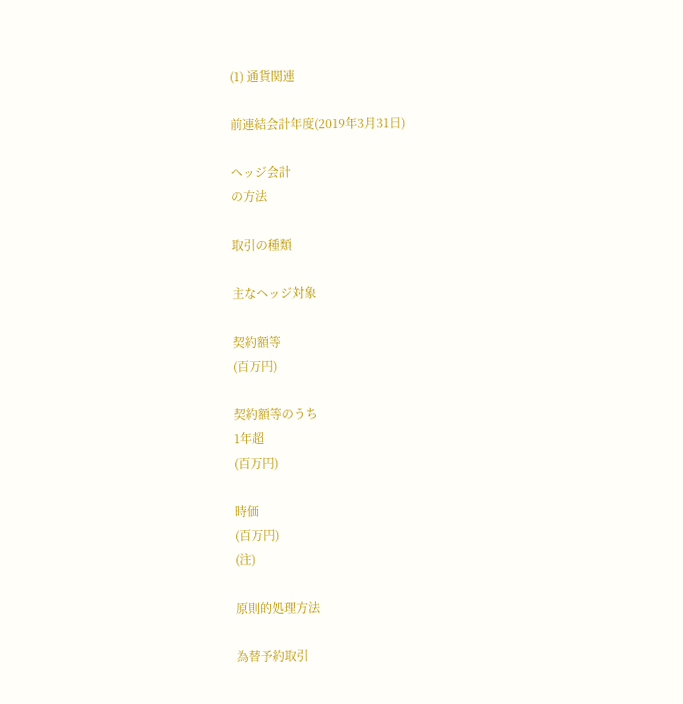(1) 通貨関連

前連結会計年度(2019年3月31日)

ヘッジ会計
の方法

取引の種類

主なヘッジ対象

契約額等
(百万円)

契約額等のうち
1年超
(百万円)

時価
(百万円)
(注)

原則的処理方法

為替予約取引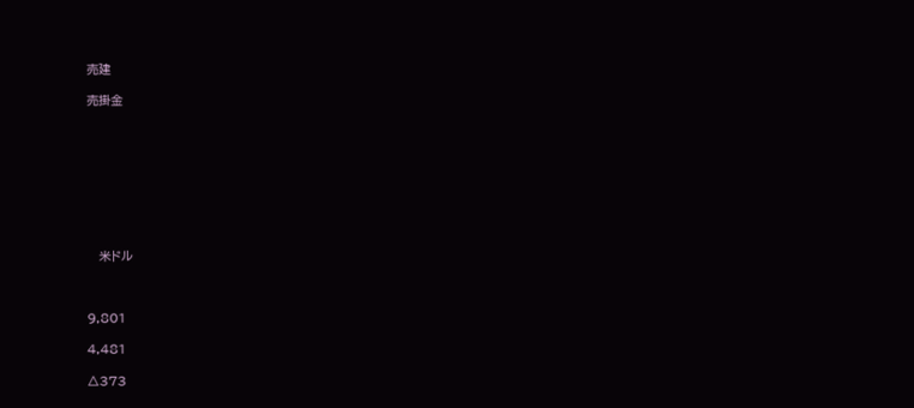売建

売掛金









   米ドル



9,801

4,481

△373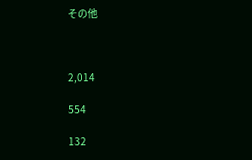その他



2,014

554

132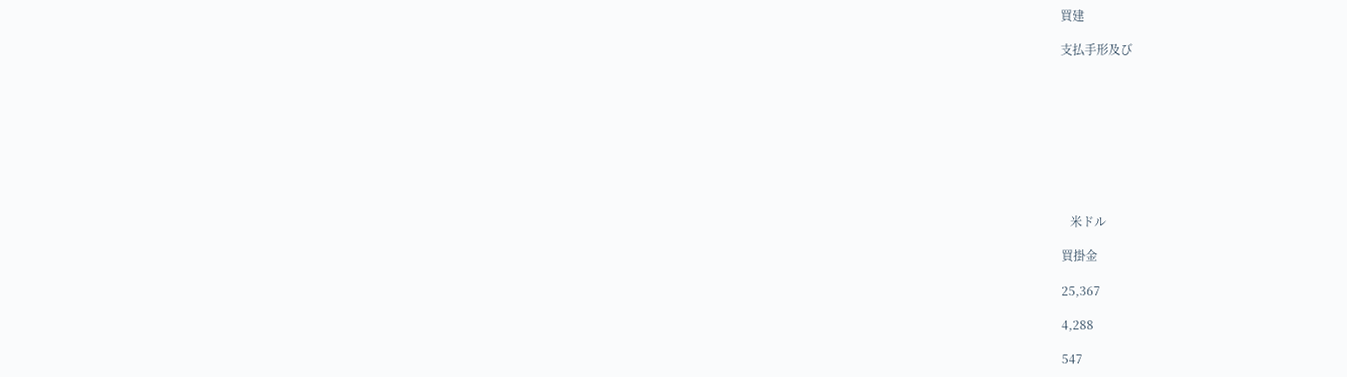買建

支払手形及び









   米ドル

買掛金

25,367

4,288

547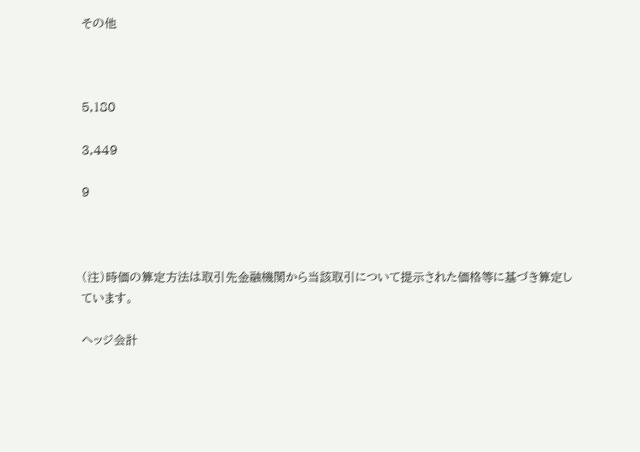その他



5,180

3,449

9



(注)時価の算定方法は取引先金融機関から当該取引について提示された価格等に基づき算定しています。

ヘッジ会計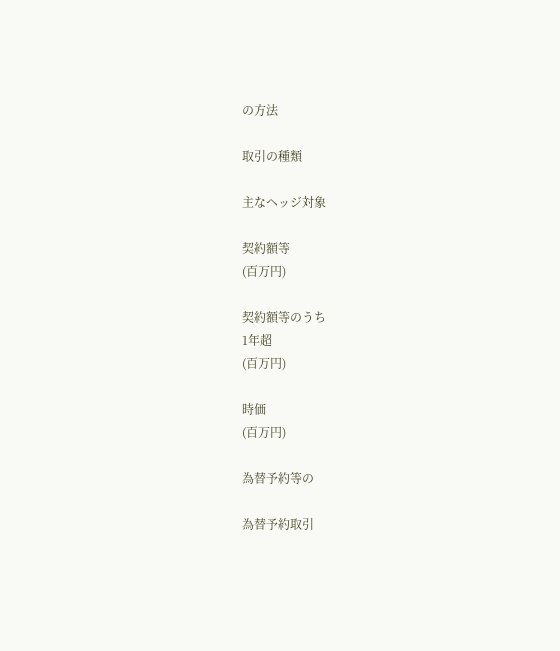の方法

取引の種類

主なヘッジ対象

契約額等
(百万円)

契約額等のうち
1年超
(百万円)

時価
(百万円)

為替予約等の

為替予約取引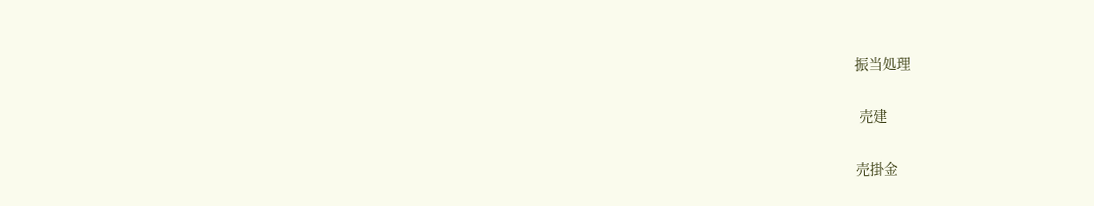振当処理

 売建

売掛金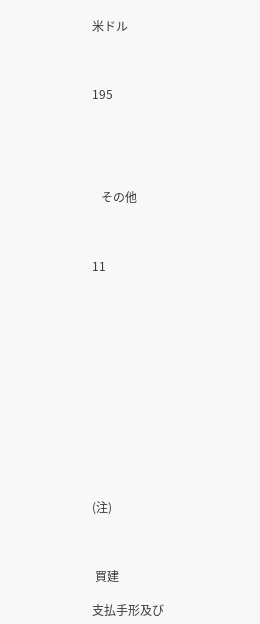米ドル



195





   その他



11













(注)



 買建

支払手形及び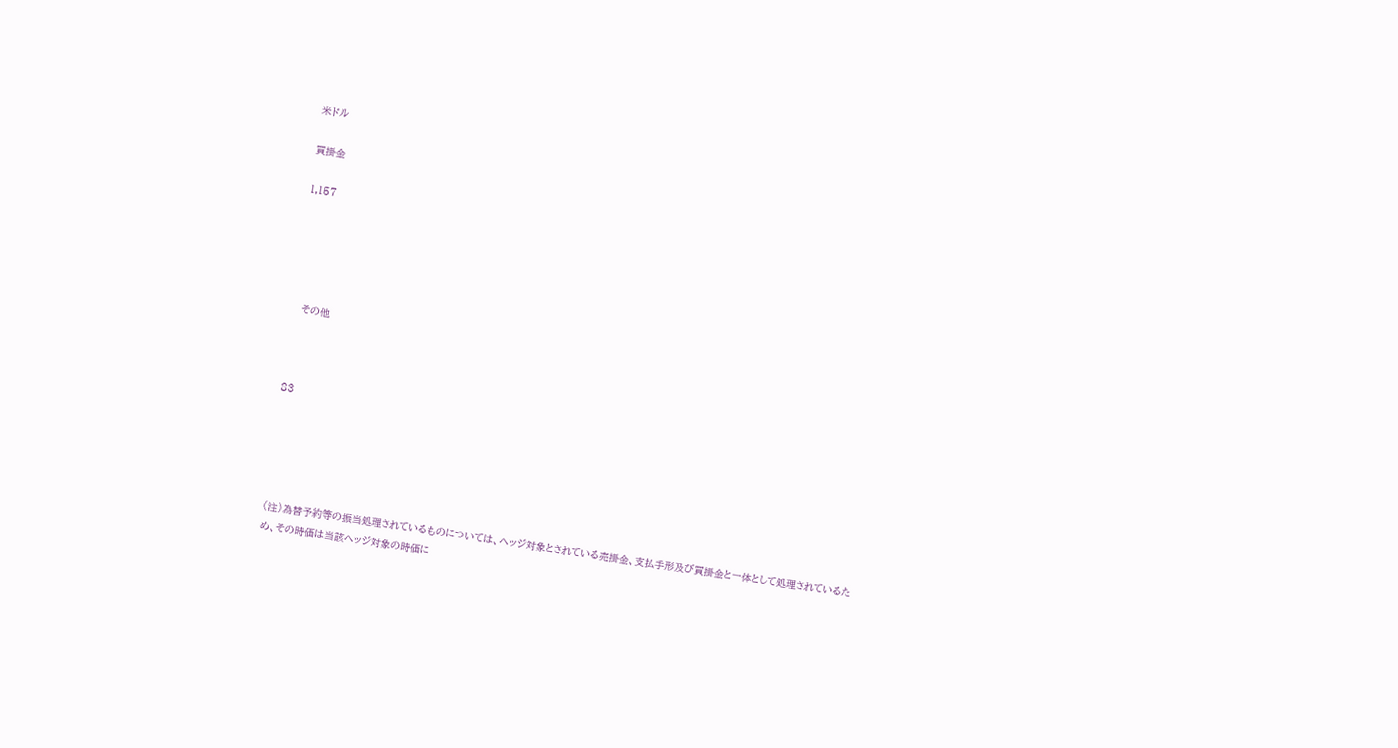米ドル

買掛金

1,157





   その他



83





(注)為替予約等の振当処理されているものについては、ヘッジ対象とされている売掛金、支払手形及び買掛金と一体として処理されているため、その時価は当該ヘッジ対象の時価に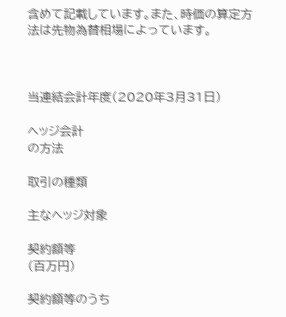含めて記載しています。また、時価の算定方法は先物為替相場によっています。



当連結会計年度(2020年3月31日)

ヘッジ会計
の方法

取引の種類

主なヘッジ対象

契約額等
(百万円)

契約額等のうち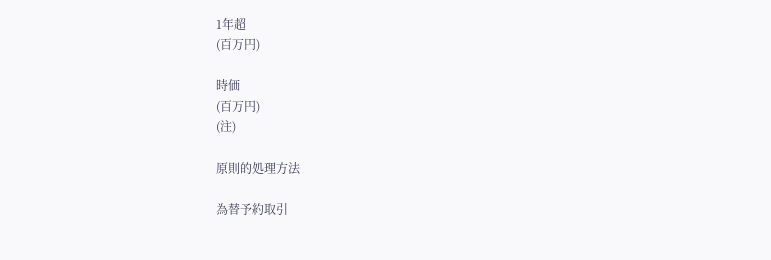1年超
(百万円)

時価
(百万円)
(注)

原則的処理方法

為替予約取引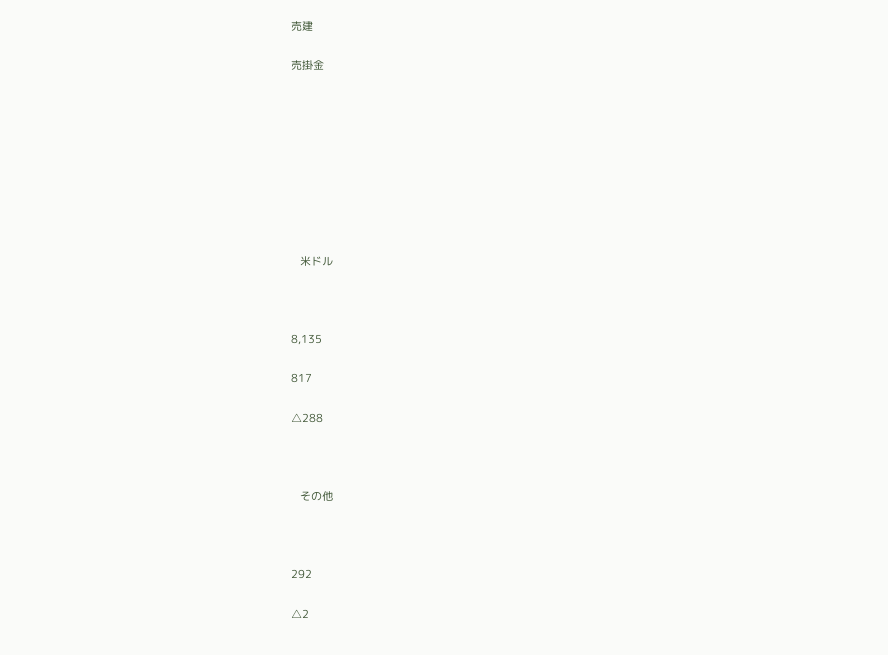売建

売掛金









   米ドル



8,135

817

△288



   その他



292

△2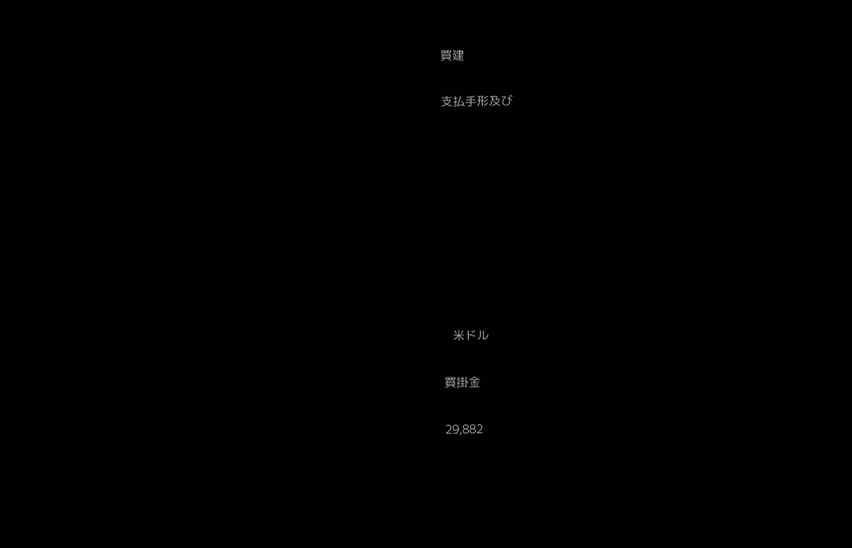買建

支払手形及び









   米ドル

買掛金

29,882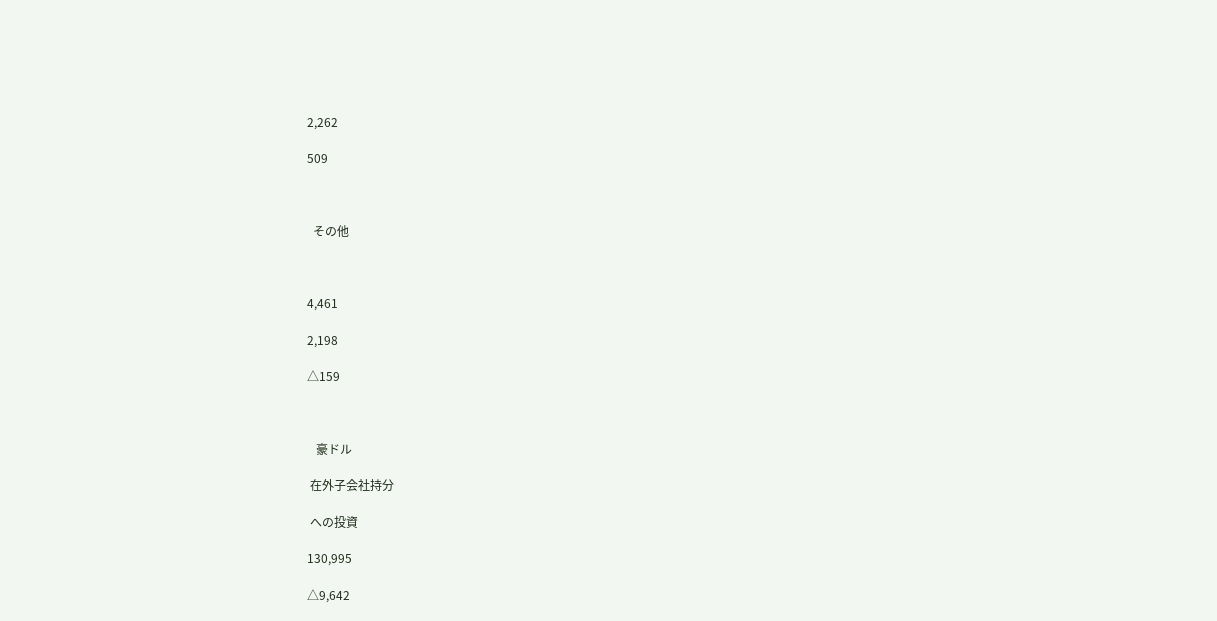2,262

509



  その他



4,461

2,198

△159



   豪ドル

 在外子会社持分

 への投資

130,995

△9,642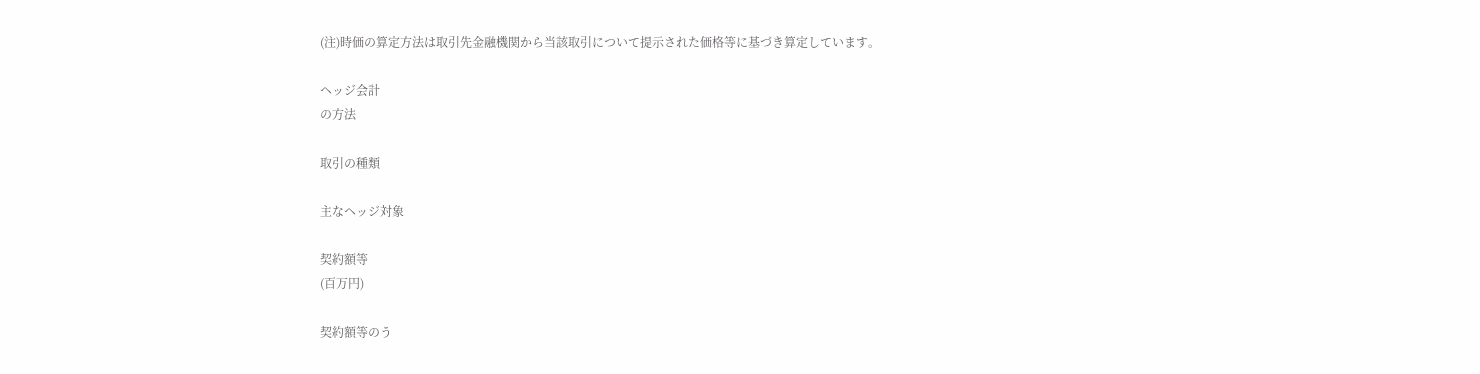(注)時価の算定方法は取引先金融機関から当該取引について提示された価格等に基づき算定しています。

ヘッジ会計
の方法

取引の種類

主なヘッジ対象

契約額等
(百万円)

契約額等のう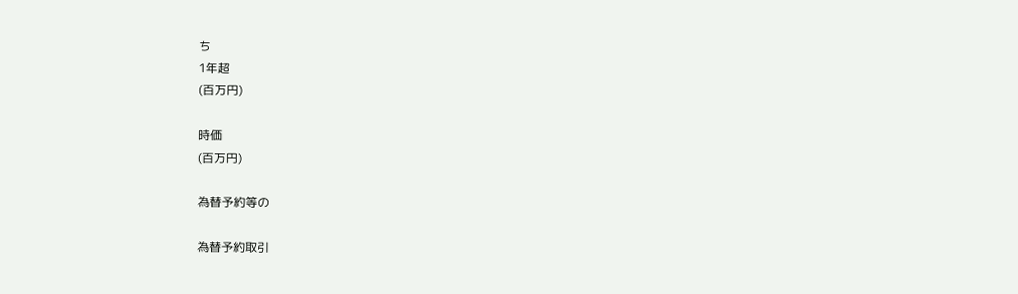ち
1年超
(百万円)

時価
(百万円)

為替予約等の

為替予約取引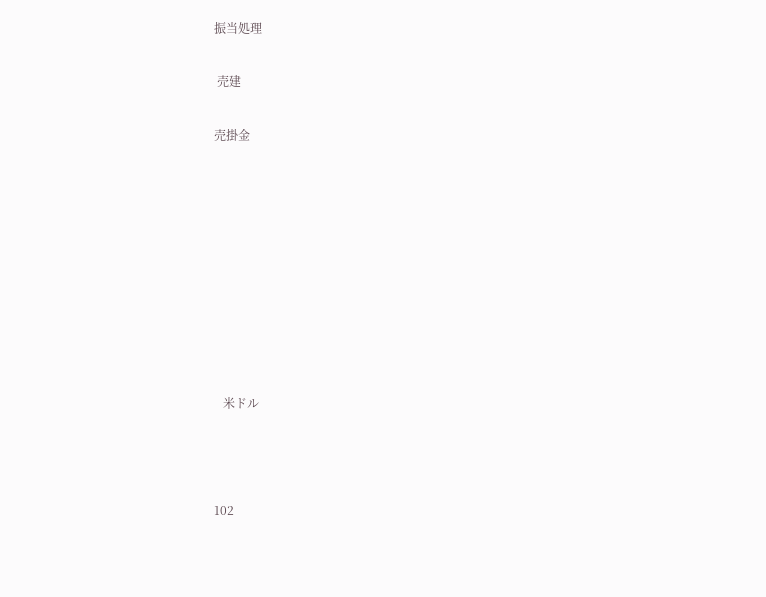振当処理

 売建

売掛金









   米ドル



102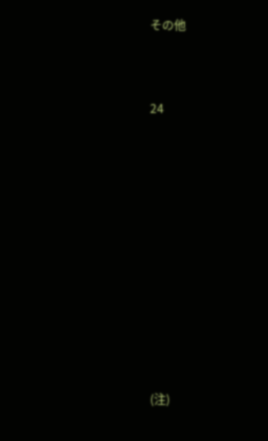その他



24













(注)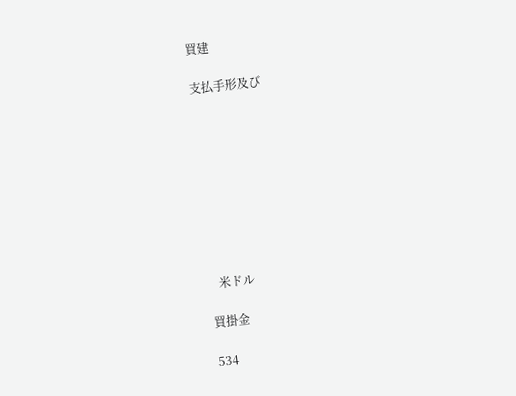買建

支払手形及び









   米ドル

買掛金

534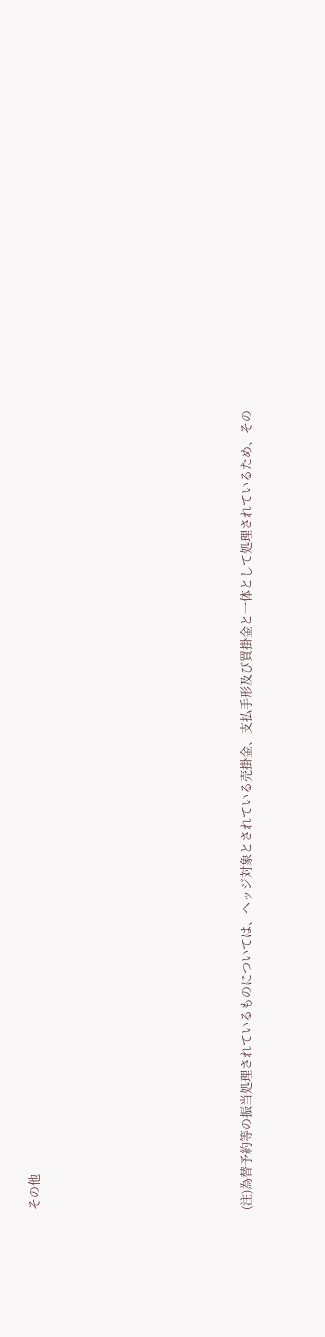その他







(注)為替予約等の振当処理されているものについては、ヘッジ対象とされている売掛金、支払手形及び買掛金と一体として処理されているため、その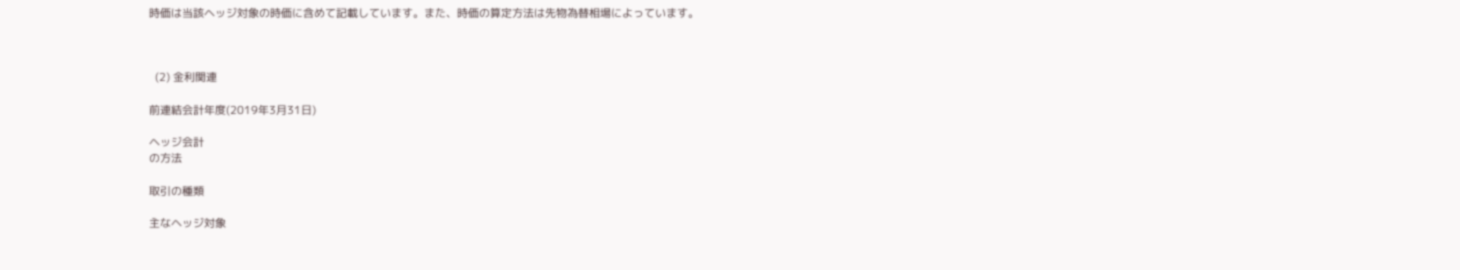時価は当該ヘッジ対象の時価に含めて記載しています。また、時価の算定方法は先物為替相場によっています。



  (2) 金利関連

前連結会計年度(2019年3月31日)

ヘッジ会計
の方法

取引の種類

主なヘッジ対象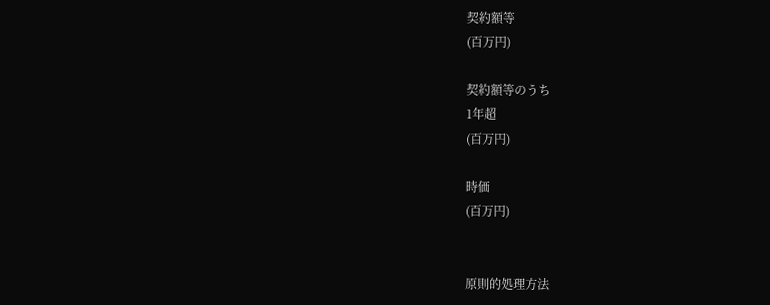契約額等
(百万円)

契約額等のうち
1年超
(百万円)

時価
(百万円)


原則的処理方法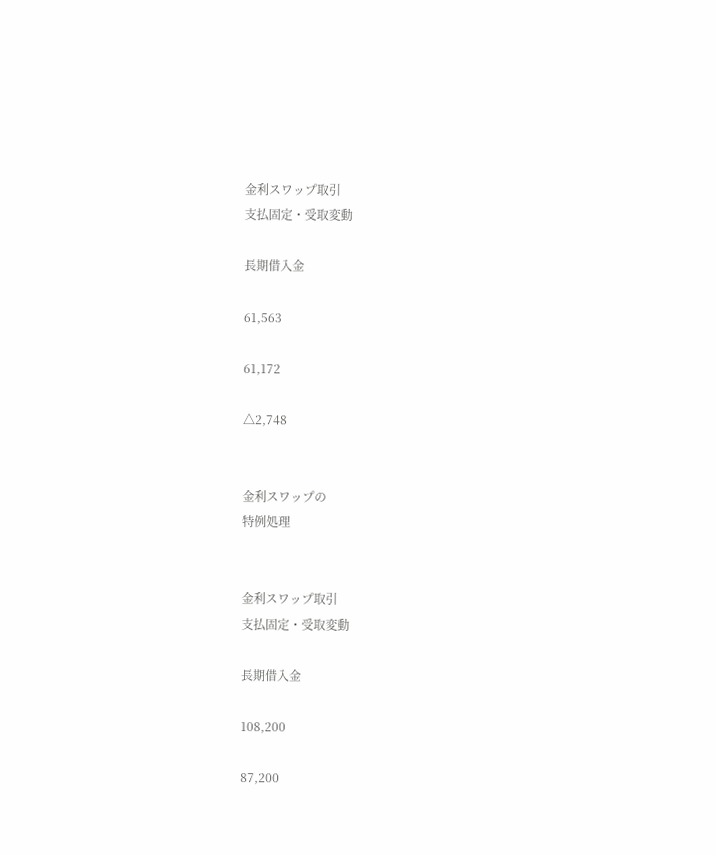金利スワップ取引
支払固定・受取変動

長期借入金

61,563

61,172

△2,748


金利スワップの
特例処理


金利スワップ取引
支払固定・受取変動

長期借入金

108,200

87,200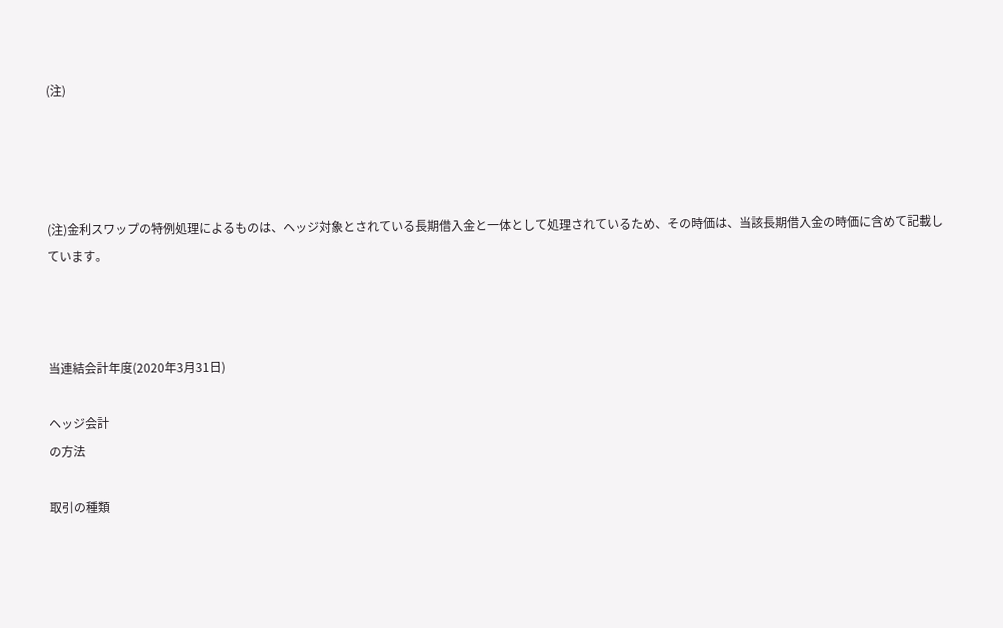(注)




(注)金利スワップの特例処理によるものは、ヘッジ対象とされている長期借入金と一体として処理されているため、その時価は、当該長期借入金の時価に含めて記載しています。



当連結会計年度(2020年3月31日)

ヘッジ会計
の方法

取引の種類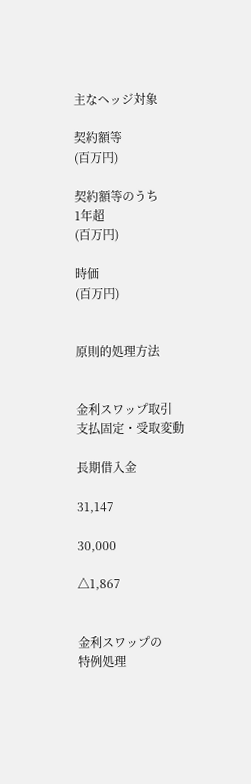主なヘッジ対象

契約額等
(百万円)

契約額等のうち
1年超
(百万円)

時価
(百万円)


原則的処理方法


金利スワップ取引
支払固定・受取変動

長期借入金

31,147

30,000

△1,867


金利スワップの
特例処理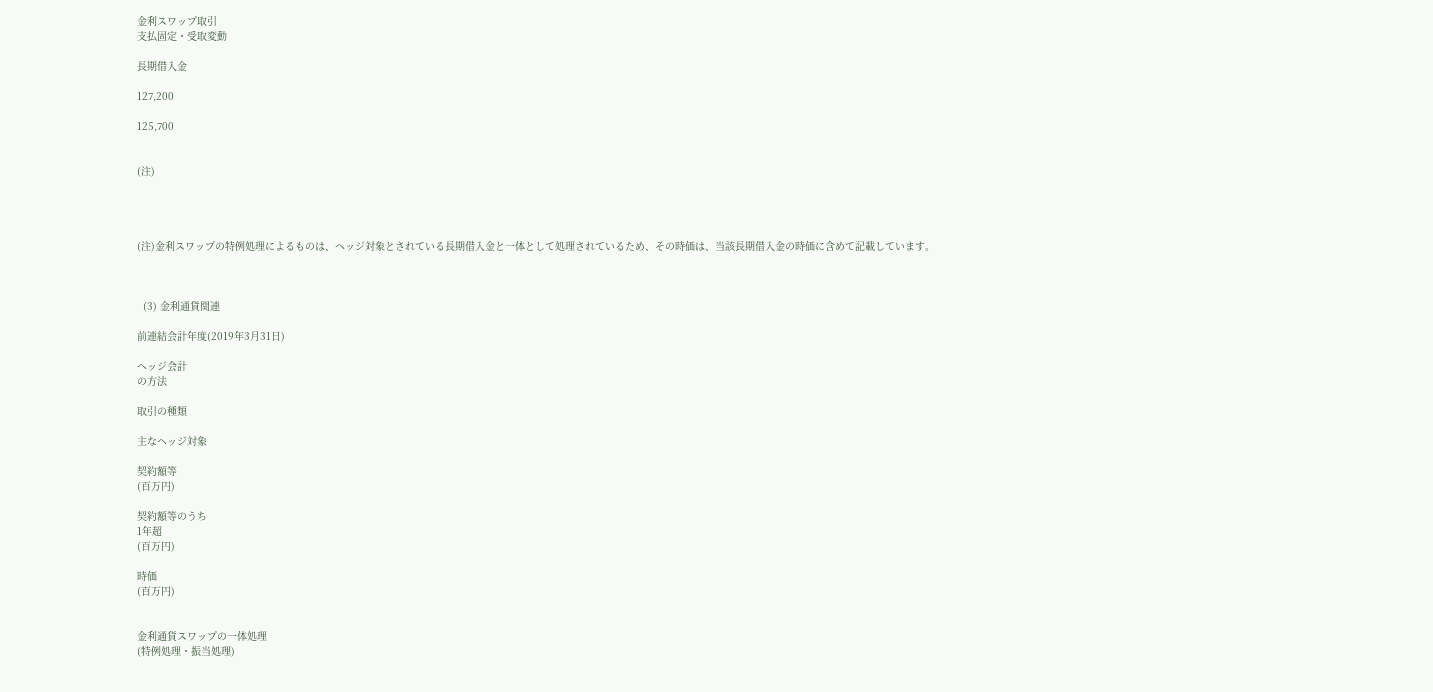金利スワップ取引
支払固定・受取変動

長期借入金

127,200

125,700


(注)




(注)金利スワップの特例処理によるものは、ヘッジ対象とされている長期借入金と一体として処理されているため、その時価は、当該長期借入金の時価に含めて記載しています。



  (3) 金利通貨関連

前連結会計年度(2019年3月31日)

ヘッジ会計
の方法

取引の種類

主なヘッジ対象

契約額等
(百万円)

契約額等のうち
1年超
(百万円)

時価
(百万円)


金利通貨スワップの一体処理
(特例処理・振当処理)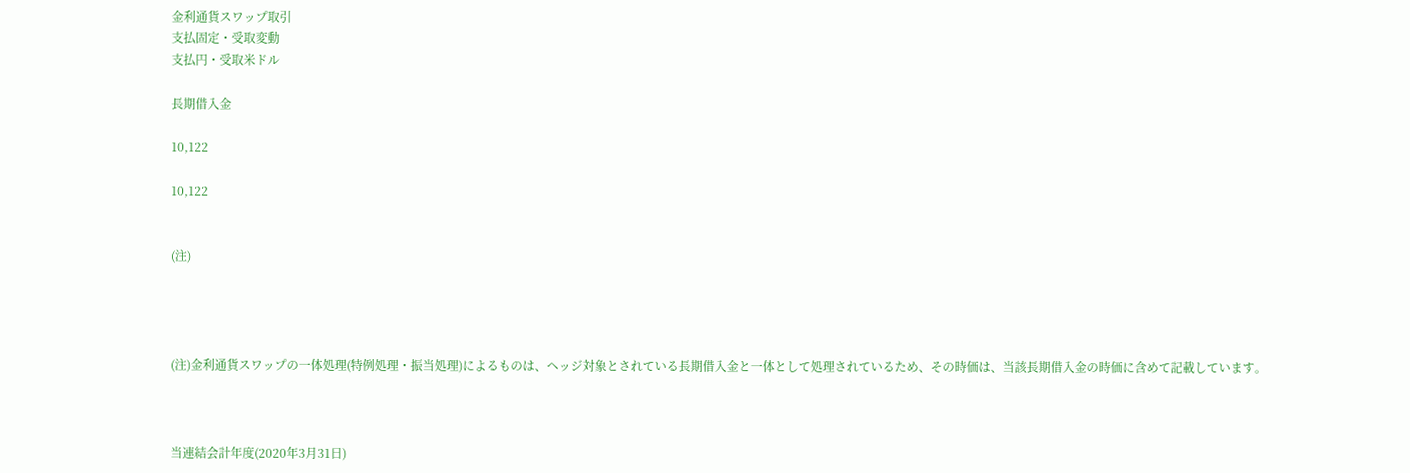金利通貨スワップ取引
支払固定・受取変動
支払円・受取米ドル

長期借入金

10,122

10,122


(注)




(注)金利通貨スワップの一体処理(特例処理・振当処理)によるものは、ヘッジ対象とされている長期借入金と一体として処理されているため、その時価は、当該長期借入金の時価に含めて記載しています。



当連結会計年度(2020年3月31日)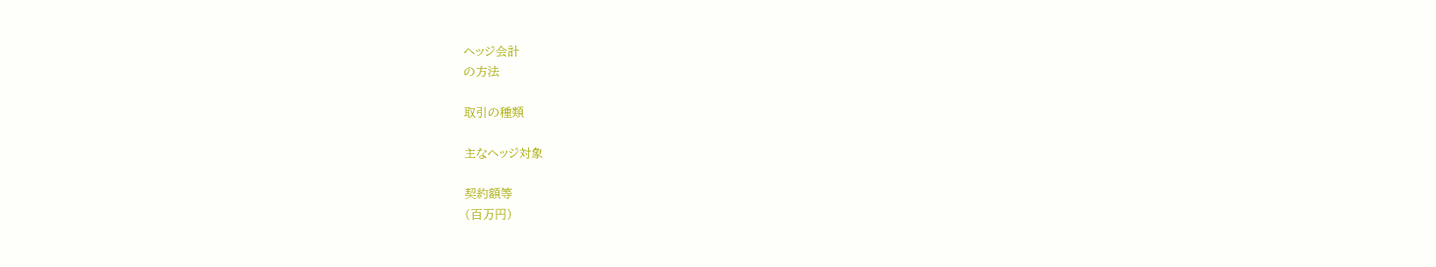ヘッジ会計
の方法

取引の種類

主なヘッジ対象

契約額等
(百万円)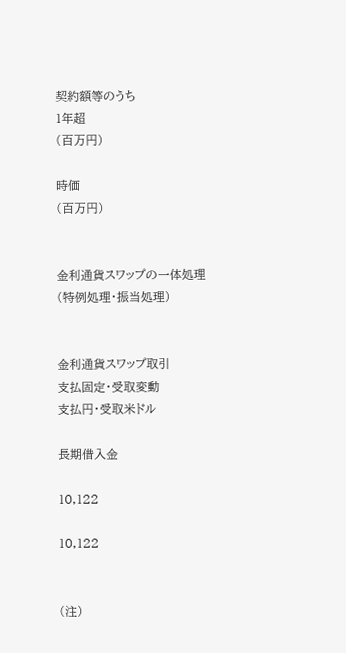契約額等のうち
1年超
(百万円)

時価
(百万円)


金利通貨スワップの一体処理
(特例処理・振当処理)


金利通貨スワップ取引
支払固定・受取変動
支払円・受取米ドル

長期借入金

10,122

10,122


(注)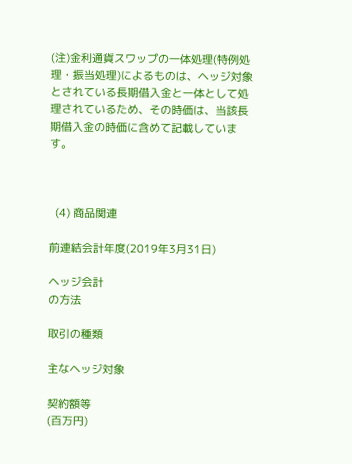(注)金利通貨スワップの一体処理(特例処理・振当処理)によるものは、ヘッジ対象とされている長期借入金と一体として処理されているため、その時価は、当該長期借入金の時価に含めて記載しています。



  (4) 商品関連

前連結会計年度(2019年3月31日)

ヘッジ会計
の方法

取引の種類

主なヘッジ対象

契約額等
(百万円)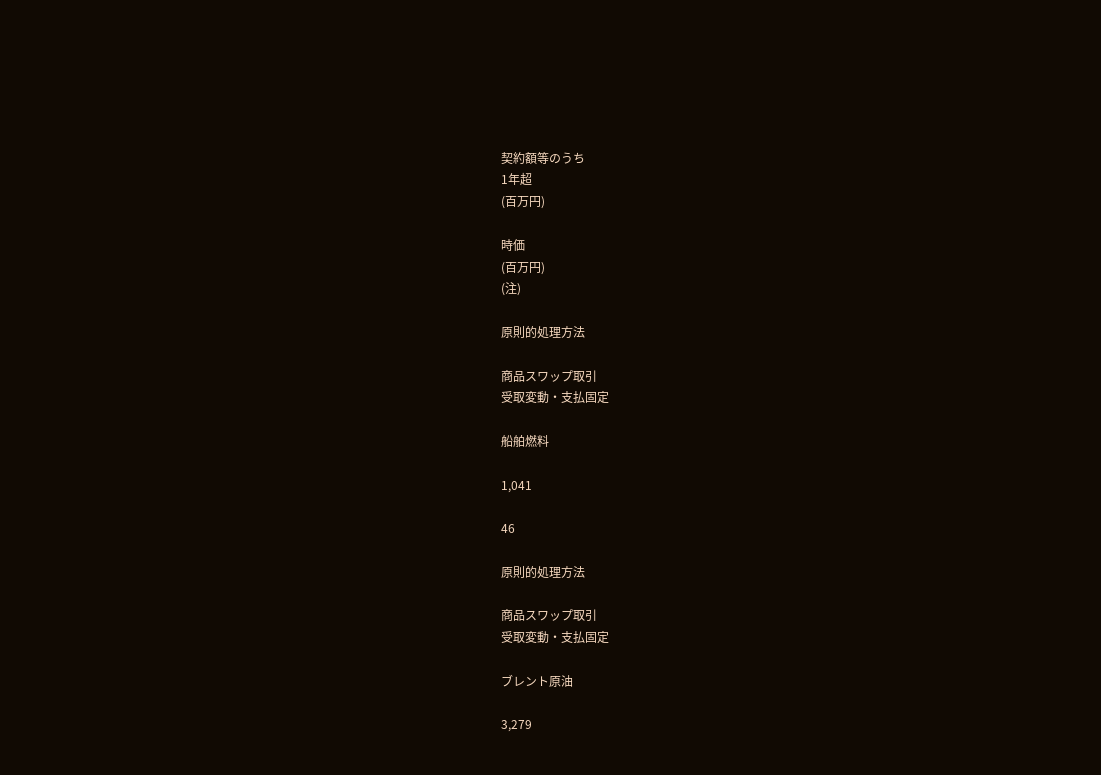契約額等のうち
1年超
(百万円)

時価
(百万円)
(注)

原則的処理方法

商品スワップ取引
受取変動・支払固定

船舶燃料

1,041

46

原則的処理方法

商品スワップ取引
受取変動・支払固定

ブレント原油

3,279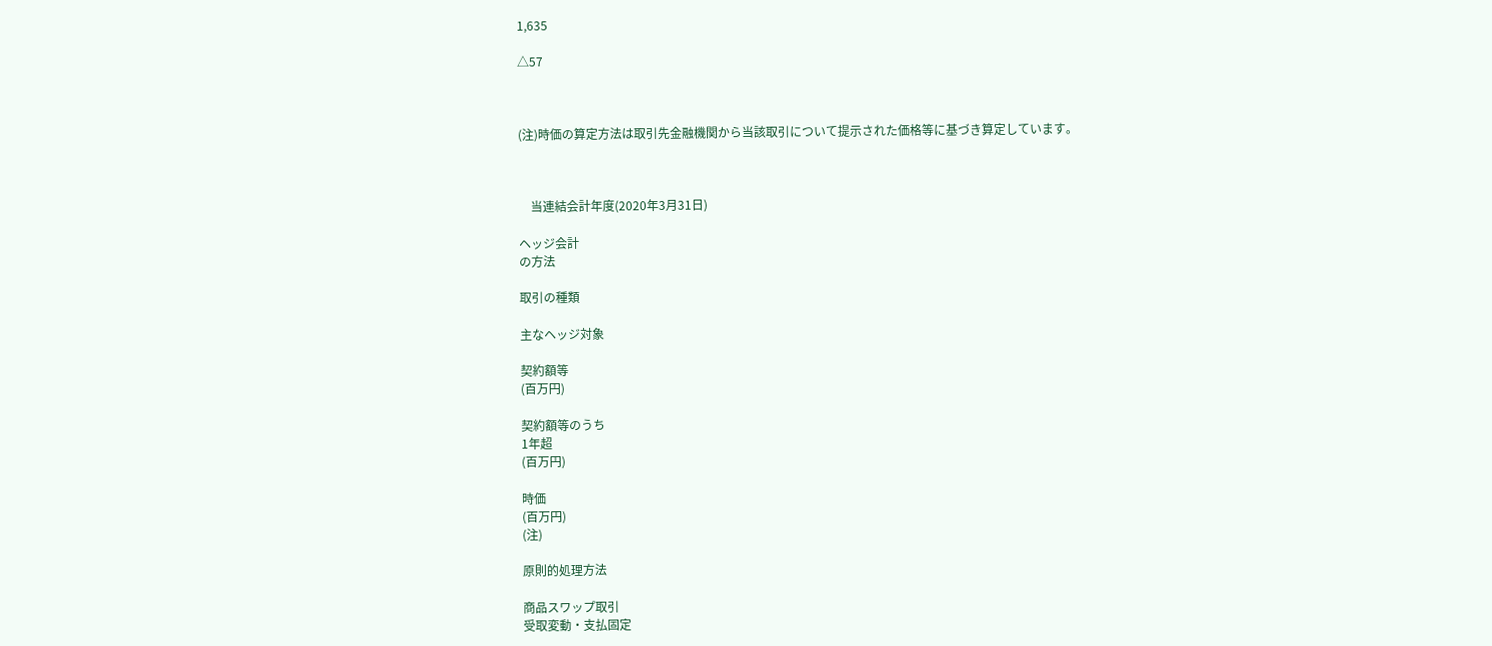1,635

△57



(注)時価の算定方法は取引先金融機関から当該取引について提示された価格等に基づき算定しています。



    当連結会計年度(2020年3月31日)

ヘッジ会計
の方法

取引の種類

主なヘッジ対象

契約額等
(百万円)

契約額等のうち
1年超
(百万円)

時価
(百万円)
(注)

原則的処理方法

商品スワップ取引
受取変動・支払固定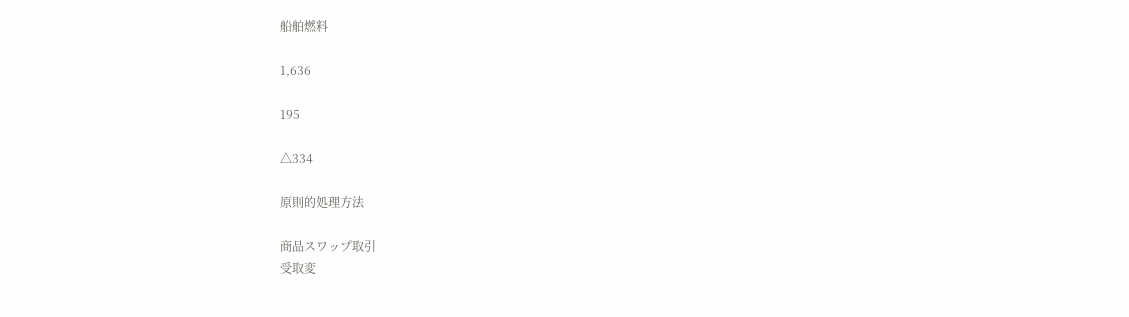船舶燃料

1,636

195

△334

原則的処理方法

商品スワップ取引
受取変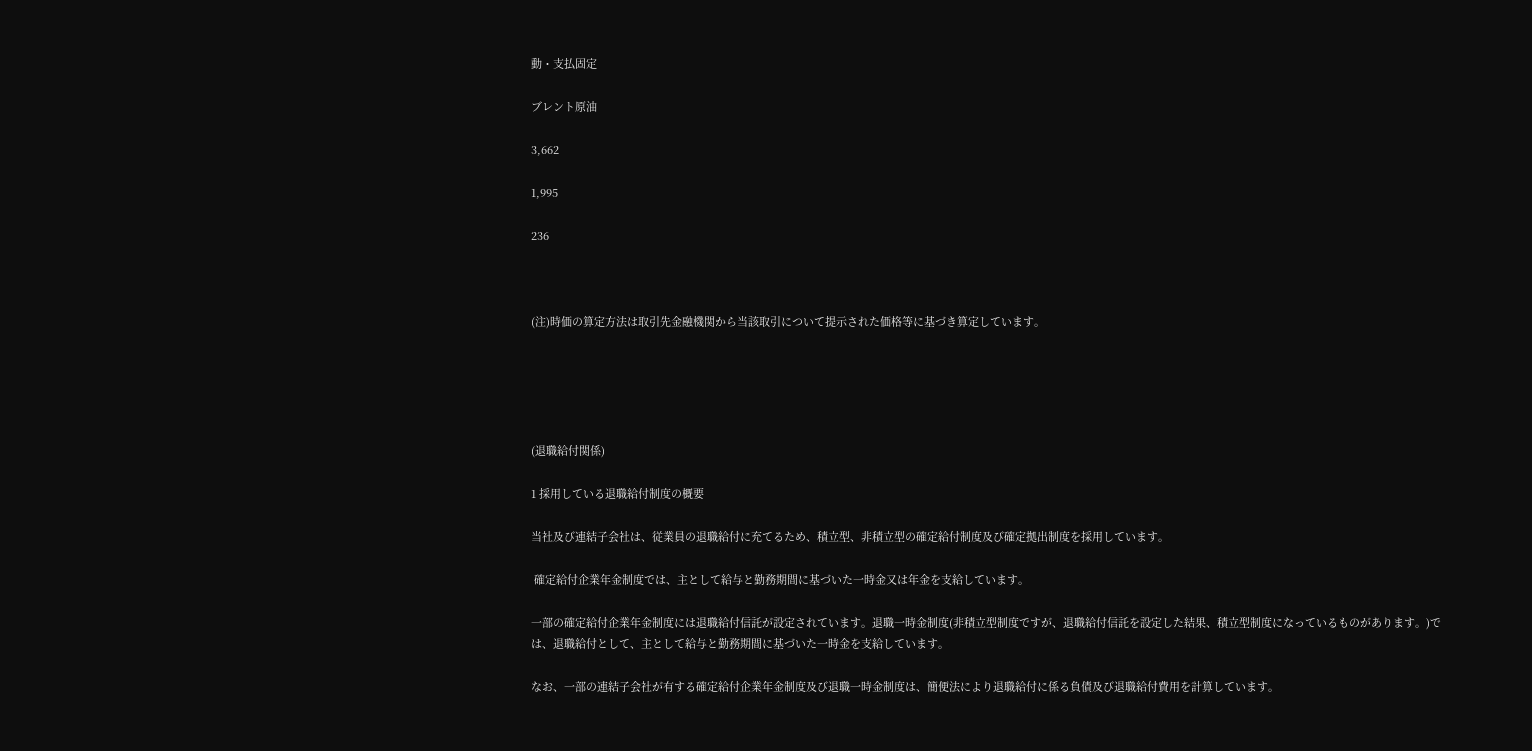動・支払固定

ブレント原油

3,662

1,995

236



(注)時価の算定方法は取引先金融機関から当該取引について提示された価格等に基づき算定しています。





(退職給付関係)

1 採用している退職給付制度の概要

当社及び連結子会社は、従業員の退職給付に充てるため、積立型、非積立型の確定給付制度及び確定拠出制度を採用しています。

 確定給付企業年金制度では、主として給与と勤務期間に基づいた一時金又は年金を支給しています。

一部の確定給付企業年金制度には退職給付信託が設定されています。退職一時金制度(非積立型制度ですが、退職給付信託を設定した結果、積立型制度になっているものがあります。)では、退職給付として、主として給与と勤務期間に基づいた一時金を支給しています。

なお、一部の連結子会社が有する確定給付企業年金制度及び退職一時金制度は、簡便法により退職給付に係る負債及び退職給付費用を計算しています。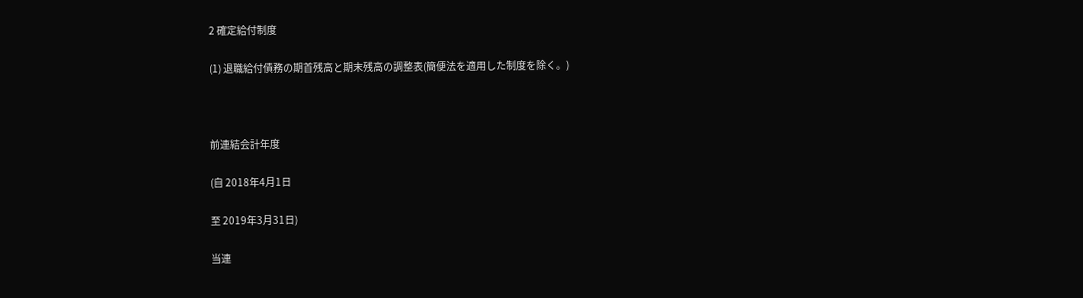2 確定給付制度

(1) 退職給付債務の期首残高と期末残高の調整表(簡便法を適用した制度を除く。)



前連結会計年度

(自 2018年4月1日

至 2019年3月31日)

当連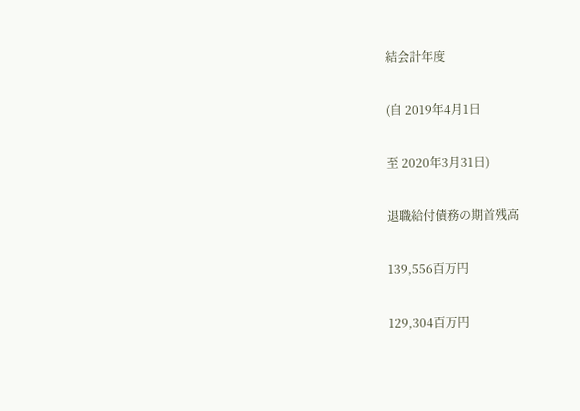結会計年度

(自 2019年4月1日

至 2020年3月31日)

退職給付債務の期首残高

139,556百万円

129,304百万円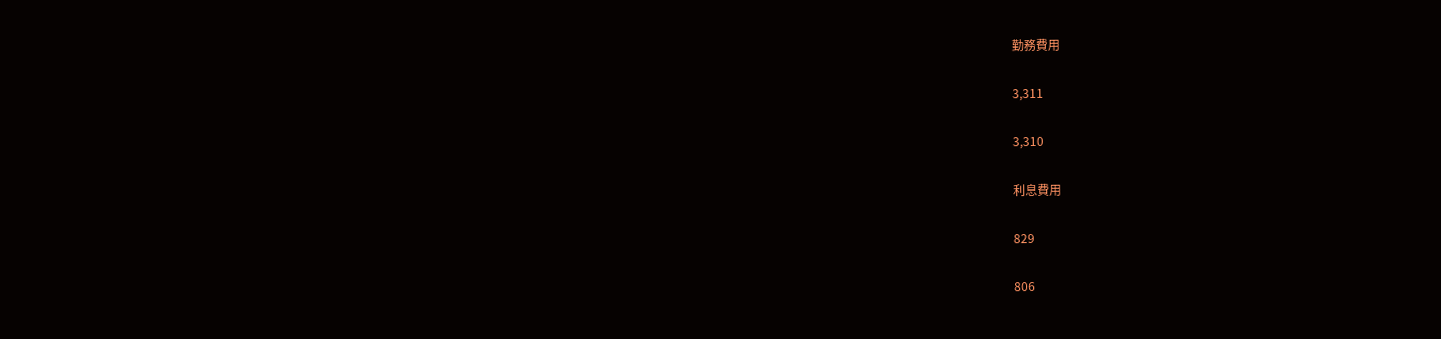勤務費用

3,311

3,310

利息費用

829

806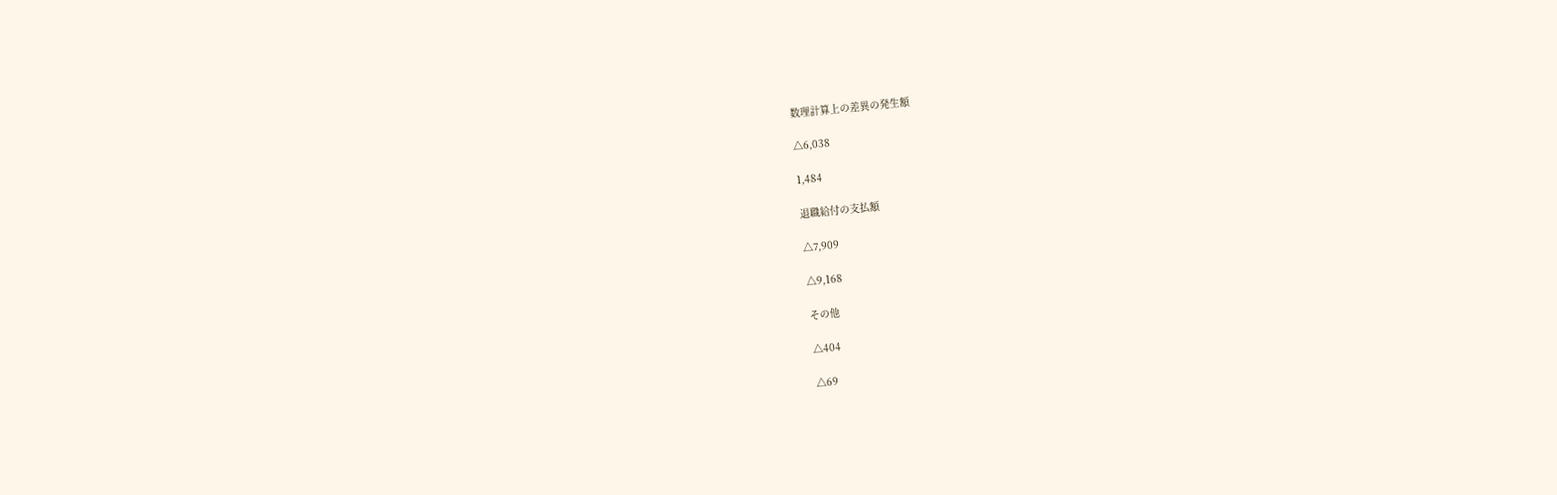数理計算上の差異の発生額

△6,038

1,484

退職給付の支払額

△7,909

△9,168

その他

△404

△69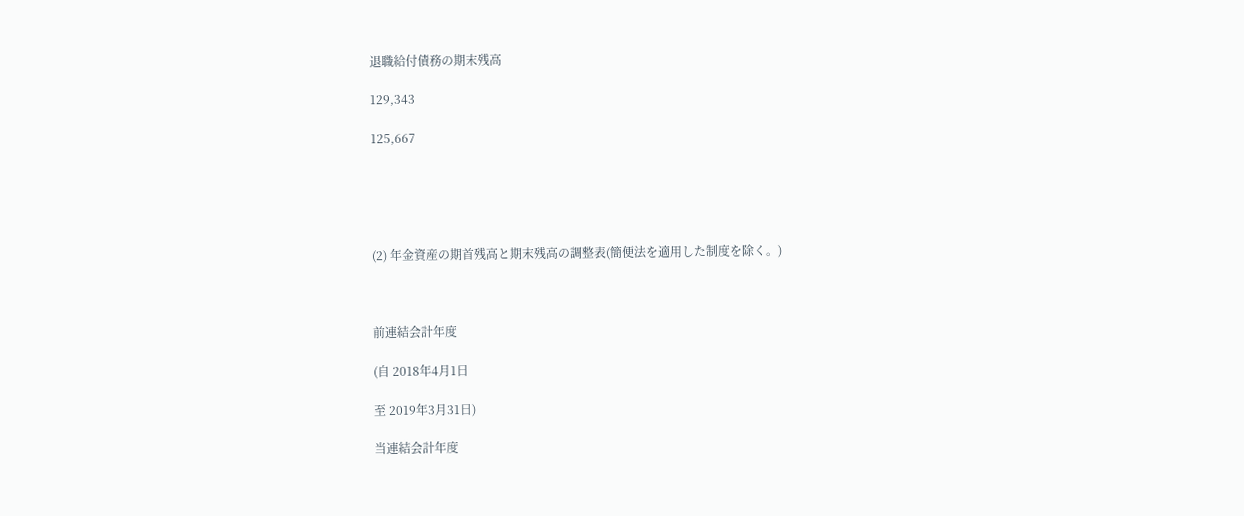退職給付債務の期末残高

129,343

125,667





(2) 年金資産の期首残高と期末残高の調整表(簡便法を適用した制度を除く。)



前連結会計年度

(自 2018年4月1日

至 2019年3月31日)

当連結会計年度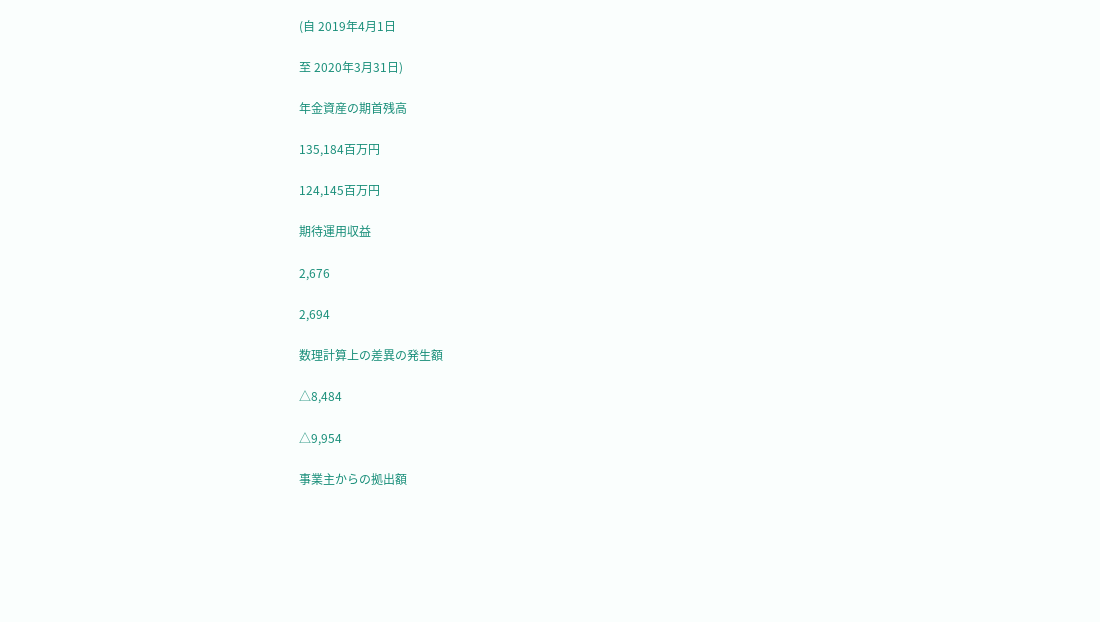(自 2019年4月1日

至 2020年3月31日)

年金資産の期首残高

135,184百万円

124,145百万円

期待運用収益

2,676

2,694

数理計算上の差異の発生額

△8,484

△9,954

事業主からの拠出額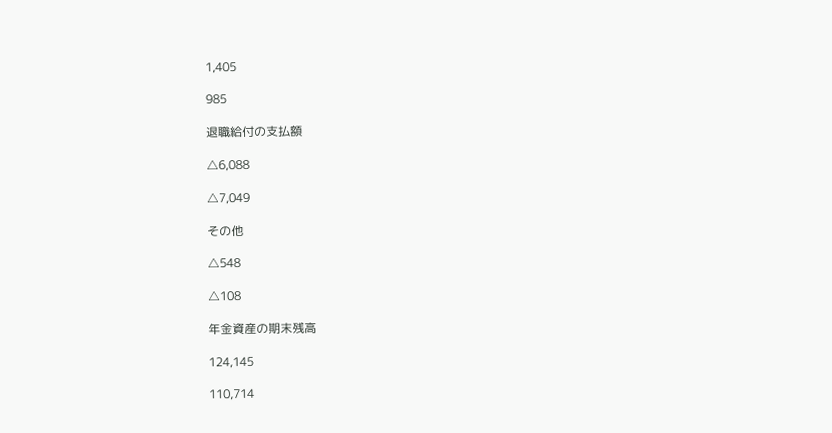1,405

985

退職給付の支払額

△6,088

△7,049

その他

△548

△108

年金資産の期末残高

124,145

110,714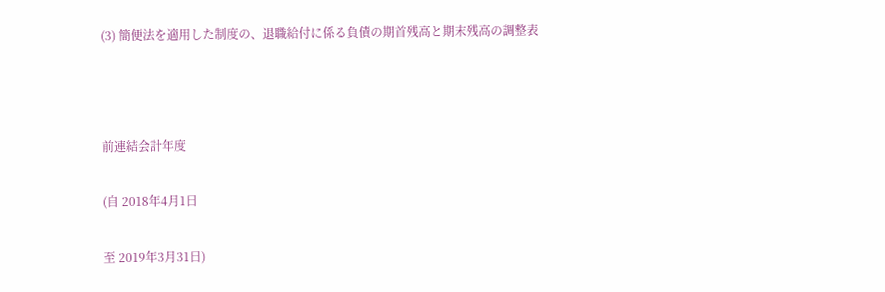(3) 簡便法を適用した制度の、退職給付に係る負債の期首残高と期末残高の調整表



前連結会計年度

(自 2018年4月1日

至 2019年3月31日)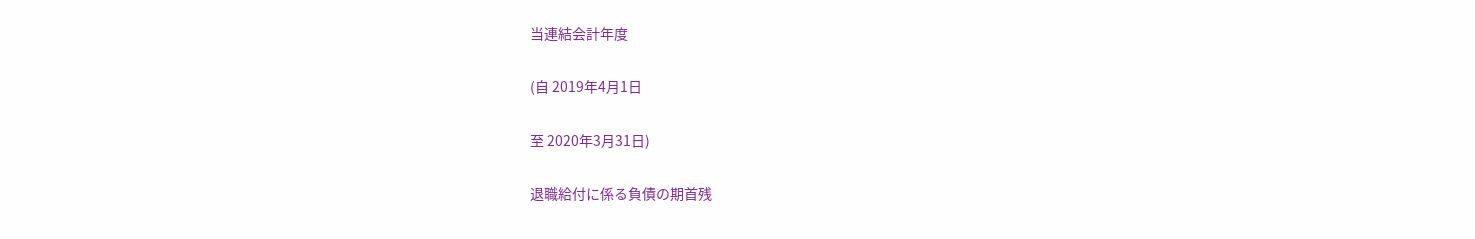当連結会計年度

(自 2019年4月1日

至 2020年3月31日)

退職給付に係る負債の期首残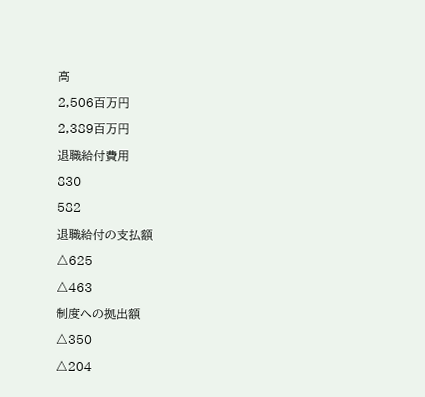高

2,506百万円

2,389百万円

退職給付費用

830

582

退職給付の支払額

△625

△463

制度への拠出額

△350

△204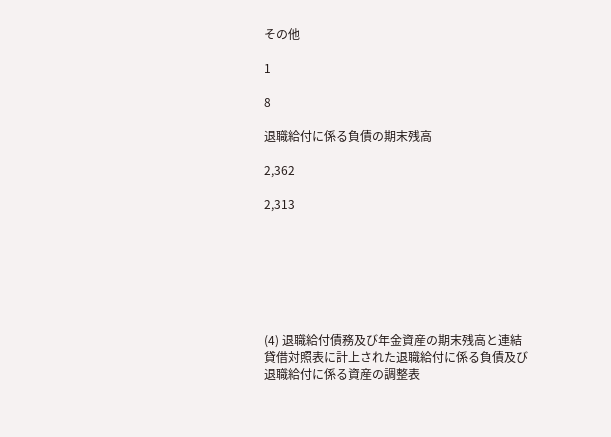その他

1

8

退職給付に係る負債の期末残高

2,362

2,313







(4) 退職給付債務及び年金資産の期末残高と連結貸借対照表に計上された退職給付に係る負債及び退職給付に係る資産の調整表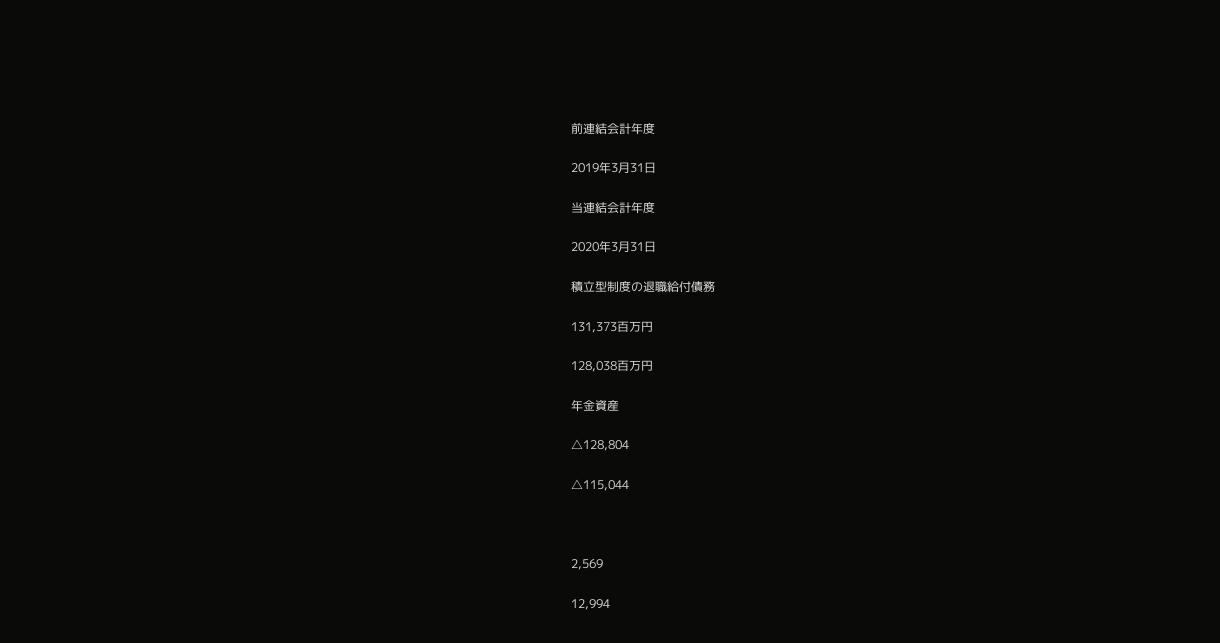前連結会計年度

2019年3月31日

当連結会計年度

2020年3月31日

積立型制度の退職給付債務

131,373百万円

128,038百万円

年金資産

△128,804

△115,044



2,569

12,994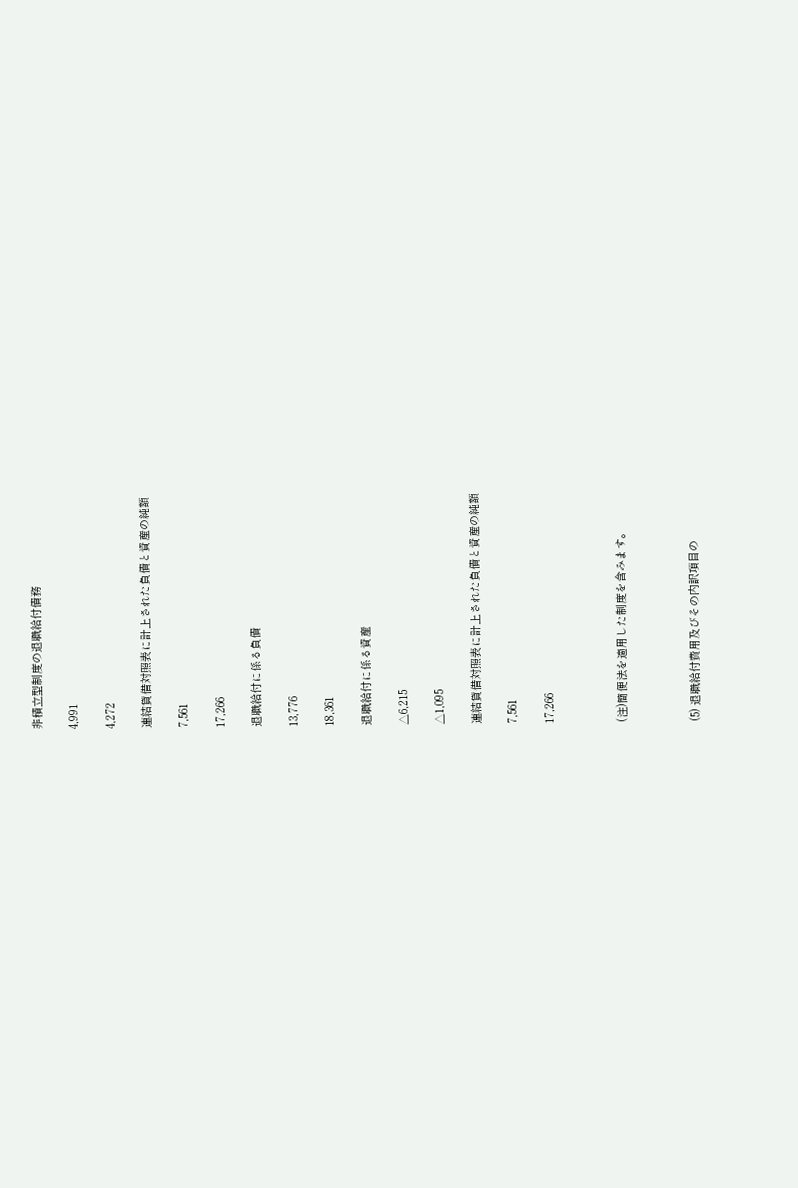非積立型制度の退職給付債務

4,991

4,272

連結貸借対照表に計上された負債と資産の純額

7,561

17,266

退職給付に係る負債

13,776

18,361

退職給付に係る資産

△6,215

△1,095

連結貸借対照表に計上された負債と資産の純額

7,561

17,266



(注)簡便法を適用した制度を含みます。



(5) 退職給付費用及びその内訳項目の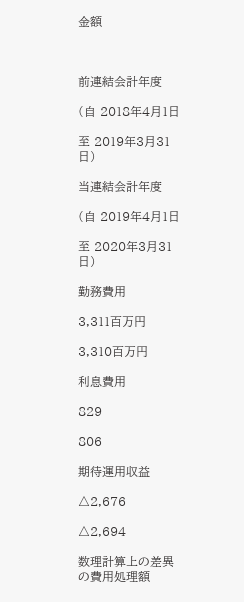金額



前連結会計年度

(自 2018年4月1日

至 2019年3月31日)

当連結会計年度

(自 2019年4月1日

至 2020年3月31日)

勤務費用

3,311百万円

3,310百万円

利息費用

829

806

期待運用収益

△2,676

△2,694

数理計算上の差異の費用処理額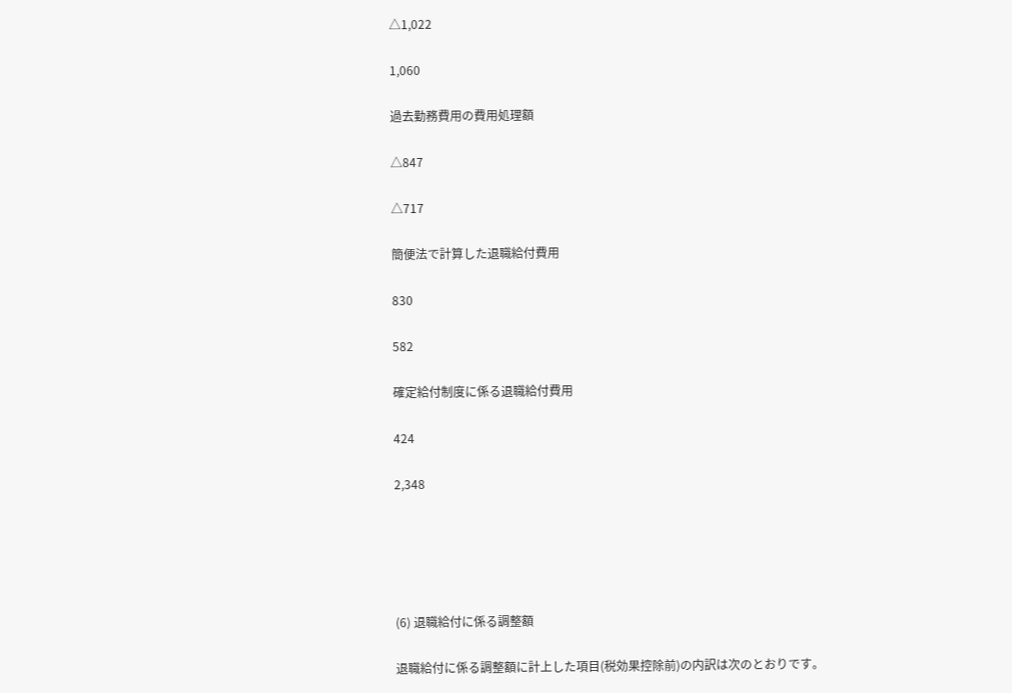△1,022

1,060

過去勤務費用の費用処理額

△847

△717

簡便法で計算した退職給付費用

830

582

確定給付制度に係る退職給付費用

424

2,348





(6) 退職給付に係る調整額

退職給付に係る調整額に計上した項目(税効果控除前)の内訳は次のとおりです。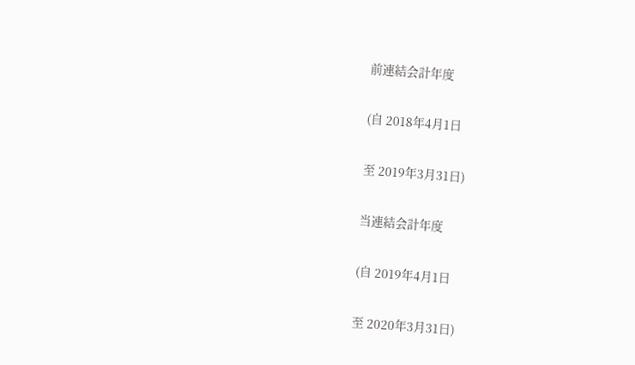前連結会計年度

(自 2018年4月1日

至 2019年3月31日)

当連結会計年度

(自 2019年4月1日

至 2020年3月31日)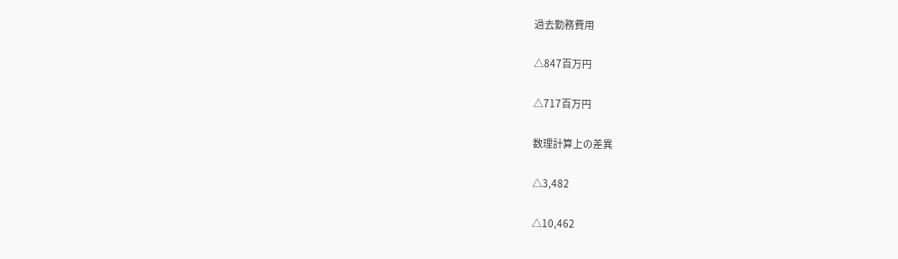過去勤務費用

△847百万円

△717百万円

数理計算上の差異

△3,482

△10,462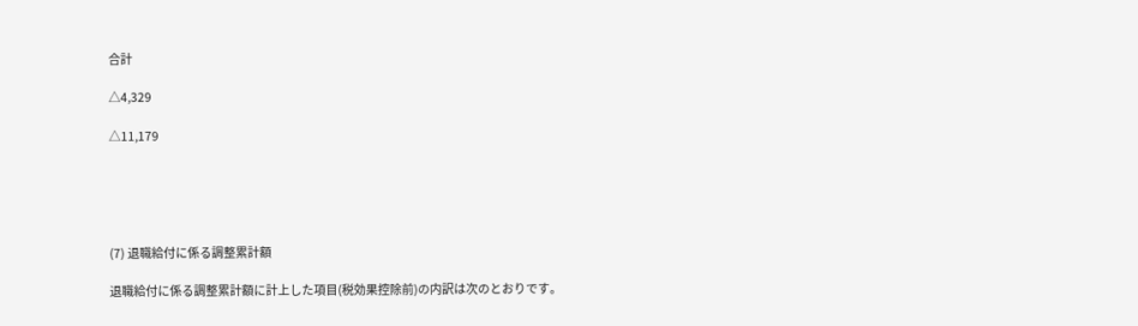合計

△4,329

△11,179





(7) 退職給付に係る調整累計額

退職給付に係る調整累計額に計上した項目(税効果控除前)の内訳は次のとおりです。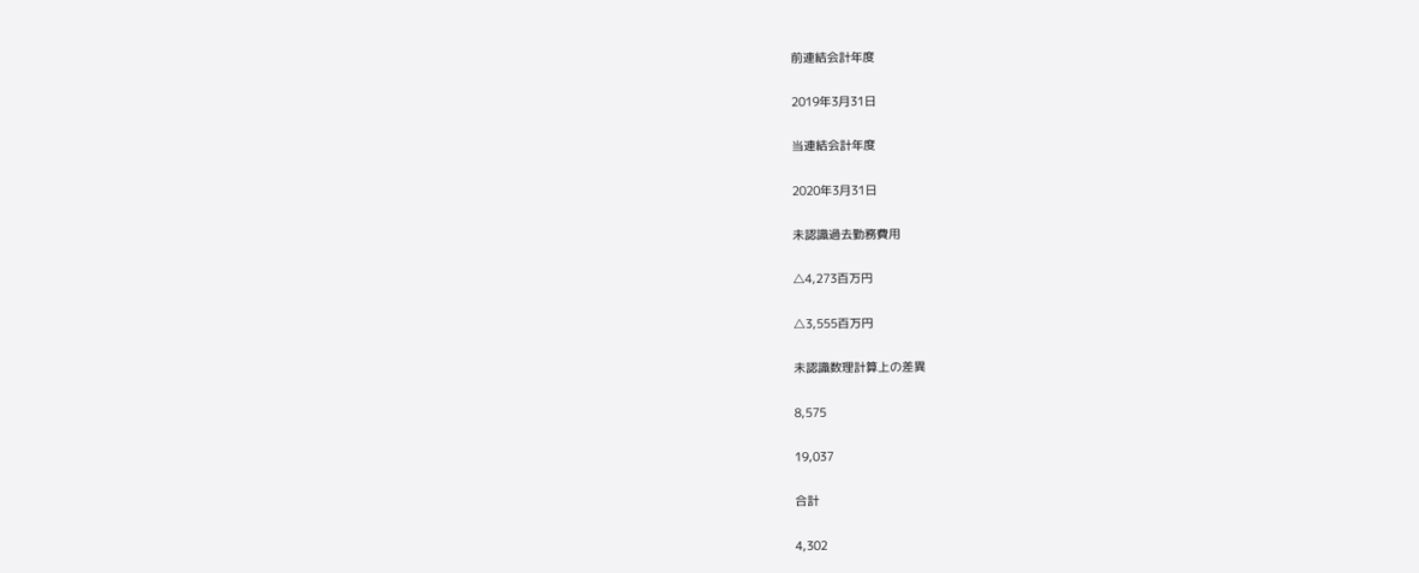前連結会計年度

2019年3月31日

当連結会計年度

2020年3月31日

未認識過去勤務費用

△4,273百万円

△3,555百万円

未認識数理計算上の差異

8,575

19,037

合計

4,302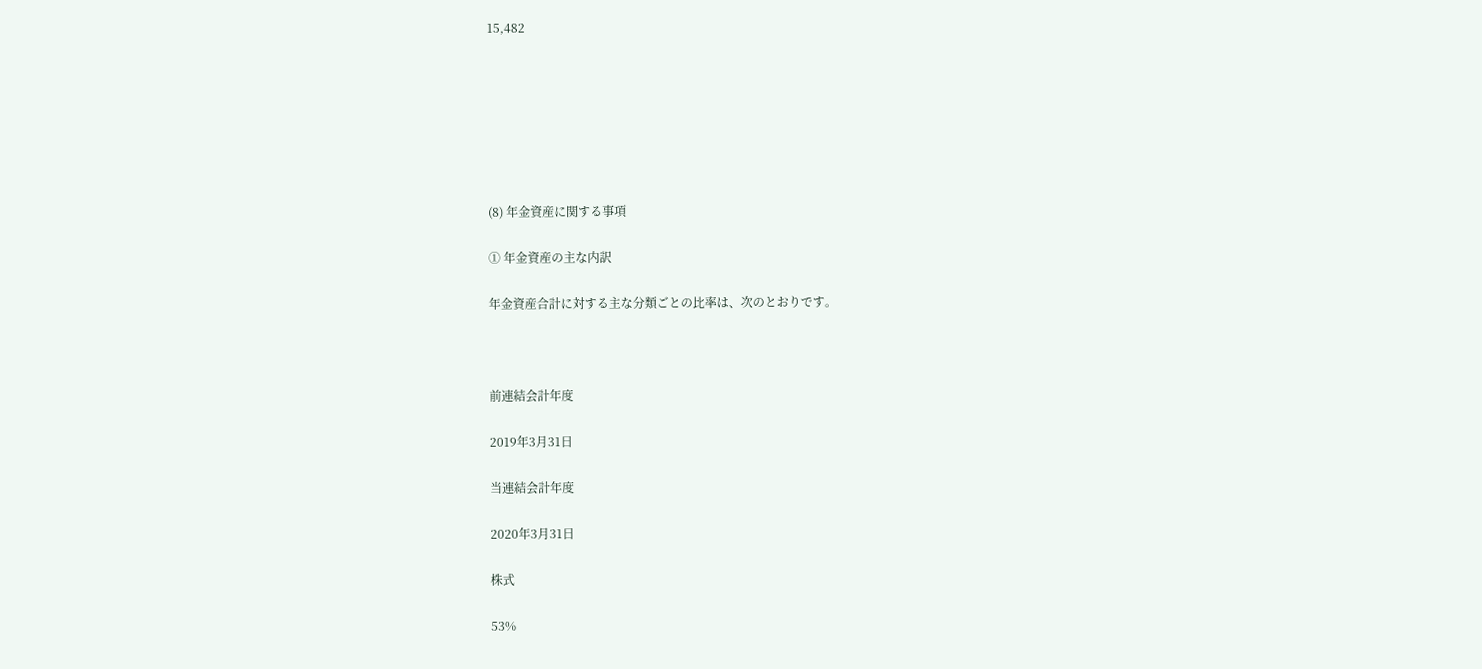15,482







(8) 年金資産に関する事項

① 年金資産の主な内訳

年金資産合計に対する主な分類ごとの比率は、次のとおりです。



前連結会計年度

2019年3月31日

当連結会計年度

2020年3月31日

株式

53%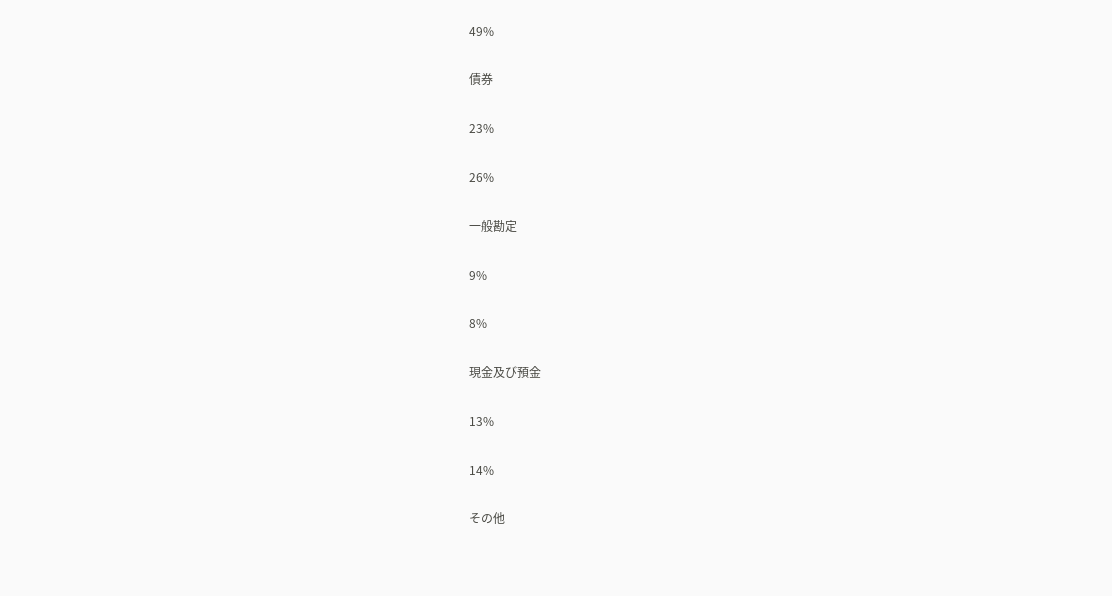49%

債券

23%

26%

一般勘定

9%

8%

現金及び預金

13%

14%

その他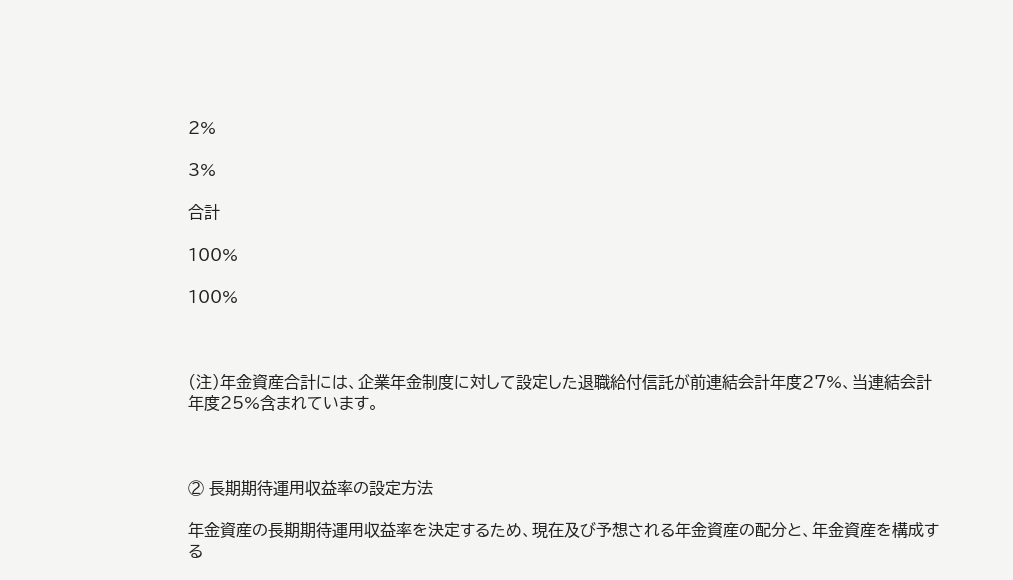2%

3%

合計

100%

100%



(注)年金資産合計には、企業年金制度に対して設定した退職給付信託が前連結会計年度27%、当連結会計年度25%含まれています。



② 長期期待運用収益率の設定方法

年金資産の長期期待運用収益率を決定するため、現在及び予想される年金資産の配分と、年金資産を構成する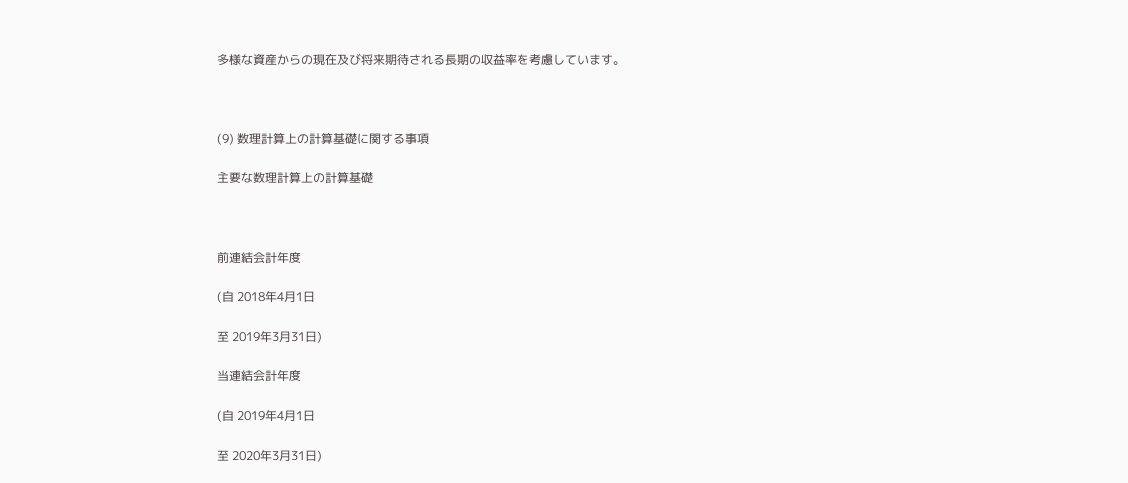多様な資産からの現在及び将来期待される長期の収益率を考慮しています。



(9) 数理計算上の計算基礎に関する事項

主要な数理計算上の計算基礎



前連結会計年度

(自 2018年4月1日

至 2019年3月31日)

当連結会計年度

(自 2019年4月1日

至 2020年3月31日)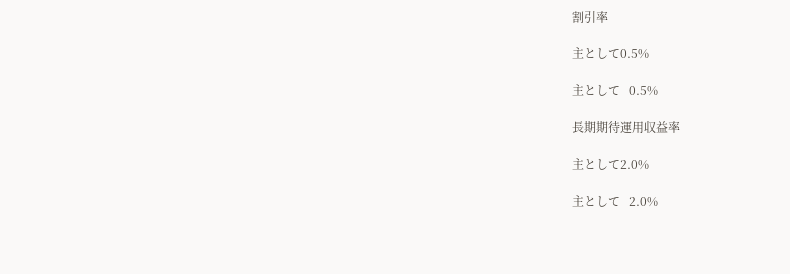割引率

主として0.5%

主として   0.5%

長期期待運用収益率

主として2.0%

主として   2.0%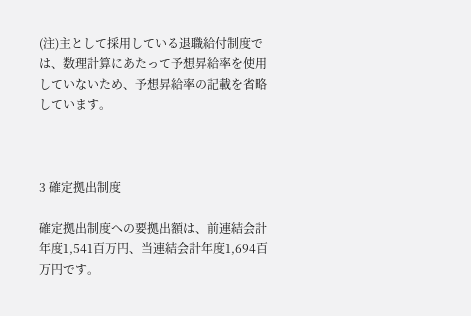(注)主として採用している退職給付制度では、数理計算にあたって予想昇給率を使用していないため、予想昇給率の記載を省略しています。



3 確定拠出制度

確定拠出制度への要拠出額は、前連結会計年度1,541百万円、当連結会計年度1,694百万円です。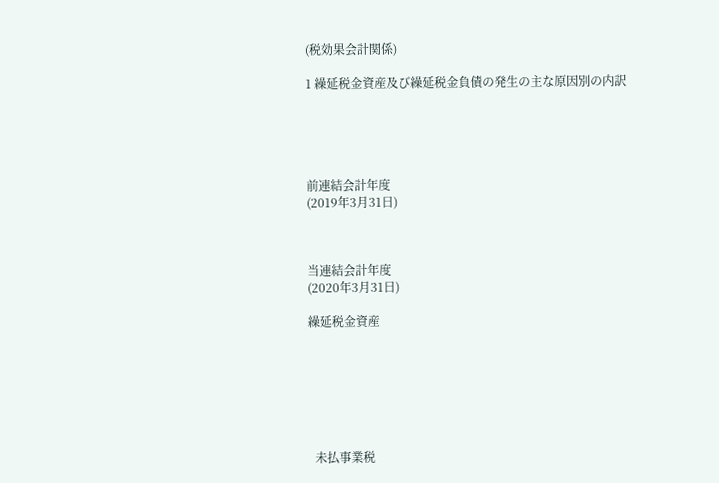(税効果会計関係)

1 繰延税金資産及び繰延税金負債の発生の主な原因別の内訳





前連結会計年度
(2019年3月31日)



当連結会計年度
(2020年3月31日)

繰延税金資産







  未払事業税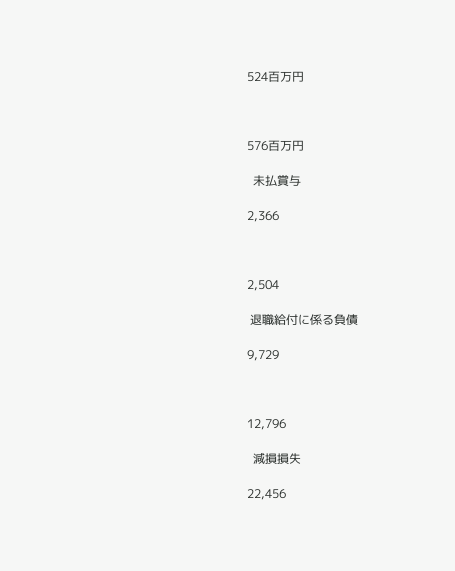524百万円



576百万円

  未払賞与

2,366



2,504

 退職給付に係る負債

9,729



12,796

  減損損失

22,456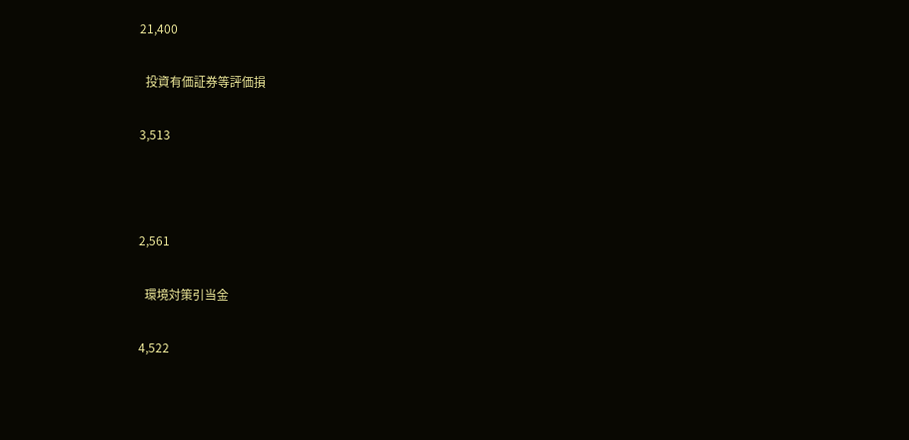21,400

  投資有価証券等評価損

3,513



2,561

  環境対策引当金

4,522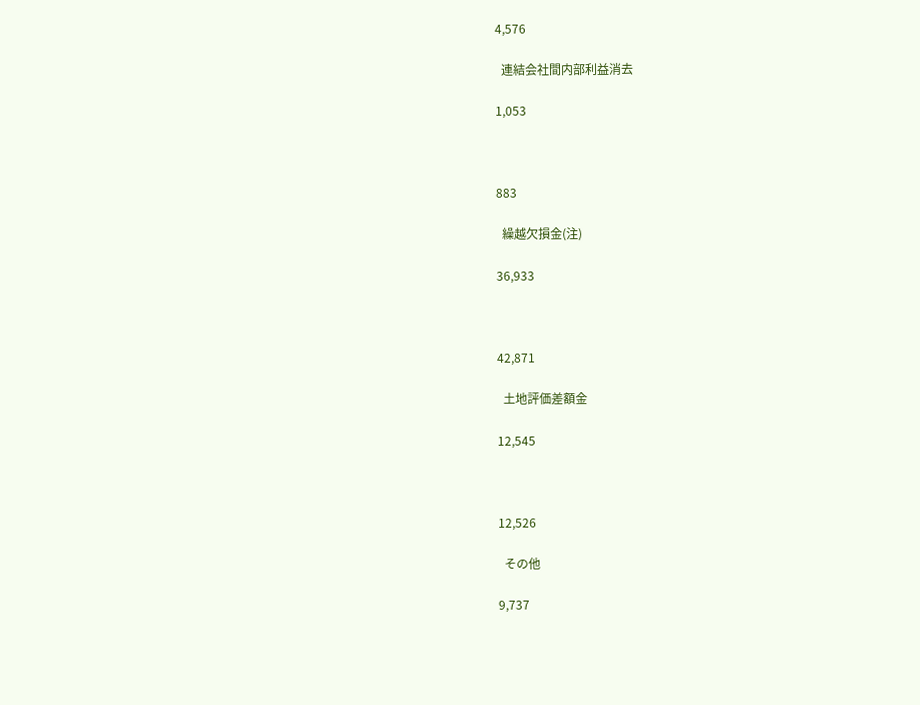4,576

  連結会社間内部利益消去

1,053



883

  繰越欠損金(注)

36,933



42,871

  土地評価差額金

12,545



12,526

  その他

9,737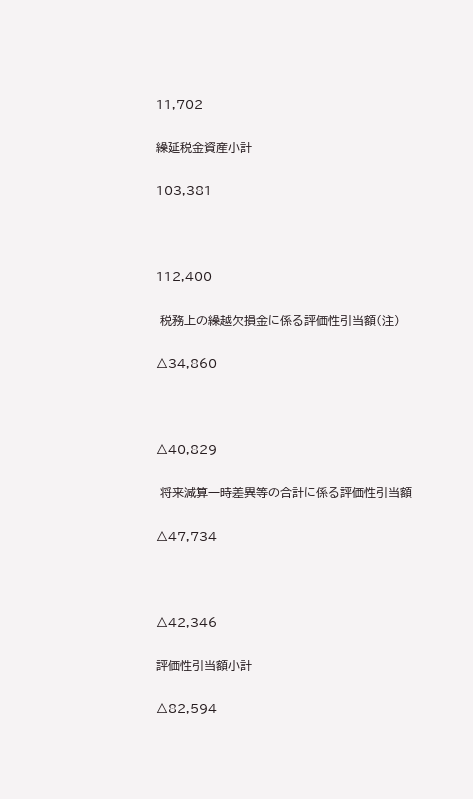11,702

繰延税金資産小計

103,381



112,400

 税務上の繰越欠損金に係る評価性引当額(注)

△34,860



△40,829

 将来減算一時差異等の合計に係る評価性引当額

△47,734



△42,346

評価性引当額小計

△82,594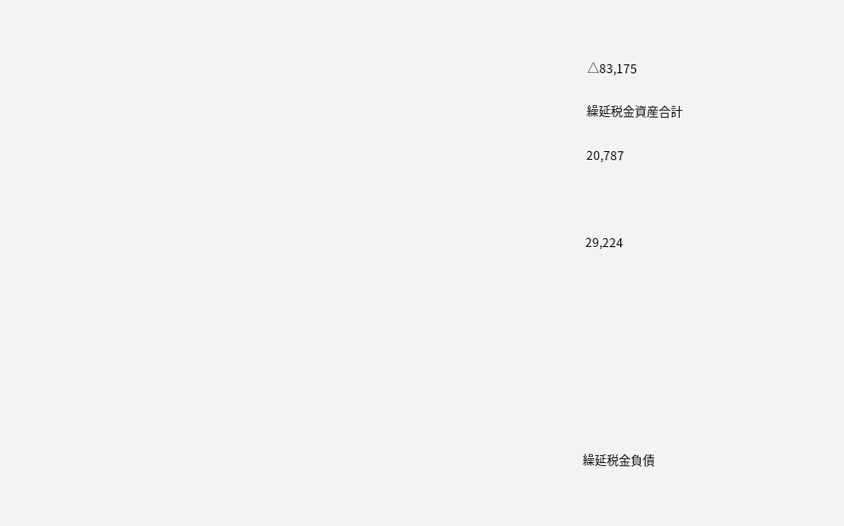△83,175

繰延税金資産合計

20,787



29,224









繰延税金負債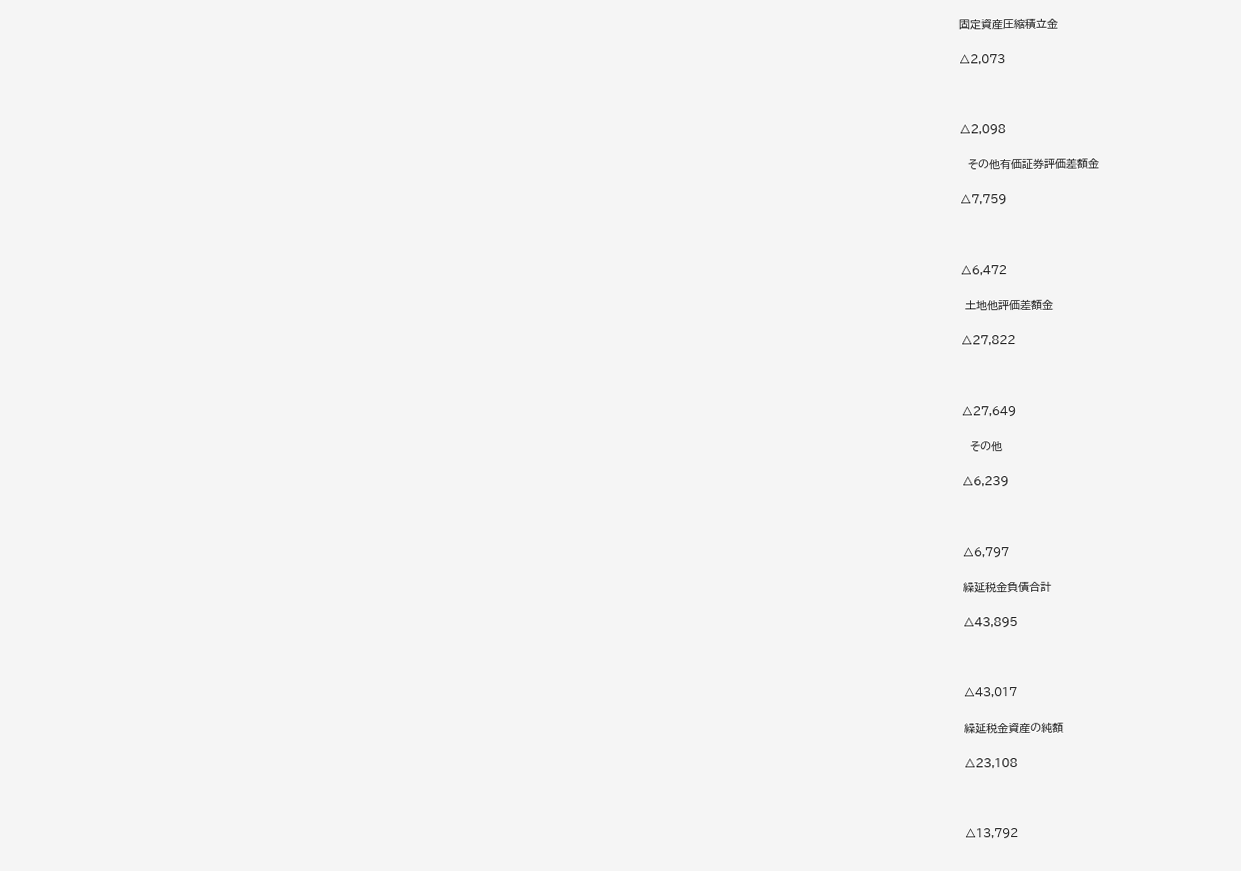固定資産圧縮積立金

△2,073



△2,098

  その他有価証券評価差額金

△7,759



△6,472

 土地他評価差額金

△27,822



△27,649

  その他

△6,239



△6,797

繰延税金負債合計

△43,895



△43,017

繰延税金資産の純額

△23,108



△13,792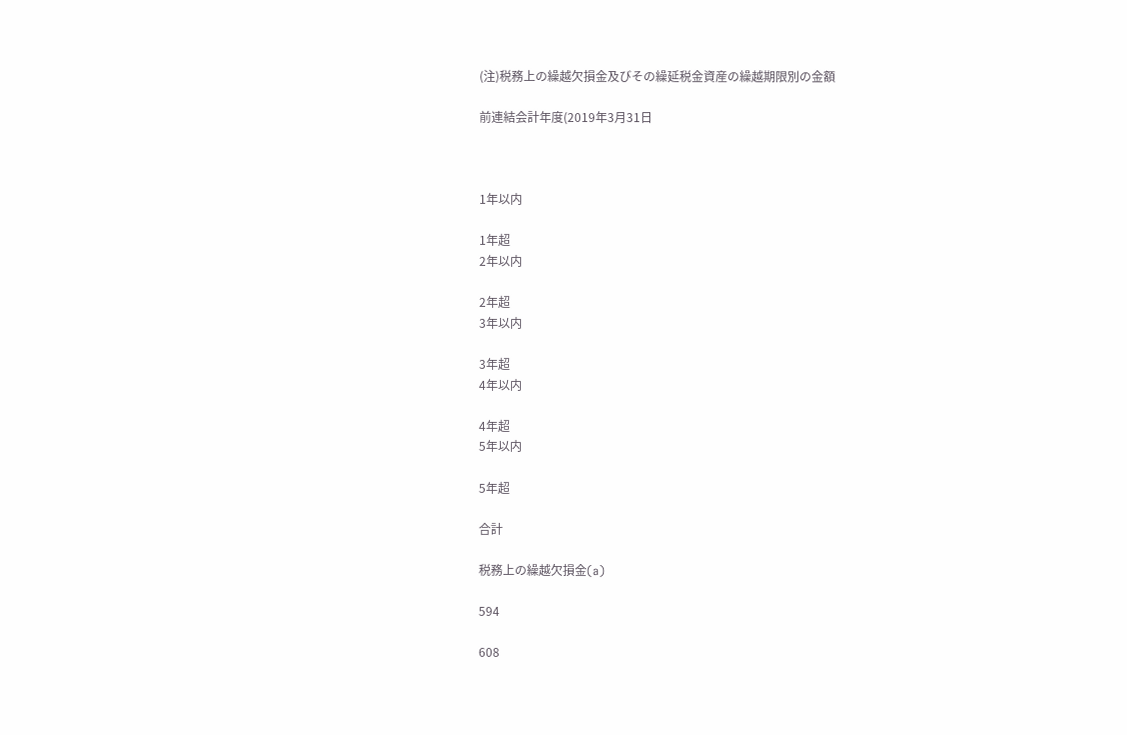(注)税務上の繰越欠損金及びその繰延税金資産の繰越期限別の金額

前連結会計年度(2019年3月31日



1年以内

1年超
2年以内

2年超
3年以内

3年超
4年以内

4年超
5年以内

5年超

合計

税務上の繰越欠損金(a)

594

608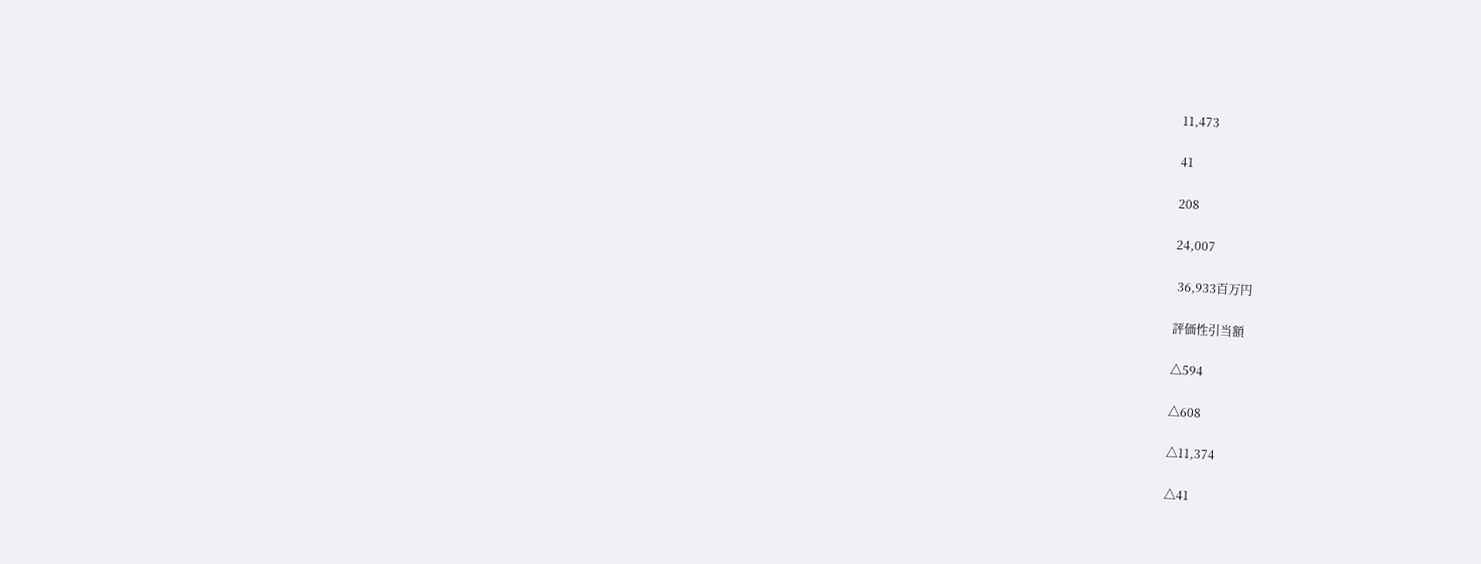11,473

41

208

24,007

 36,933百万円

評価性引当額

△594

△608

△11,374

△41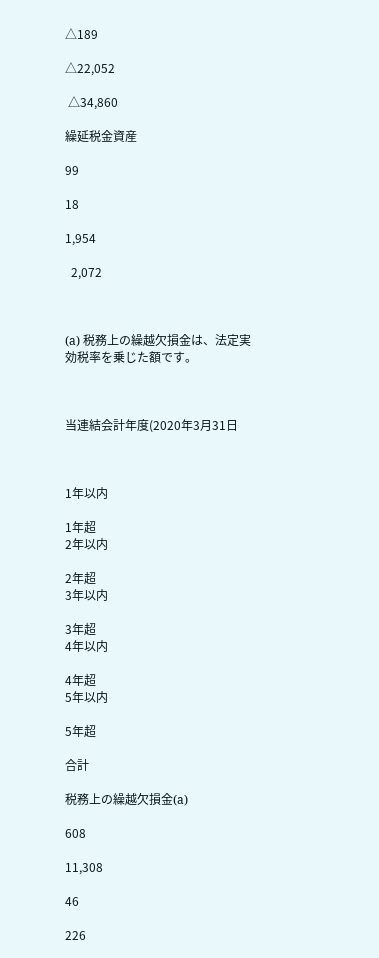△189

△22,052

 △34,860

繰延税金資産

99

18

1,954

  2,072



(a) 税務上の繰越欠損金は、法定実効税率を乗じた額です。



当連結会計年度(2020年3月31日



1年以内

1年超
2年以内

2年超
3年以内

3年超
4年以内

4年超
5年以内

5年超

合計

税務上の繰越欠損金(a)

608

11,308

46

226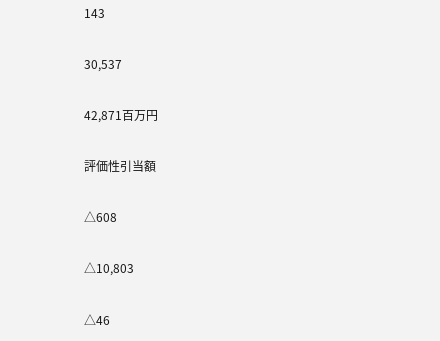143

30,537

42,871百万円

評価性引当額

△608

△10,803

△46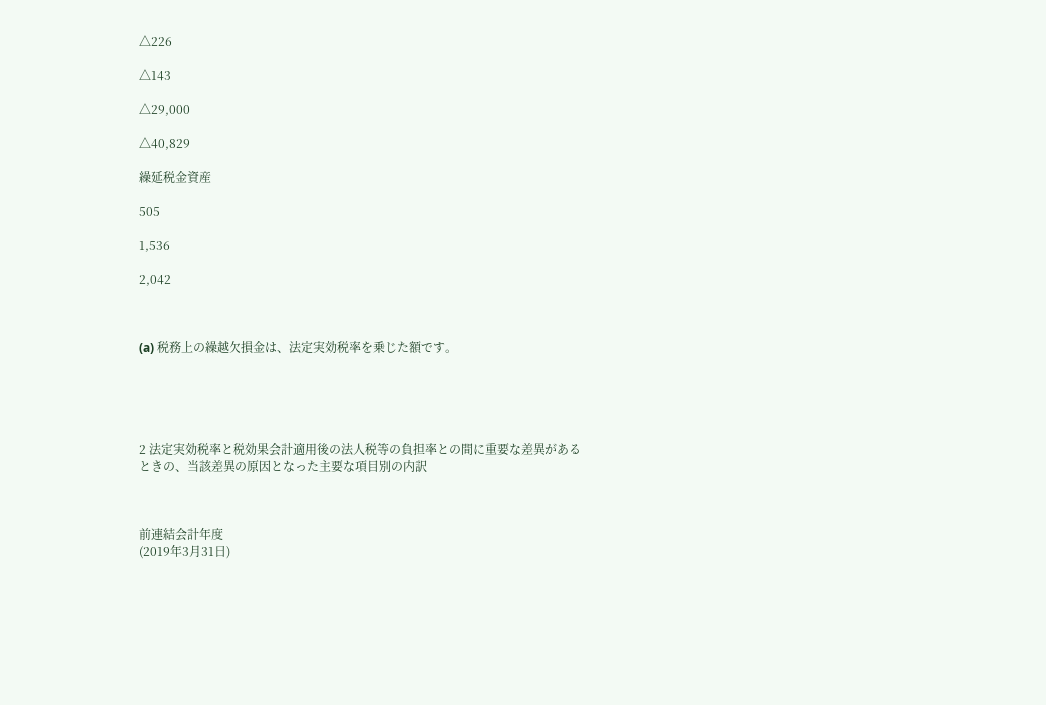△226

△143

△29,000

△40,829

繰延税金資産

505

1,536

2,042



(a) 税務上の繰越欠損金は、法定実効税率を乗じた額です。





2 法定実効税率と税効果会計適用後の法人税等の負担率との間に重要な差異があるときの、当該差異の原因となった主要な項目別の内訳



前連結会計年度
(2019年3月31日)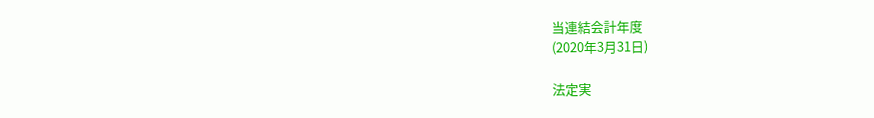当連結会計年度
(2020年3月31日)

法定実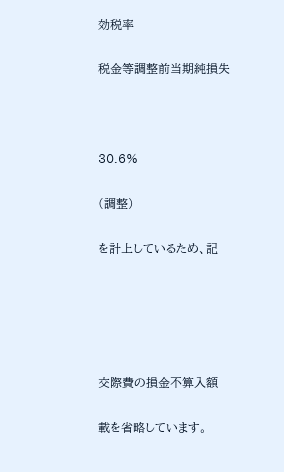効税率

税金等調整前当期純損失



30.6%

(調整)

を計上しているため、記





交際費の損金不算入額

載を省略しています。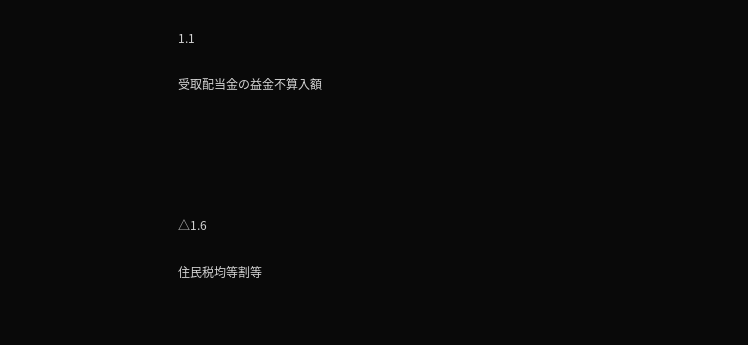1.1

受取配当金の益金不算入額





△1.6

住民税均等割等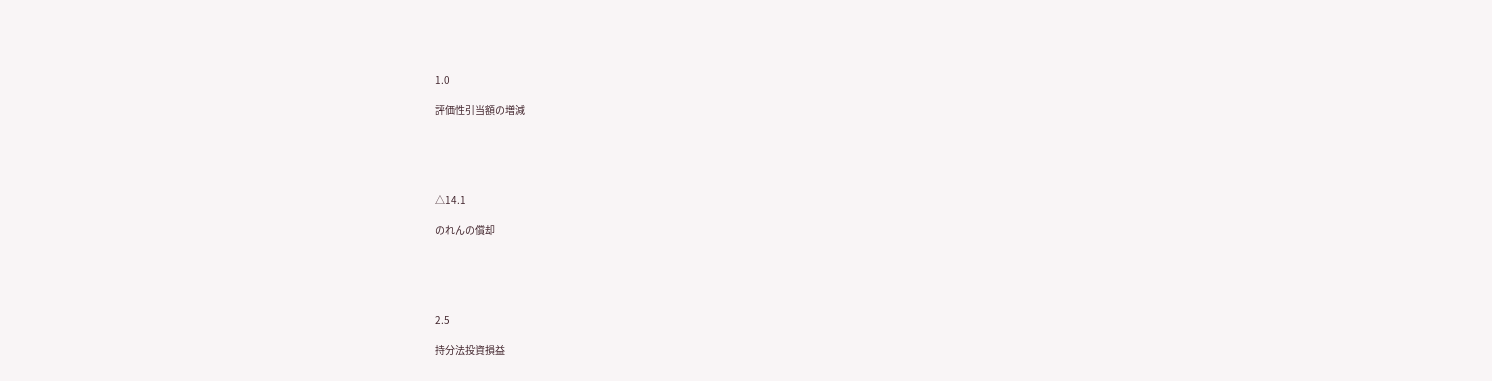1.0

評価性引当額の増減





△14.1

のれんの償却





2.5

持分法投資損益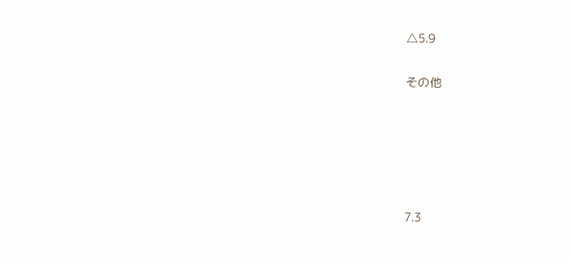△5.9

その他





7.3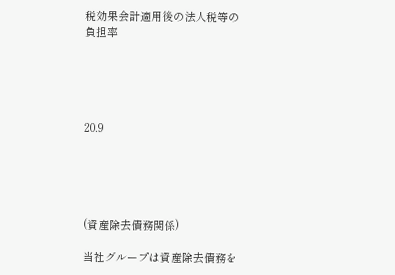税効果会計適用後の法人税等の負担率





20.9





(資産除去債務関係)

当社グループは資産除去債務を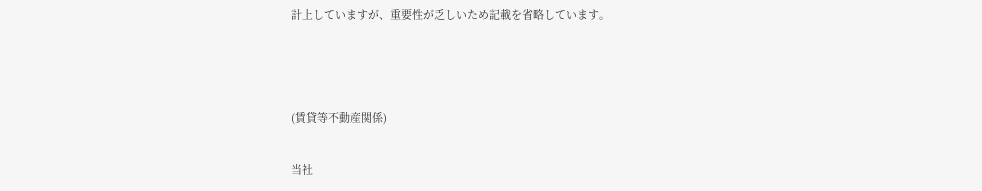計上していますが、重要性が乏しいため記載を省略しています。



(賃貸等不動産関係)

当社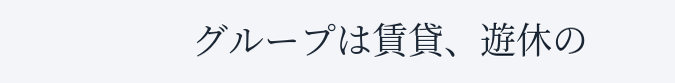グループは賃貸、遊休の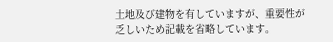土地及び建物を有していますが、重要性が乏しいため記載を省略しています。